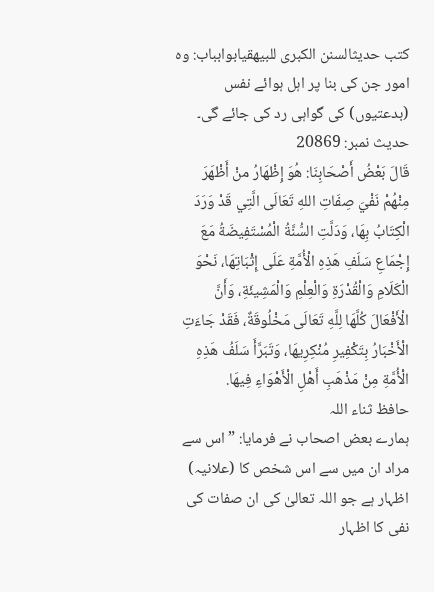کتب حدیثالسنن الكبرى للبيهقيابوابباب: وہ امور جن کی بنا پر اہل ہوائے نفس (بدعتیوں) کی گواہی رد کی جائے گی۔
حدیث نمبر: 20869
قَالَ بَعْضُ أَصْحَابِنَا: هُوَ إِظْهَارُ منْ أَظْهَرَ مِنْهُمْ نَفْيَ صِفَاتِ اللهِ تَعَالَى الَّتِي قَدْ وَرَدَ الْكِتَابُ بِهَا، وَدَلَّتِ السُّنَّةُ الْمُسْتَفِيضَةُ مَعَ إِجْمَاعِ سَلَفِ هَذِهِ الْأُمَّةِ عَلَى إِثْبَاتِهَا، نَحْوَ الْكَلَامِ وَالْقُدْرَةِ وَالْعِلْمِ وَالْمَشِيئَةِ، وَأَنَّ الْأَفْعَالَ كُلَّهَا لِلَّهِ تَعَالَى مَخْلُوقَةٌ، فَقَدْ جَاءَتِ الْأَخْبَارُ بِتَكْفِيرِ مُنْكِرِيهَا، وَتَبَرَّأَ سَلَفُ هَذِهِ الْأُمَّةِ مِنْ مَذْهَبِ أَهْلِ الْأَهْوَاءِ فِيهَا.
حافظ ثناء اللہ
ہمارے بعض اصحاب نے فرمایا: ”اس سے مراد ان میں سے اس شخص کا (علانیہ) اظہار ہے جو اللہ تعالیٰ کی ان صفات کی نفی کا اظہار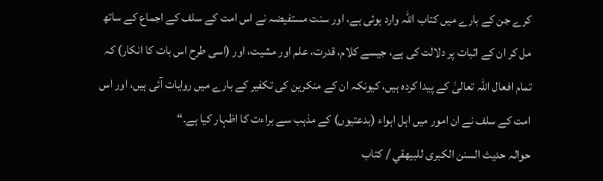کرے جن کے بارے میں کتاب اللہ وارد ہوئی ہے، اور سنت مستفیضہ نے اس امت کے سلف کے اجماع کے ساتھ مل کر ان کے اثبات پر دلالت کی ہے، جیسے کلام، قدرت، علم اور مشیت، اور (اسی طرح اس بات کا انکار) کہ تمام افعال اللہ تعالیٰ کے پیدا کردہ ہیں، کیونکہ ان کے منکرین کی تکفیر کے بارے میں روایات آئی ہیں، اور اس امت کے سلف نے ان امور میں اہل اہواء (بدعتیوں) کے مذہب سے براءت کا اظہار کیا ہے۔“
حوالہ حدیث السنن الكبرى للبيهقي / كتاب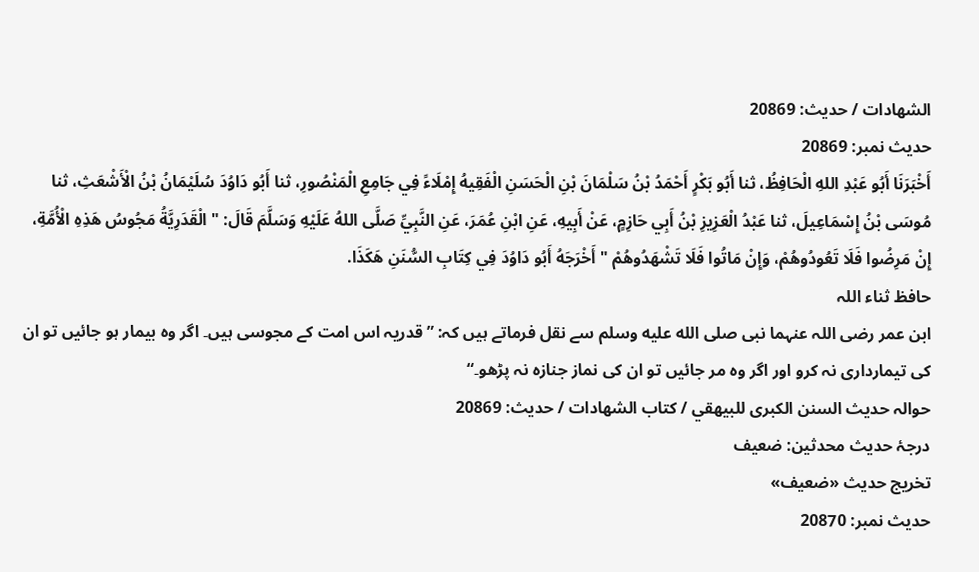الشهادات / حدیث: 20869
حدیث نمبر: 20869
أَخْبَرَنَا أَبُو عَبْدِ اللهِ الْحَافِظُ، ثنا أَبُو بَكْرٍ أَحْمَدُ بْنُ سَلْمَانَ بْنِ الْحَسَنِ الْفَقِيهُ إِمْلَاءً فِي جَامِعِ الْمَنْصُورِ، ثنا أَبُو دَاوُدَ سُلَيْمَانُ بْنُ الْأَشْعَثِ، ثنا مُوسَى بْنُ إِسْمَاعِيلَ، ثنا عَبْدُ الْعَزِيزِ بْنُ أَبِي حَازِمٍ، عَنْ أَبِيهِ، عَنِ ابْنِ عُمَرَ، عَنِ النَّبِيِّ صَلَّى اللهُ عَلَيْهِ وَسَلَّمَ قَالَ: " الْقَدَرِيَّةُ مَجُوسُ هَذِهِ الْأُمَّةِ، إِنْ مَرِضُوا فَلَا تَعُودُوهُمْ، وَإِنْ مَاتُوا فَلَا تَشْهَدُوهُمْ " أَخْرَجَهُ أَبُو دَاوُدَ فِي كِتَابِ السُّنَنِ هَكَذَا.
حافظ ثناء اللہ
ابن عمر رضی اللہ عنہما نبی صلى الله عليه وسلم سے نقل فرماتے ہیں کہ: ”قدریہ اس امت کے مجوسی ہیں۔ اگر وہ بیمار ہو جائیں تو ان کی تیمارداری نہ کرو اور اگر وہ مر جائیں تو ان کی نماز جنازہ نہ پڑھو۔“
حوالہ حدیث السنن الكبرى للبيهقي / كتاب الشهادات / حدیث: 20869
درجۂ حدیث محدثین: ضعيف
تخریج حدیث «ضعيف»
حدیث نمبر: 20870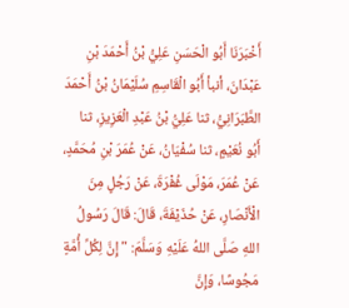أَخْبَرَنَا أَبُو الْحَسَنِ عَلِيُّ بْنُ أَحْمَدَ بْنِ عَبْدَانَ، أنبأ أَبُو الْقَاسِمِ سُلَيْمَانُ بْنُ أَحْمَدَ الطَّبَرَانِيُّ، ثنا عَلِيُّ بْنُ عَبْدِ الْعَزِيزِ، ثنا أَبُو نُعَيْمٍ، ثنا سُفْيَانُ، عَنْ عُمَرَ بْنِ مُحَمَّدٍ، عَنْ عُمَرَ، مَوْلَى غُفْرَةَ، عَنْ رَجُلٍ مِنَ الْأَنْصَارِ، عَنْ حُذَيْفَةَ، قَالَ: قَالَ رَسُولُ اللهِ صَلَّى اللهُ عَلَيْهِ وَسَلَّمَ: " إِنَّ لِكُلِّ أُمَّةٍ مَجُوسًا، وَإِنَّ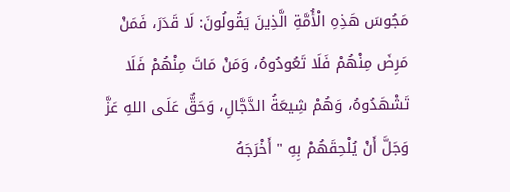مَجُوسَ هَذِهِ الْأُمَّةِ الَّذِينَ يَقُولُونَ: لَا قَدَرَ، فَمَنْ مَرِضَ مِنْهُمْ فَلَا تَعُودُوهُ، وَمَنْ مَاتَ مِنْهُمْ فَلَا تَشْهَدُوهُ، وَهُمْ شِيعَةُ الدَّجَّالِ، وَحَقٌّ عَلَى اللهِ عَزَّ وَجَلَّ أَنْ يُلْحِقَهُمْ بِهِ " أَخْرَجَهُ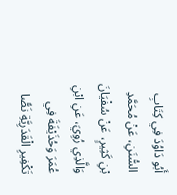أَبُو دَاوُدَ فِي كِتَابِ السُّنَنِ، عَنْ مُحَمَّدِ بْنِ كَثِيرٍ، عَنْ سُفْيَانَ وَالَّذِي رُوِيَ، عَنِ ابْنِ عُمَرَ وَحُذَيْفَةَ فِي تَكْفِيرِ الْقَدَرِيَّةِ نَصًّا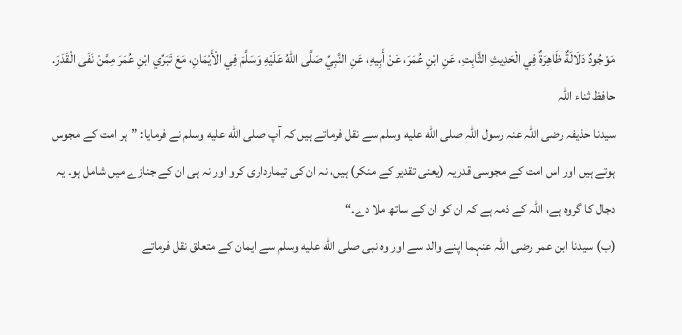مَوْجُودٌ دَلَالَةٌ ظَاهِرَةٌ فِي الْحَدِيثِ الثَّابِتِ، عَنِ ابْنِ عُمَرَ، عَنْ أَبِيهِ، عَنِ النَّبِيِّ صَلَّى اللهُ عَلَيْهِ وَسَلَّمَ فِي الْأَيْمَانِ، مَعَ تَبَرِّي ابْنِ عُمَرَ مِمَّنْ نَفَى الْقَدَرَ.
حافظ ثناء اللہ
سیدنا حذیفہ رضی اللہ عنہ رسول اللہ صلى الله عليه وسلم سے نقل فرماتے ہیں کہ آپ صلى الله عليه وسلم نے فرمایا: ”ہر امت کے مجوس ہوتے ہیں اور اس امت کے مجوسی قدریہ (یعنی تقدیر کے منکر) ہیں، نہ ان کی تیمارداری کرو اور نہ ہی ان کے جنازے میں شامل ہو۔ یہ دجال کا گروہ ہے، اللہ کے ذمہ ہے کہ ان کو ان کے ساتھ ملا دے۔“
(ب) سیدنا ابن عمر رضی اللہ عنہما اپنے والد سے اور وہ نبی صلى الله عليه وسلم سے ایمان کے متعلق نقل فرماتے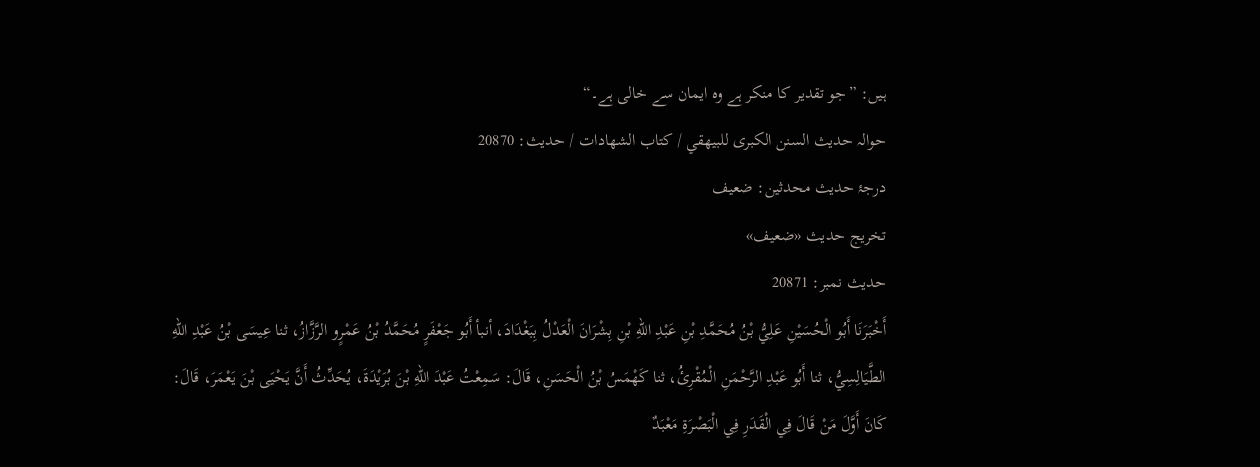ہیں: ”جو تقدیر کا منکر ہے وہ ایمان سے خالی ہے۔“
حوالہ حدیث السنن الكبرى للبيهقي / كتاب الشهادات / حدیث: 20870
درجۂ حدیث محدثین: ضعيف
تخریج حدیث «ضعيف»
حدیث نمبر: 20871
أَخْبَرَنَا أَبُو الْحُسَيْنِ عَلِيُّ بْنُ مُحَمَّدِ بْنِ عَبْدِ اللهِ بْنِ بِشْرَانَ الْعَدْلُ بِبَغْدَادَ، أنبأ أَبُو جَعْفَرٍ مُحَمَّدُ بْنُ عَمْرٍو الرَّزَّازُ، ثنا عِيسَى بْنُ عَبْدِ اللهِ الطَّيَالِسِيُّ، ثنا أَبُو عَبْدِ الرَّحْمَنِ الْمُقْرِئُ، ثنا كَهْمَسُ بْنُ الْحَسَنِ، قَالَ: سَمِعْتُ عَبْدَ اللهِ بْنَ بُرَيْدَةَ، يُحَدِّثُ أَنَّ يَحْيَى بْنَ يَعْمَرَ، قَالَ: كَانَ أَوَّلَ مَنْ قَالَ فِي الْقَدَرِ فِي الْبَصْرَةِ مَعْبَدٌ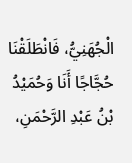الْجُهَنِيُّ، فَانْطَلَقْنَا حُجَّاجًا أَنَا وَحُمَيْدُ بْنُ عَبْدِ الرَّحْمَنِ،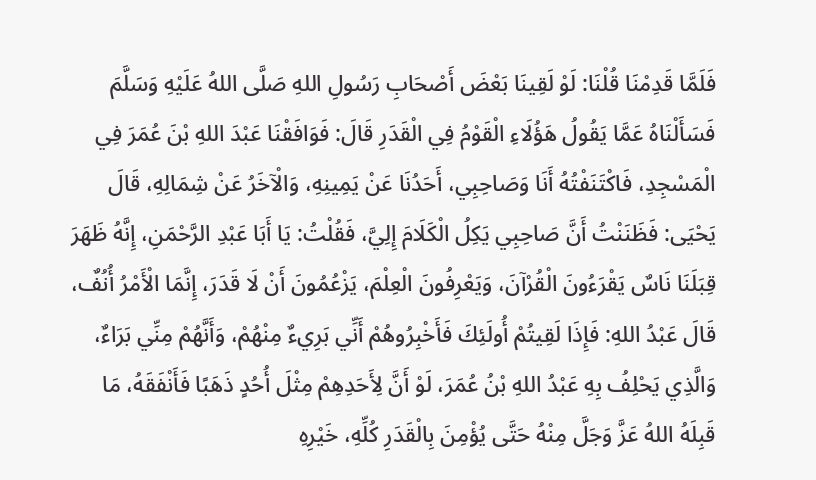فَلَمَّا قَدِمْنَا قُلْنَا: لَوْ لَقِينَا بَعْضَ أَصْحَابِ رَسُولِ اللهِ صَلَّى اللهُ عَلَيْهِ وَسَلَّمَ فَسَأَلْنَاهُ عَمَّا يَقُولُ هَؤُلَاءِ الْقَوْمُ فِي الْقَدَرِ قَالَ: فَوَافَقْنَا عَبْدَ اللهِ بْنَ عُمَرَ فِي الْمَسْجِدِ، فَاكْتَنَفْتُهُ أَنَا وَصَاحِبِي، أَحَدُنَا عَنْ يَمِينِهِ، وَالْآخَرُ عَنْ شِمَالِهِ، قَالَ يَحْيَى: فَظَنَنْتُ أَنَّ صَاحِبِي يَكِلُ الْكَلَامَ إِلِيَّ، فَقُلْتُ: يَا أَبَا عَبْدِ الرَّحْمَنِ، إِنَّهُ ظَهَرَ قِبَلَنَا نَاسٌ يَقْرَءُونَ الْقُرْآنَ، وَيَعْرِفُونَ الْعِلْمَ، يَزْعُمُونَ أَنْ لَا قَدَرَ، إِنَّمَا الْأَمْرُ أُنُفٌ، قَالَ عَبْدُ اللهِ: فَإِذَا لَقِيتُمْ أُولَئِكَ فَأَخْبِرُوهُمْ أَنِّي بَرِيءٌ مِنْهُمْ، وَأَنَّهُمْ مِنِّي بَرَاءٌ، وَالَّذِي يَحْلِفُ بِهِ عَبْدُ اللهِ بْنُ عُمَرَ، لَوْ أَنَّ لِأَحَدِهِمْ مِثْلَ أُحُدٍ ذَهَبًا فَأَنْفَقَهُ، مَا قَبِلَهُ اللهُ عَزَّ وَجَلَّ مِنْهُ حَتَّى يُؤْمِنَ بِالْقَدَرِ كُلِّهِ، خَيْرِهِ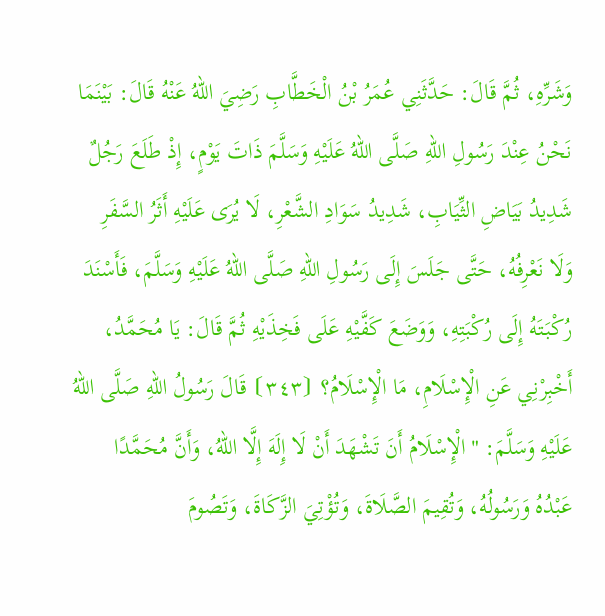وَشَرِّهِ، ثُمَّ قَالَ: حَدَّثَنِي عُمَرُ بْنُ الْخَطَّابِ رَضِيَ اللهُ عَنْهُ قَالَ: بَيْنَمَا نَحْنُ عِنْدَ رَسُولِ اللهِ صَلَّى اللهُ عَلَيْهِ وَسَلَّمَ ذَاتَ يَوْمٍ، إِذْ طَلَعَ رَجُلٌ شَدِيدُ بَيَاضِ الثِّيَابِ، شَدِيدُ سَوَادِ الشَّعْرِ، لَا يُرَى عَلَيْهِ أَثَرُ السَّفَرِ وَلَا نَعْرِفُهُ، حَتَّى جَلَسَ إِلَى رَسُولِ اللهِ صَلَّى اللهُ عَلَيْهِ وَسَلَّمَ، فَأَسْنَدَ رُكْبَتَهُ إِلَى رُكْبَتِهِ، وَوَضَعَ كَفَّيْهِ عَلَى فَخِذَيْهِ ثُمَّ قَالَ: يَا مُحَمَّدُ، أَخْبِرْنِي عَنِ الْإِسْلَامِ، مَا الْإِسْلَامُ؟ ⦗٣٤٣⦘ قَالَ رَسُولُ اللهِ صَلَّى اللهُ عَلَيْهِ وَسَلَّمَ: " الْإِسْلَامُ أَنَ تَشْهَدَ أَنْ لَا إِلَهَ إِلَّا اللهُ، وَأَنَّ مُحَمَّدًا عَبْدُهُ وَرَسُولُهُ، وَتُقِيمَ الصَّلَاةَ، وَتُؤْتِيَ الزَّكَاةَ، وَتَصُومَ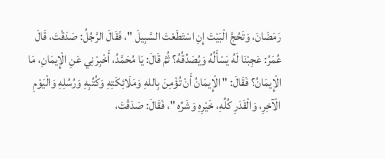رَمَضَانَ، وَتَحُجَّ الْبَيْتَ إِنِ اسْتَطَعْتَ السَّبِيلَ "، فَقَالَ الرَّجُلُ: صَدَقْتَ، قَالَ عُمَرُ: عَجِبْنَا لَهُ يَسْأَلُهُ وَيُصَدِّقُهُ؟ ثُمَّ قَالَ: يَا مُحَمَّدُ، أَخْبِرْنِي عَنِ الْإِيمَانِ، مَا الْإِيمَانُ؟ فَقَالَ: " الْإِيمَانُ أَنْ تُؤْمِنَ بِاللهِ وَمَلَائِكَتِهِ وَكُتُبِهِ وَرُسُلِهِ وَالْيَوْمِ الْآخِرِ، وَالْقَدَرِ كُلِّهِ، خَيْرِهِ وَشَرِّهِ "، فَقَالَ: صَدَقْتَ،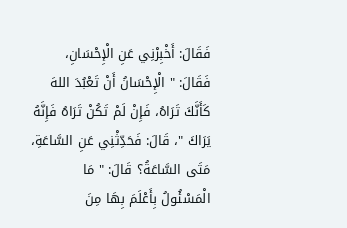فَقَالَ: أَخْبِرْنِي عَنِ الْإِحْسَانِ، فَقَالَ: " الْإِحْسَانُ أَنْ تَعْبُدَ اللهَ كَأَنَّكَ تَرَاهُ، فَإِنْ لَمْ تَكُنْ تَرَاهُ فَإِنَّهُ يَرَاكَ "، قَالَ: فَحَدِّثْنِي عَنِ السَّاعَةِ، مَتَى السَّاعَةُ؟ قَالَ: " مَا الْمَسْئُولُ بِأَعْلَمَ بِهَا مِنَ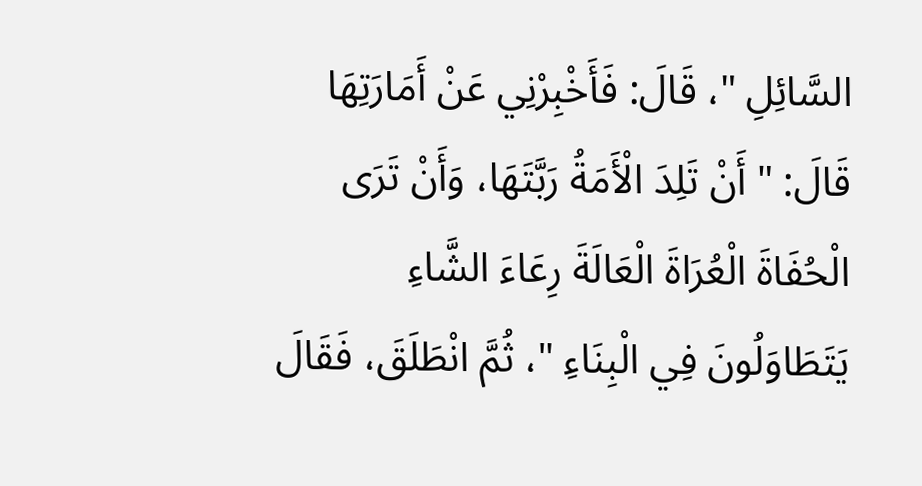السَّائِلِ "، قَالَ: فَأَخْبِرْنِي عَنْ أَمَارَتِهَا قَالَ: " أَنْ تَلِدَ الْأَمَةُ رَبَّتَهَا، وَأَنْ تَرَى الْحُفَاةَ الْعُرَاةَ الْعَالَةَ رِعَاءَ الشَّاءِ يَتَطَاوَلُونَ فِي الْبِنَاءِ "، ثُمَّ انْطَلَقَ، فَقَالَ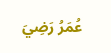عُمَرُ رَضِيَ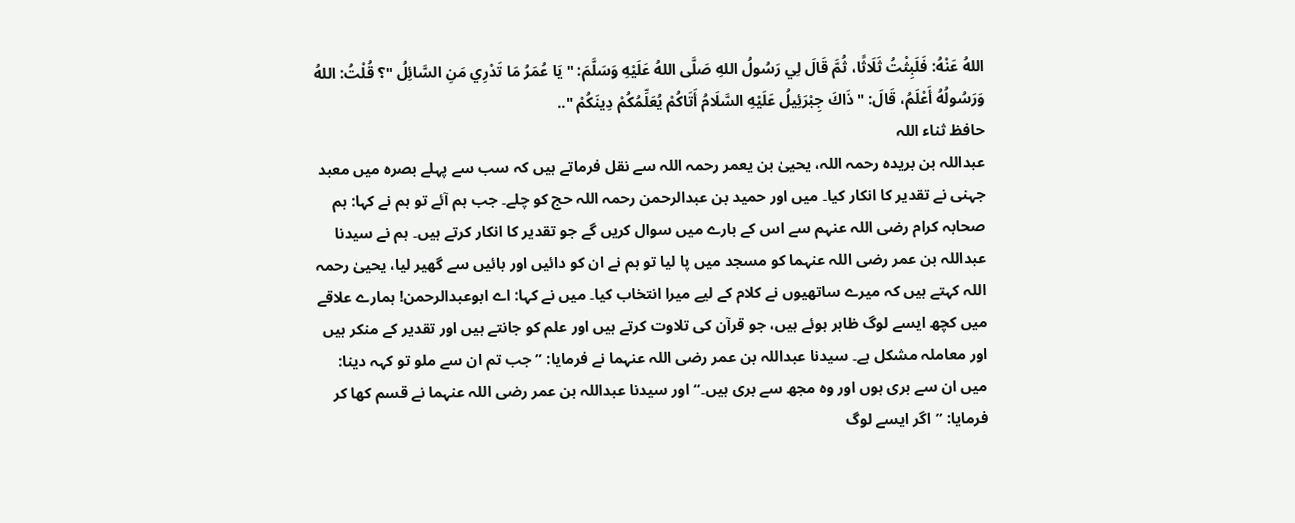اللهُ عَنْهُ: فَلَبِثْتُ ثَلَاثًا، ثُمَّ قَالَ لِي رَسُولُ اللهِ صَلَّى اللهُ عَلَيْهِ وَسَلَّمَ: " يَا عُمَرُ مَا تَدْرِي مَنِ السَّائِلُ "؟ قُلْتُ: اللهُ وَرَسُولُهُ أَعْلَمُ، قَالَ: " ذَاكَ جِبْرَئِيلُ عَلَيْهِ السَّلَامُ أَتَاكُمْ يُعَلِّمُكُمْ دِينَكُمْ "..
حافظ ثناء اللہ
عبداللہ بن بریدہ رحمہ اللہ، یحییٰ بن یعمر رحمہ اللہ سے نقل فرماتے ہیں کہ سب سے پہلے بصرہ میں معبد جہنی نے تقدیر کا انکار کیا۔ میں اور حمید بن عبدالرحمن رحمہ اللہ حج کو چلے۔ جب ہم آئے تو ہم نے کہا: ہم صحابہ کرام رضی اللہ عنہم سے اس کے بارے میں سوال کریں گے جو تقدیر کا انکار کرتے ہیں۔ ہم نے سیدنا عبداللہ بن عمر رضی اللہ عنہما کو مسجد میں پا لیا تو ہم نے ان کو دائیں اور بائیں سے گھیر لیا، یحییٰ رحمہ اللہ کہتے ہیں کہ میرے ساتھیوں نے کلام کے لیے میرا انتخاب کیا۔ میں نے کہا: اے ابوعبدالرحمن! ہمارے علاقے میں کچھ ایسے لوگ ظاہر ہوئے ہیں، جو قرآن کی تلاوت کرتے ہیں اور علم کو جانتے ہیں اور تقدیر کے منکر ہیں اور معاملہ مشکل ہے۔ سیدنا عبداللہ بن عمر رضی اللہ عنہما نے فرمایا: ”جب تم ان سے ملو تو کہہ دینا: میں ان سے بری ہوں اور وہ مجھ سے بری ہیں۔“ اور سیدنا عبداللہ بن عمر رضی اللہ عنہما نے قسم کھا کر فرمایا: ”اگر ایسے لوگ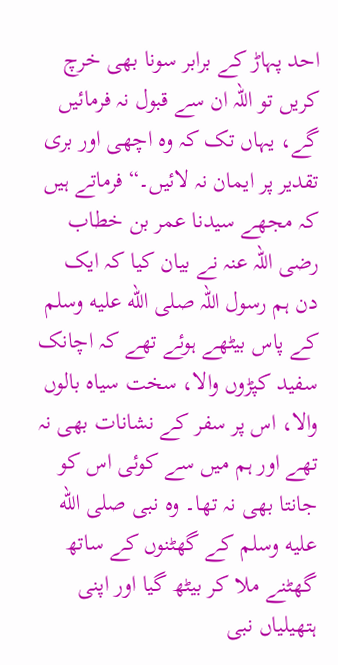احد پہاڑ کے برابر سونا بھی خرچ کریں تو اللہ ان سے قبول نہ فرمائیں گے، یہاں تک کہ وہ اچھی اور بری تقدیر پر ایمان نہ لائیں۔“ فرماتے ہیں کہ مجھے سیدنا عمر بن خطاب رضی اللہ عنہ نے بیان کیا کہ ایک دن ہم رسول اللہ صلى الله عليه وسلم کے پاس بیٹھے ہوئے تھے کہ اچانک سفید کپڑوں والا، سخت سیاہ بالوں والا، اس پر سفر کے نشانات بھی نہ تھے اور ہم میں سے کوئی اس کو جانتا بھی نہ تھا۔ وہ نبی صلى الله عليه وسلم کے گھٹنوں کے ساتھ گھٹنے ملا کر بیٹھ گیا اور اپنی ہتھیلیاں نبی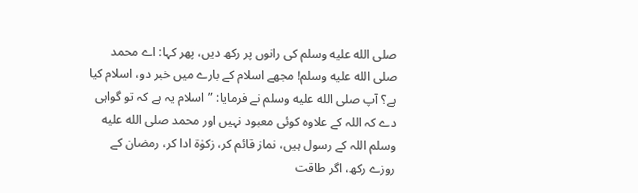صلى الله عليه وسلم کی رانوں پر رکھ دیں، پھر کہا: اے محمد صلى الله عليه وسلم! مجھے اسلام کے بارے میں خبر دو، اسلام کیا ہے؟ آپ صلى الله عليه وسلم نے فرمایا: ”اسلام یہ ہے کہ تو گواہی دے کہ اللہ کے علاوہ کوئی معبود نہیں اور محمد صلى الله عليه وسلم اللہ کے رسول ہیں، نماز قائم کر، زکوٰۃ ادا کر، رمضان کے روزے رکھ، اگر طاقت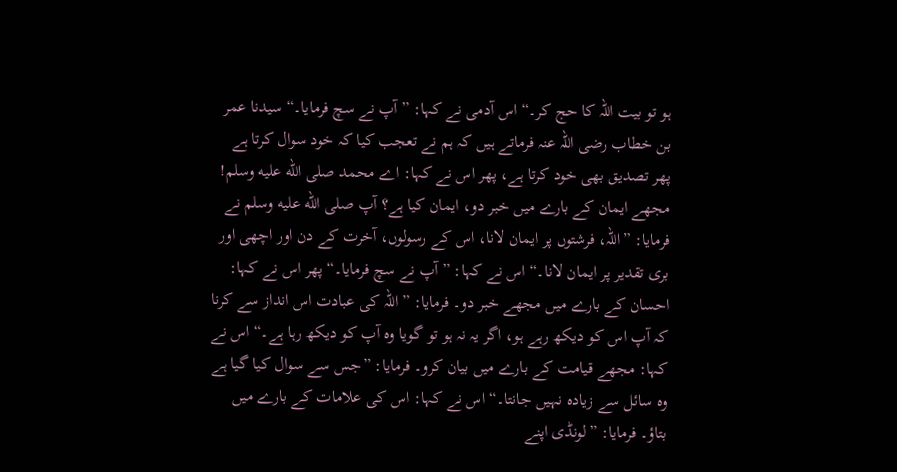ہو تو بیت اللہ کا حج کر۔“ اس آدمی نے کہا: ”آپ نے سچ فرمایا۔“ سیدنا عمر بن خطاب رضی اللہ عنہ فرماتے ہیں کہ ہم نے تعجب کیا کہ خود سوال کرتا ہے پھر تصدیق بھی خود کرتا ہے، پھر اس نے کہا: اے محمد صلى الله عليه وسلم! مجھے ایمان کے بارے میں خبر دو، ایمان کیا ہے؟ آپ صلى الله عليه وسلم نے فرمایا: ”اللہ، فرشتوں پر ایمان لانا، اس کے رسولوں، آخرت کے دن اور اچھی اور بری تقدیر پر ایمان لانا۔“ اس نے کہا: ”آپ نے سچ فرمایا۔“ پھر اس نے کہا: احسان کے بارے میں مجھے خبر دو۔ فرمایا: ”اللہ کی عبادت اس انداز سے کرنا کہ آپ اس کو دیکھ رہے ہو، اگر یہ نہ ہو تو گویا وہ آپ کو دیکھ رہا ہے۔“ اس نے کہا: مجھے قیامت کے بارے میں بیان کرو۔ فرمایا: ”جس سے سوال کیا گیا ہے وہ سائل سے زیادہ نہیں جانتا۔“ اس نے کہا: اس کی علامات کے بارے میں بتاؤ۔ فرمایا: ”لونڈی اپنے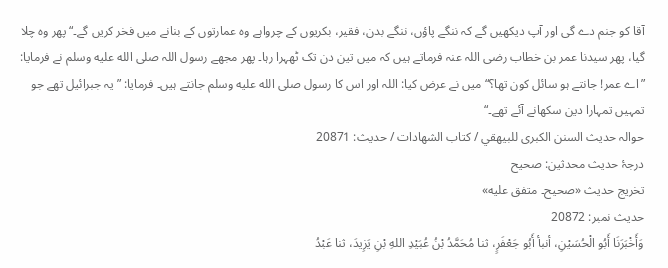آقا کو جنم دے گی اور آپ دیکھیں گے کہ ننگے پاؤں، ننگے بدن، فقیر، بکریوں کے چرواہے وہ عمارتوں کے بنانے میں فخر کریں گے۔“ پھر وہ چلا گیا، پھر سیدنا عمر بن خطاب رضی اللہ عنہ فرماتے ہیں کہ میں تین دن تک ٹھہرا رہا۔ پھر مجھے رسول اللہ صلى الله عليه وسلم نے فرمایا: ”اے عمر! جانتے ہو سائل کون تھا؟“ میں نے عرض کیا: اللہ اور اس کا رسول صلى الله عليه وسلم جانتے ہیں۔ فرمایا: ”یہ جبرائیل تھے جو تمہیں تمہارا دین سکھانے آئے تھے۔“
حوالہ حدیث السنن الكبرى للبيهقي / كتاب الشهادات / حدیث: 20871
درجۂ حدیث محدثین: صحيح
تخریج حدیث «صحيح۔ متفق عليه»
حدیث نمبر: 20872
وَأَخْبَرَنَا أَبُو الْحُسَيْنِ، أنبأ أَبُو جَعْفَرٍ، ثنا مُحَمَّدُ بْنُ عُبَيْدِ اللهِ بْنِ يَزِيدَ، ثنا عَبْدُ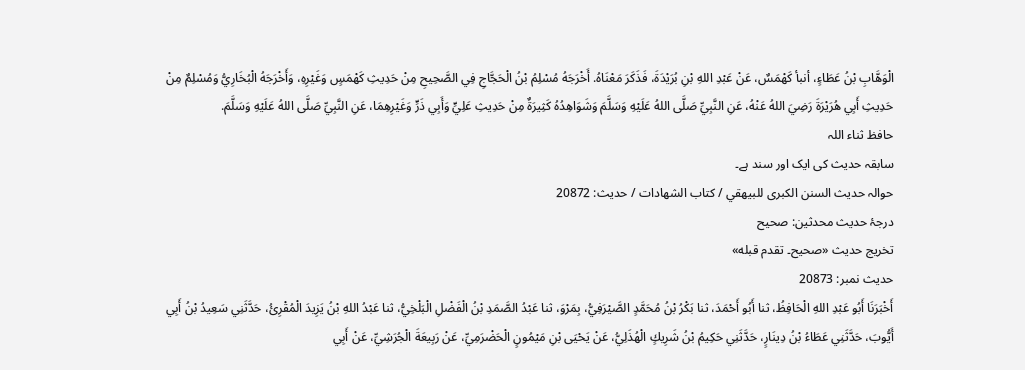الْوَهَّابِ بْنُ عَطَاءٍ، أنبأ كَهْمَسٌ، عَنْ عَبْدِ اللهِ بْنِ بُرَيْدَةَ، فَذَكَرَ مَعْنَاهُ. أَخْرَجَهُ مُسْلِمُ بْنُ الْحَجَّاجِ فِي الصَّحِيحِ مِنْ حَدِيثِ كَهْمَسٍ وَغَيْرِهِ، وَأَخْرَجَهُ الْبُخَارِيُّ وَمُسْلِمٌ مِنْ حَدِيثِ أَبِي هُرَيْرَةَ رَضِيَ اللهُ عَنْهُ، عَنِ النَّبِيِّ صَلَّى اللهُ عَلَيْهِ وَسَلَّمَ وَشَوَاهِدُهُ كَثِيرَةٌ مِنْ حَدِيثِ عَلِيٍّ وَأَبِي ذَرٍّ وَغَيْرِهِمَا، عَنِ النَّبِيِّ صَلَّى اللهُ عَلَيْهِ وَسَلَّمَ.
حافظ ثناء اللہ
سابقہ حدیث کی ایک اور سند ہے۔
حوالہ حدیث السنن الكبرى للبيهقي / كتاب الشهادات / حدیث: 20872
درجۂ حدیث محدثین: صحيح
تخریج حدیث «صحيح۔ تقدم قبله»
حدیث نمبر: 20873
أَخْبَرَنَا أَبُو عَبْدِ اللهِ الْحَافِظُ، ثنا أَبُو أَحْمَدَ، ثنا بَكْرُ بْنُ مُحَمَّدٍ الصَّيْرَفِيُّ، بِمَرْوَ، ثنا عَبْدُ الصَّمَدِ بْنُ الْفَضْلِ الْبَلْخِيُّ، ثنا عَبْدُ اللهِ بْنُ يَزِيدَ الْمُقْرِئُ، حَدَّثَنِي سَعِيدُ بْنُ أَبِي أَيُّوبَ، حَدَّثَنِي عَطَاءُ بْنُ دِينَارٍ، حَدَّثَنِي حَكِيمُ بْنُ شَرِيكٍ الْهُذَلِيُّ، عَنْ يَحْيَى بْنِ مَيْمُونٍ الْحَضْرَمِيِّ، عَنْ رَبِيعَةَ الْجُرَشِيِّ، عَنْ أَبِي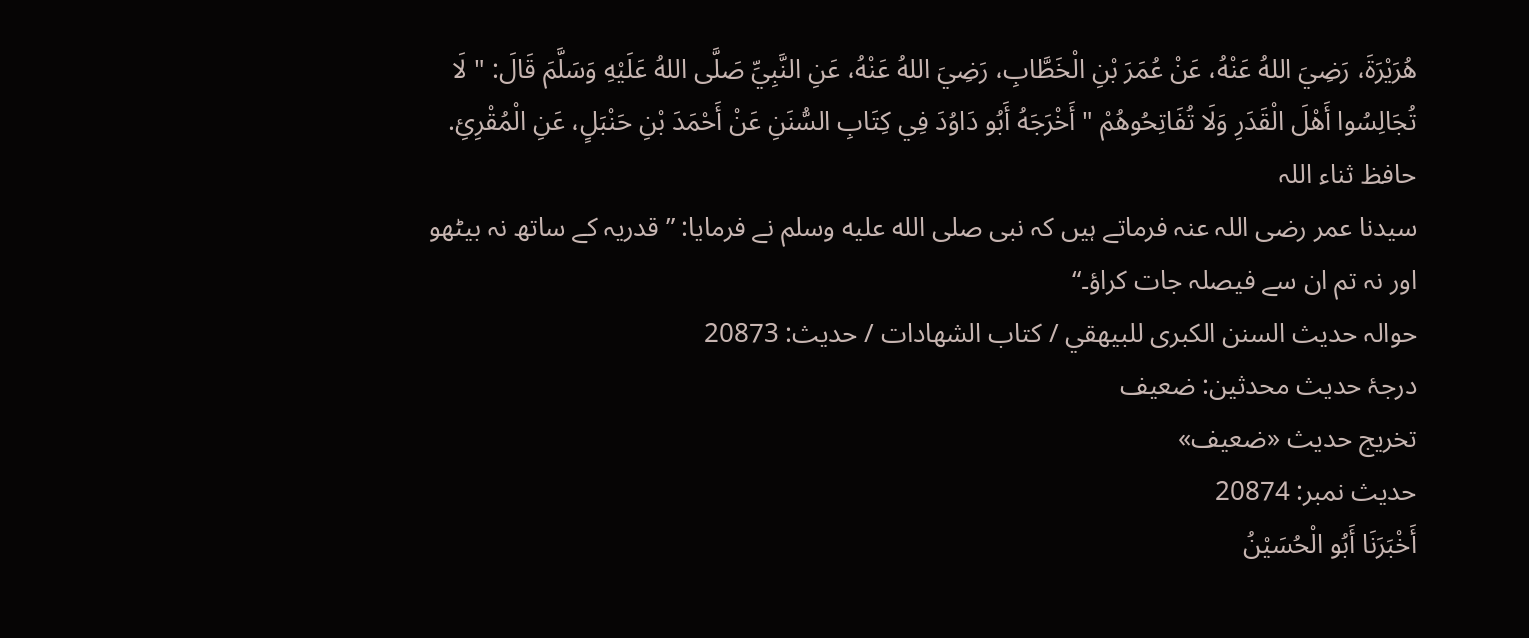هُرَيْرَةَ، رَضِيَ اللهُ عَنْهُ، عَنْ عُمَرَ بْنِ الْخَطَّابِ، رَضِيَ اللهُ عَنْهُ، عَنِ النَّبِيِّ صَلَّى اللهُ عَلَيْهِ وَسَلَّمَ قَالَ: " لَا تُجَالِسُوا أَهْلَ الْقَدَرِ وَلَا تُفَاتِحُوهُمْ " أَخْرَجَهُ أَبُو دَاوُدَ فِي كِتَابِ السُّنَنِ عَنْ أَحْمَدَ بْنِ حَنْبَلٍ، عَنِ الْمُقْرِئِ.
حافظ ثناء اللہ
سیدنا عمر رضی اللہ عنہ فرماتے ہیں کہ نبی صلى الله عليه وسلم نے فرمایا: ”قدریہ کے ساتھ نہ بیٹھو اور نہ تم ان سے فیصلہ جات کراؤ۔“
حوالہ حدیث السنن الكبرى للبيهقي / كتاب الشهادات / حدیث: 20873
درجۂ حدیث محدثین: ضعيف
تخریج حدیث «ضعيف»
حدیث نمبر: 20874
أَخْبَرَنَا أَبُو الْحُسَيْنُ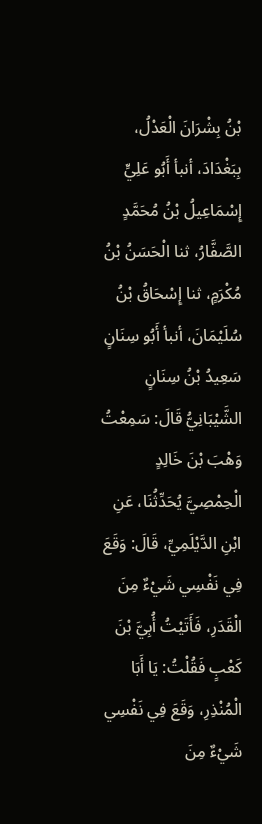بْنُ بِشْرَانَ الْعَدْلُ، بِبَغْدَادَ، أنبأ أَبُو عَلِيٍّ إِسْمَاعِيلُ بْنُ مُحَمَّدٍ الصَّفَّارُ، ثنا الْحَسَنُ بْنُ مُكْرَمٍ، ثنا إِسْحَاقُ بْنُ سُلَيْمَانَ، أنبأ أَبُو سِنَانٍ سَعِيدُ بْنُ سِنَانٍ الشَّيْبَانِيُّ قَالَ: سَمِعْتُ وَهْبَ بْنَ خَالِدٍ الْحِمْصِيَّ يُحَدِّثُنَا، عَنِ ابْنِ الدَّيْلَمِيِّ، قَالَ: وَقَعَ فِي نَفْسِي شَيْءٌ مِنَ الْقَدَرِ، فَأَتَيْتُ أُبِيَّ بْنَ كَعْبٍ فَقُلْتُ: يَا أَبَا الْمُنْذِرِ، وَقَعَ فِي نَفْسِي شَيْءٌ مِنَ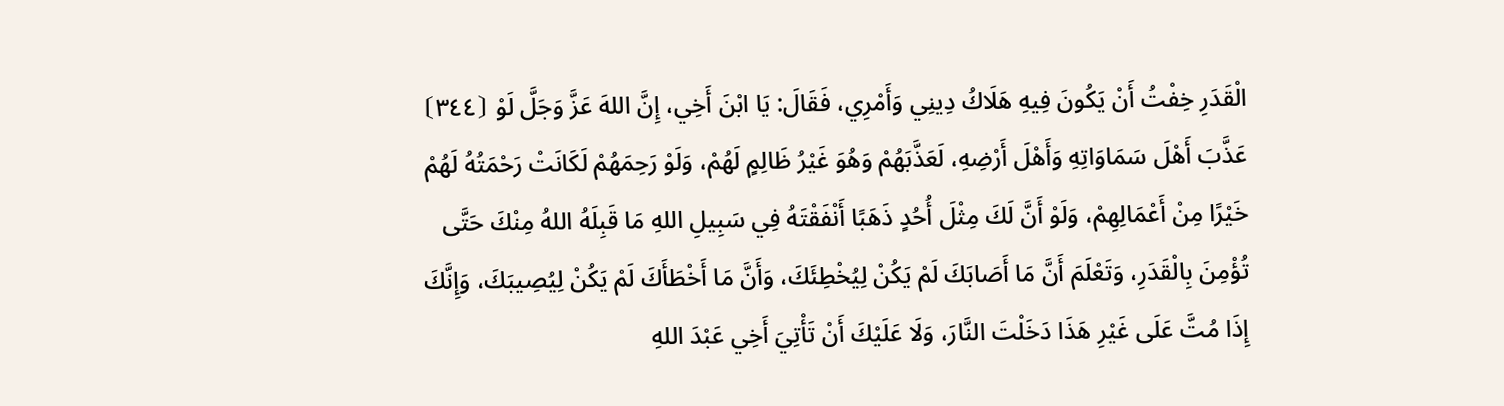الْقَدَرِ خِفْتُ أَنْ يَكُونَ فِيهِ هَلَاكُ دِينِي وَأَمْرِي، فَقَالَ: يَا ابْنَ أَخِي، إِنَّ اللهَ عَزَّ وَجَلَّ لَوْ ⦗٣٤٤⦘ عَذَّبَ أَهْلَ سَمَاوَاتِهِ وَأَهْلَ أَرْضِهِ، لَعَذَّبَهُمْ وَهُوَ غَيْرُ ظَالِمٍ لَهُمْ، وَلَوْ رَحِمَهُمْ لَكَانَتْ رَحْمَتُهُ لَهُمْ خَيْرًا مِنْ أَعْمَالِهِمْ، وَلَوْ أَنَّ لَكَ مِثْلَ أُحُدٍ ذَهَبًا أَنْفَقْتَهُ فِي سَبِيلِ اللهِ مَا قَبِلَهُ اللهُ مِنْكَ حَتَّى تُؤْمِنَ بِالْقَدَرِ، وَتَعْلَمَ أَنَّ مَا أَصَابَكَ لَمْ يَكُنْ لِيُخْطِئَكَ، وَأَنَّ مَا أَخْطَأَكَ لَمْ يَكُنْ لِيُصِيبَكَ، وَإِنَّكَ إِذَا مُتَّ عَلَى غَيْرِ هَذَا دَخَلْتَ النَّارَ، وَلَا عَلَيْكَ أَنْ تَأْتِيَ أَخِي عَبْدَ اللهِ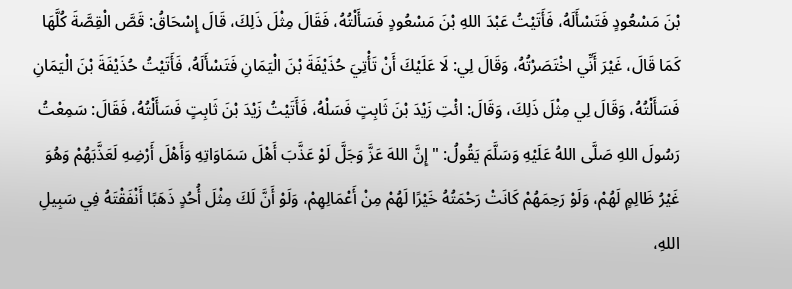بْنَ مَسْعُودٍ فَتَسْأَلَهُ، فَأَتَيْتُ عَبْدَ اللهِ بْنَ مَسْعُودٍ فَسَأَلْتُهُ، فَقَالَ مِثْلَ ذَلِكَ، قَالَ إِسْحَاقُ: قَصَّ الْقِصَّةَ كُلَّهَا كَمَا قَالَ، غَيْرَ أَنِّي اخْتَصَرْتُهُ، وَقَالَ لِي: لَا عَلَيْكَ أَنْ تَأْتِيَ حُذَيْفَةَ بْنَ الْيَمَانِ فَتَسْأَلَهُ، فَأَتَيْتُ حُذَيْفَةَ بْنَ الْيَمَانِ فَسَأَلْتُهُ، وَقَالَ لِي مِثْلَ ذَلِكَ، وَقَالَ: ائْتِ زَيْدَ بْنَ ثَابِتٍ فَسَلْهُ، فَأَتَيْتُ زَيْدَ بْنَ ثَابِتٍ فَسَأَلْتُهُ، فَقَالَ: سَمِعْتُ رَسُولَ اللهِ صَلَّى اللهُ عَلَيْهِ وَسَلَّمَ يَقُولُ: " إِنَّ اللهَ عَزَّ وَجَلَّ لَوْ عَذَّبَ أَهْلَ سَمَاوَاتِهِ وَأَهْلَ أَرْضِهِ لَعَذَّبَهُمْ وَهُوَ غَيْرُ ظَالِمٍ لَهُمْ، وَلَوْ رَحِمَهُمْ كَانَتْ رَحْمَتُهُ خَيْرًا لَهُمْ مِنْ أَعْمَالِهِمْ، وَلَوْ أَنَّ لَكَ مِثْلَ أُحُدٍ ذَهَبًا أَنْفَقْتَهُ فِي سَبِيلِ اللهِ،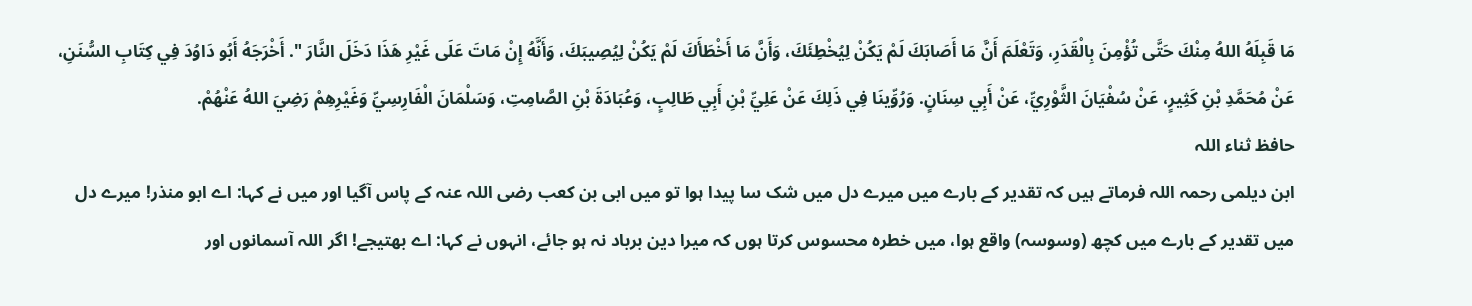مَا قَبِلَهُ اللهُ مِنْكَ حَتَّى تُؤْمِنَ بِالْقَدَرِ، وَتَعْلَمَ أَنَّ مَا أَصَابَكَ لَمْ يَكُنْ لِيُخْطِئَكَ، وَأَنَّ مَا أَخْطَأَكَ لَمْ يَكُنْ لِيُصِيبَكَ، وَأَنَّهُ إِنْ مَاتَ عَلَى غَيْرِ هَذَا دَخَلَ النَّارَ ". أَخْرَجَهُ أَبُو دَاوُدَ فِي كِتَابِ السُّنَنِ، عَنْ مُحَمَّدِ بْنِ كَثِيرٍ، عَنْ سُفْيَانَ الثَّوْرِيِّ، عَنْ أَبِي سِنَانٍ. وَرُوِّينَا فِي ذَلِكَ عَنْ عَلِيِّ بْنِ أَبِي طَالِبٍ، وَعُبَادَةَ بْنِ الصَّامِتِ، وَسَلْمَانَ الْفَارِسِيِّ وَغَيْرِهِمْ رَضِيَ اللهُ عَنْهُمْ.
حافظ ثناء اللہ
ابن دیلمی رحمہ اللہ فرماتے ہیں کہ تقدیر کے بارے میں میرے دل میں شک سا پیدا ہوا تو میں ابی بن کعب رضی اللہ عنہ کے پاس آگیا اور میں نے کہا: اے ابو منذر! میرے دل میں تقدیر کے بارے میں کچھ (وسوسہ) واقع ہوا، میں خطرہ محسوس کرتا ہوں کہ میرا دین برباد نہ ہو جائے، انہوں نے کہا: اے بھتیجے! اگر اللہ آسمانوں اور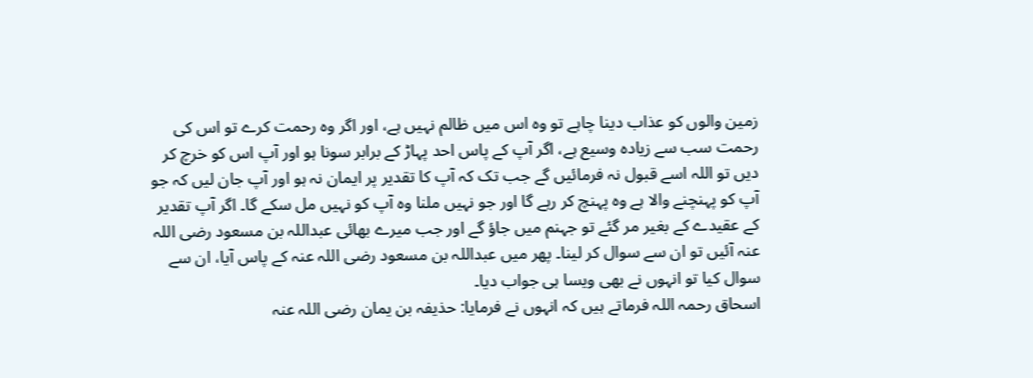زمین والوں کو عذاب دینا چاہے تو وہ اس میں ظالم نہیں ہے، اور اگر وہ رحمت کرے تو اس کی رحمت سب سے زیادہ وسیع ہے، اگر آپ کے پاس احد پہاڑ کے برابر سونا ہو اور آپ اس کو خرچ کر دیں تو اللہ اسے قبول نہ فرمائیں گے جب تک کہ آپ کا تقدیر پر ایمان نہ ہو اور آپ جان لیں کہ جو آپ کو پہنچنے والا ہے وہ پہنچ کر رہے گا اور جو نہیں ملنا وہ آپ کو نہیں مل سکے گا۔ اگر آپ تقدیر کے عقیدے کے بغیر مر گئے تو جہنم میں جاؤ گے اور جب میرے بھائی عبداللہ بن مسعود رضی اللہ عنہ آئیں تو ان سے سوال کر لینا۔ پھر میں عبداللہ بن مسعود رضی اللہ عنہ کے پاس آیا، ان سے سوال کیا تو انہوں نے بھی ویسا ہی جواب دیا۔
اسحاق رحمہ اللہ فرماتے ہیں کہ انہوں نے فرمایا: حذیفہ بن یمان رضی اللہ عنہ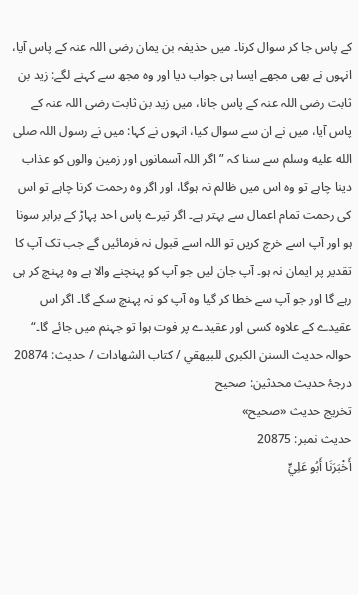کے پاس جا کر سوال کرنا۔ میں حذیفہ بن یمان رضی اللہ عنہ کے پاس آیا، انہوں نے بھی مجھے ایسا ہی جواب دیا اور وہ مجھ سے کہنے لگے: زید بن ثابت رضی اللہ عنہ کے پاس جانا، میں زید بن ثابت رضی اللہ عنہ کے پاس آیا، میں نے ان سے سوال کیا، انہوں نے کہا: میں نے رسول اللہ صلى الله عليه وسلم سے سنا کہ ”اگر اللہ آسمانوں اور زمین والوں کو عذاب دینا چاہے تو وہ اس میں ظالم نہ ہوگا، اور اگر وہ رحمت کرنا چاہے تو اس کی رحمت تمام اعمال سے بہتر ہے۔ اگر تیرے پاس احد پہاڑ کے برابر سونا ہو اور آپ اسے خرچ کریں تو اللہ اسے قبول نہ فرمائیں گے جب تک آپ کا تقدیر پر ایمان نہ ہو۔ آپ جان لیں جو آپ کو پہنچنے والا ہے وہ پہنچ کر ہی رہے گا اور جو آپ سے خطا کر گیا وہ آپ کو نہ پہنچ سکے گا۔ اگر اس عقیدے کے علاوہ کسی اور عقیدے پر فوت ہوا تو جہنم میں جائے گا۔“
حوالہ حدیث السنن الكبرى للبيهقي / كتاب الشهادات / حدیث: 20874
درجۂ حدیث محدثین: صحيح
تخریج حدیث «صحيح»
حدیث نمبر: 20875
أَخْبَرَنَا أَبُو عَلِيٍّ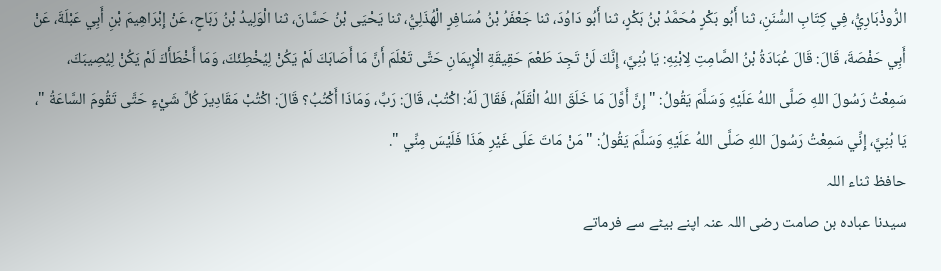الرُّوذْبَارِيُّ، فِي كِتَابِ السُّنَنِ، ثنا أَبُو بَكْرٍ مُحَمَّدُ بْنُ بَكْرٍ، ثنا أَبُو دَاوُدَ، ثنا جَعْفَرُ بْنُ مُسَافِرٍ الْهُذَلِيُّ، ثنا يَحْيَى بْنُ حَسَّانَ، ثنا الْوَلِيدُ بْنُ رَبَاحٍ، عَنْ إِبْرَاهِيمَ بْنِ أَبِي عَبْلَةَ، عَنْ أَبِي حَفْصَةَ، قَالَ: قَالَ عُبَادَةُ بْنُ الصَّامِتِ لِابْنِهِ: يَا بُنِيَّ، إِنَّكَ لَنْ تَجِدَ طَعْمَ حَقِيقَةِ الْإِيمَانِ حَتَّى تَعْلَمَ أَنَّ مَا أَصَابَكَ لَمْ يَكُنْ لِيُخْطِئَكَ، وَمَا أَخْطَأَكَ لَمْ يَكُنْ لِيُصِيبَكَ، سَمِعْتُ رَسُولَ اللهِ صَلَّى اللهُ عَلَيْهِ وَسَلَّمَ يَقُولُ: " إِنَّ أَوَّلَ مَا خَلَقَ اللهُ الْقَلَمُ، فَقَالَ لَهُ: اكْتُبْ، قَالَ: رَبِّ، وَمَاذَا أَكْتُبُ؟ قَالَ: اكْتُبْ مَقَادِيرَ كُلِّ شَيْءٍ حَتَّى تَقُومَ السَّاعَةُ "، يَا بُنِيَّ، إِنِّي سَمِعْتُ رَسُولَ اللهِ صَلَّى اللهُ عَلَيْهِ وَسَلَّمَ يَقُولُ: " مَنْ مَاتَ عَلَى غَيْرِ هَذَا فَلَيْسَ مِنِّي ".
حافظ ثناء اللہ
سیدنا عبادہ بن صامت رضی اللہ عنہ اپنے بیٹے سے فرماتے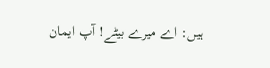ہیں: اے میرے بیٹے! آپ ایمان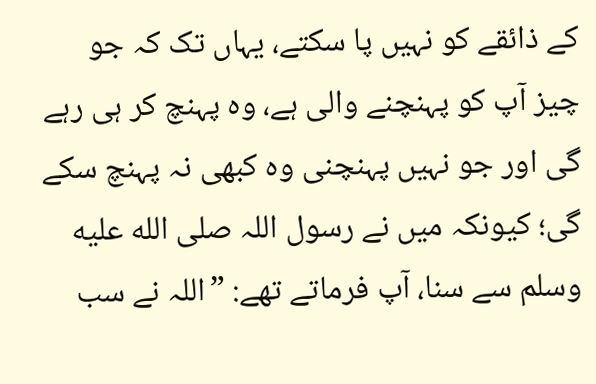کے ذائقے کو نہیں پا سکتے، یہاں تک کہ جو چیز آپ کو پہنچنے والی ہے، وہ پہنچ کر ہی رہے گی اور جو نہیں پہنچنی وہ کبھی نہ پہنچ سکے گی؛ کیونکہ میں نے رسول اللہ صلى الله عليه وسلم سے سنا، آپ فرماتے تھے: ”اللہ نے سب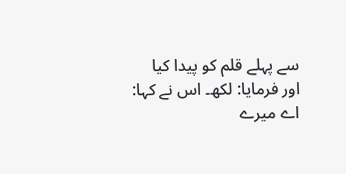سے پہلے قلم کو پیدا کیا اور فرمایا: لکھ۔ اس نے کہا: اے میرے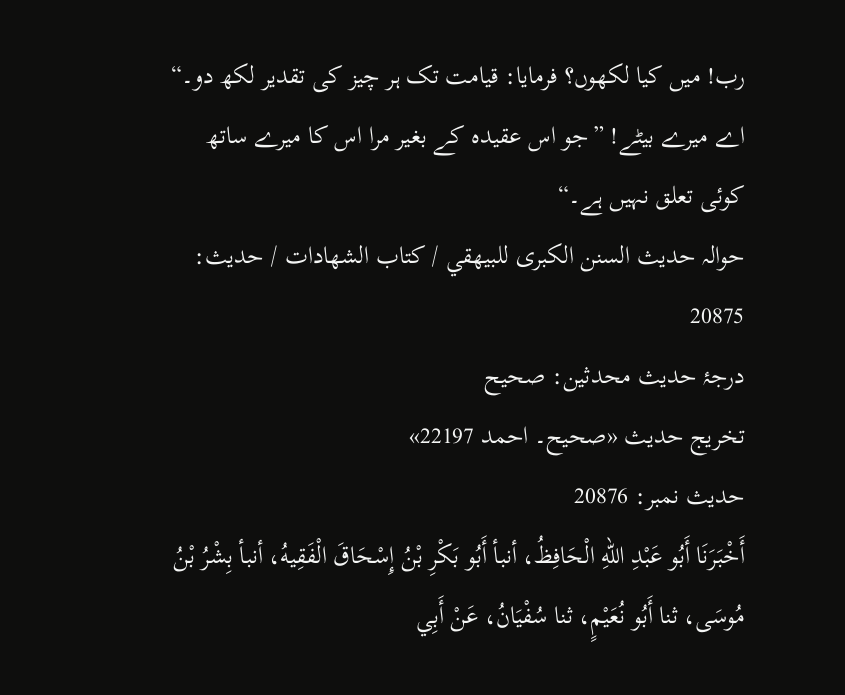رب! میں کیا لکھوں؟ فرمایا: قیامت تک ہر چیز کی تقدیر لکھ دو۔“
اے میرے بیٹے! ”جو اس عقیدہ کے بغیر مرا اس کا میرے ساتھ کوئی تعلق نہیں ہے۔“
حوالہ حدیث السنن الكبرى للبيهقي / كتاب الشهادات / حدیث: 20875
درجۂ حدیث محدثین: صحيح
تخریج حدیث «صحيح۔ احمد 22197»
حدیث نمبر: 20876
أَخْبَرَنَا أَبُو عَبْدِ اللهِ الْحَافِظُ، أنبأ أَبُو بَكْرِ بْنُ إِسْحَاقَ الْفَقِيهُ، أنبأ بِشْرُ بْنُ مُوسَى، ثنا أَبُو نُعَيْمٍ، ثنا سُفْيَانُ، عَنْ أَبِي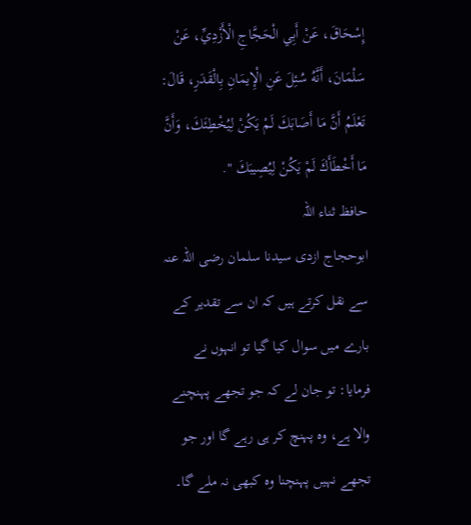إِسْحَاقَ، عَنْ أَبِي الْحَجَّاجِ الْأَزْدِيِّ، عَنْ سَلْمَانَ، أَنَّهُ سُئِلَ عَنِ الْإِيمَانِ بِالْقَدَرِ، قَالَ: تَعْلَمُ أَنَّ مَا أَصَابَكَ لَمْ يَكُنْ لِيُخْطِئَكَ، وَأَنَّ مَا أَخْطَأَكَ لَمْ يَكُنْ لِيُصِيبَكَ ".
حافظ ثناء اللہ
ابوحجاج ازدی سیدنا سلمان رضی اللہ عنہ سے نقل کرتے ہیں کہ ان سے تقدیر کے بارے میں سوال کیا گیا تو انہوں نے فرمایا: تو جان لے کہ جو تجھے پہنچنے والا ہے، وہ پہنچ کر ہی رہے گا اور جو تجھے نہیں پہنچنا وہ کبھی نہ ملے گا۔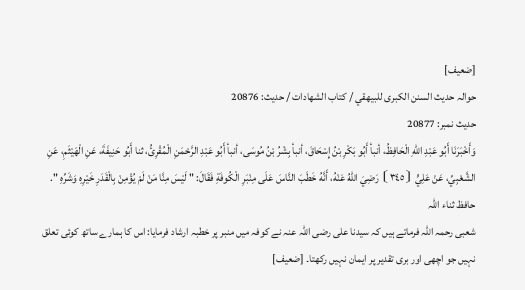[ضعیف]
حوالہ حدیث السنن الكبرى للبيهقي / كتاب الشهادات / حدیث: 20876
حدیث نمبر: 20877
وَأَخْبَرَنَا أَبُو عَبْدِ اللهِ الْحَافِظُ، أنبأ أَبُو بَكْرِ بْنُ إِسْحَاقَ، أنبأ بِشْرُ بْنُ مُوسَى، أنبأ أَبُو عَبْدِ الرَّحْمَنِ الْمُقْرِئُ، ثنا أَبُو حَنِيفَةَ، عَنِ الْهَيْثَمِ، عَنِ الشَّعْبِيِّ، عَنْ عَلِيٍّ ⦗٣٤٥⦘ رَضِيَ اللهُ عَنْهُ، أَنَّهُ خَطَبَ النَّاسَ عَلَى مِنْبَرِ الْكُوفَةِ فَقَالَ: " لَيْسَ مِنَّا مَنْ لَمْ يُؤْمِنْ بِالْقَدَرِ خَيْرِهِ وَشَرِّهِ ".
حافظ ثناء اللہ
شعبی رحمہ اللہ فرماتے ہیں کہ سیدنا علی رضی اللہ عنہ نے کوفہ میں منبر پر خطبہ ارشاد فرمایا: اس کا ہمارے ساتھ کوئی تعلق نہیں جو اچھی اور بری تقدیر پر ایمان نہیں رکھتا۔ [ضعیف]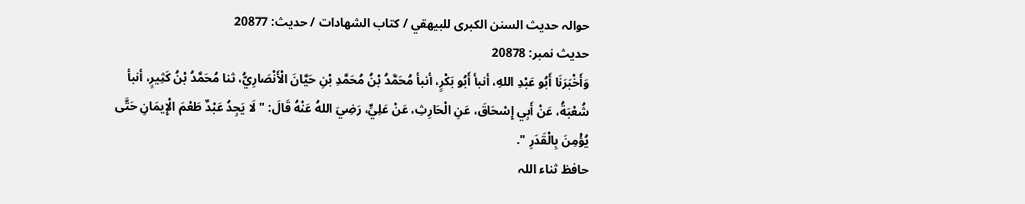حوالہ حدیث السنن الكبرى للبيهقي / كتاب الشهادات / حدیث: 20877
حدیث نمبر: 20878
وَأَخْبَرَنَا أَبُو عَبْدِ اللهِ، أنبأ أَبُو بَكْرٍ، أنبأ مُحَمَّدُ بْنُ مُحَمَّدِ بْنِ حَيَّانَ الْأَنْصَارِيُّ، ثنا مُحَمَّدُ بْنُ كَثِيرٍ، أنبأ شُعْبَةُ، عَنْ أَبِي إِسْحَاقَ، عَنِ الْحَارِثِ، عَنْ عَلِيٍّ، رَضِيَ اللهُ عَنْهُ قَالَ: " لَا يَجِدُ عَبْدٌ طَعْمَ الْإِيمَانِ حَتَّى يُؤْمِنَ بِالْقَدَرِ ".
حافظ ثناء اللہ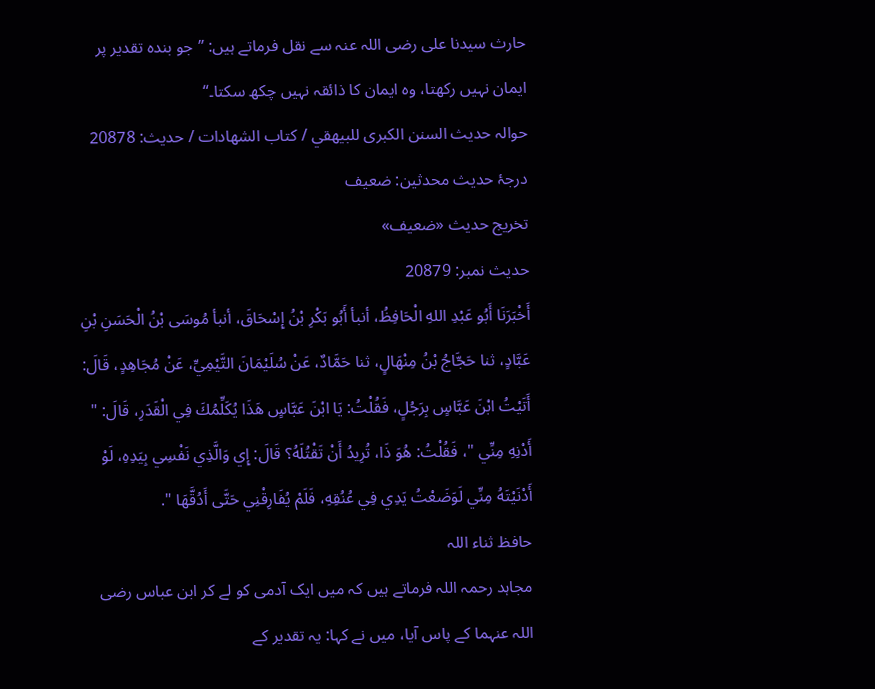حارث سیدنا علی رضی اللہ عنہ سے نقل فرماتے ہیں: ”جو بندہ تقدیر پر ایمان نہیں رکھتا، وہ ایمان کا ذائقہ نہیں چکھ سکتا۔“
حوالہ حدیث السنن الكبرى للبيهقي / كتاب الشهادات / حدیث: 20878
درجۂ حدیث محدثین: ضعيف
تخریج حدیث «ضعيف»
حدیث نمبر: 20879
أَخْبَرَنَا أَبُو عَبْدِ اللهِ الْحَافِظُ، أنبأ أَبُو بَكْرِ بْنُ إِسْحَاقَ، أنبأ مُوسَى بْنُ الْحَسَنِ بْنِ عَبَّادٍ، ثنا حَجَّاجُ بْنُ مِنْهَالٍ، ثنا حَمَّادٌ، عَنْ سُلَيْمَانَ التَّيْمِيِّ، عَنْ مُجَاهِدٍ، قَالَ: أَتَيْتُ ابْنَ عَبَّاسٍ بِرَجُلٍ، فَقُلْتُ: يَا ابْنَ عَبَّاسٍ هَذَا يُكَلِّمُكَ فِي الْقَدَرِ، قَالَ: " أَدْنِهِ مِنِّي "، فَقُلْتُ: هُوَ ذَا، تُرِيدُ أَنْ تَقْتُلَهُ؟ قَالَ: إِي وَالَّذِي نَفْسِي بِيَدِهِ، لَوْ أَدْنَيْتَهُ مِنِّي لَوَضَعْتُ يَدِي فِي عُنُقِهِ، فَلَمْ يُفَارِقْنِي حَتَّى أَدُقَّهَا ".
حافظ ثناء اللہ
مجاہد رحمہ اللہ فرماتے ہیں کہ میں ایک آدمی کو لے کر ابن عباس رضی اللہ عنہما کے پاس آیا، میں نے کہا: یہ تقدیر کے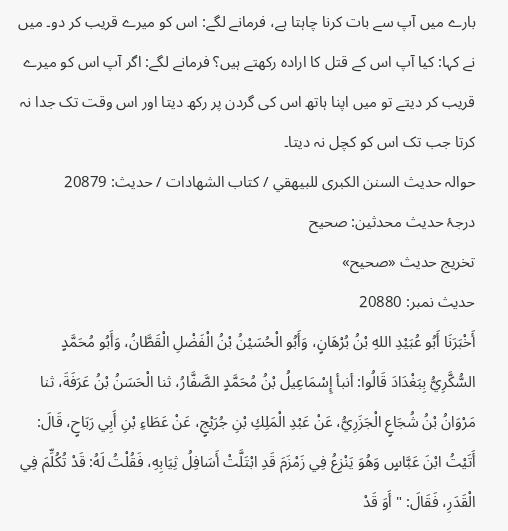بارے میں آپ سے بات کرنا چاہتا ہے، فرمانے لگے: اس کو میرے قریب کر دو۔ میں نے کہا: کیا آپ اس کے قتل کا ارادہ رکھتے ہیں؟ فرمانے لگے: اگر آپ اس کو میرے قریب کر دیتے تو میں اپنا ہاتھ اس کی گردن پر رکھ دیتا اور اس وقت تک جدا نہ کرتا جب تک اس کو کچل نہ دیتا۔
حوالہ حدیث السنن الكبرى للبيهقي / كتاب الشهادات / حدیث: 20879
درجۂ حدیث محدثین: صحيح
تخریج حدیث «صحيح»
حدیث نمبر: 20880
أَخْبَرَنَا أَبُو عُبَيْدِ اللهِ بْنُ بُرْهَانٍ، وَأَبُو الْحُسَيْنُ بْنُ الْفَضْلِ الْقَطَّانُ، وَأَبُو مُحَمَّدٍ السُّكَّرِيُّ بِبَغْدَادَ قَالُوا: أنبأ إِسْمَاعِيلُ بْنُ مُحَمَّدٍ الصَّفَّارُ، ثنا الْحَسَنُ بْنُ عَرَفَةَ، ثنا مَرْوَانُ بْنُ شُجَاعٍ الْجَزَرِيُّ، عَنْ عَبْدِ الْمَلِكِ بْنِ جُرَيْجٍ، عَنْ عَطَاءِ بْنِ أَبِي رَبَاحٍ، قَالَ: أَتَيْتُ ابْنَ عَبَّاسٍ وَهُوَ يَنْزِعُ فِي زَمْزَمَ قَدِ ابْتَلَّتْ أَسَافِلُ ثِيَابِهِ، فَقُلْتُ لَهُ: قَدْ تُكُلِّمَ فِي الْقَدَرِ، فَقَالَ: " أَوَ قَدْ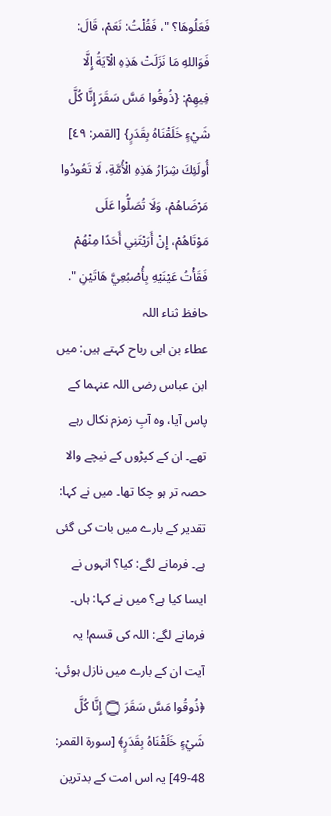فَعَلُوهَا؟ "، فَقُلْتُ: نَعَمْ، قَالَ: فَوَاللهِ مَا نَزَلَتْ هَذِهِ الْآيَةُ إِلَّا فِيهِمْ: {ذُوقُوا مَسَّ سَقَرَ إِنَّا كُلَّ شَيْءٍ خَلَقْنَاهُ بِقَدَرٍ} [القمر: ٤٩] أُولَئِكَ شِرَارُ هَذِهِ الْأُمَّةِ، لَا تَعُودُوا مَرْضَاهُمْ، وَلَا تُصَلُّوا عَلَى مَوْتَاهُمْ، إِنْ أَرَيْتَنِي أَحَدًا مِنْهُمْ فَقَأْتُ عَيْنَيْهِ بِأُصْبُعِيَّ هَاتَيْنِ ".
حافظ ثناء اللہ
عطاء بن ابی رباح کہتے ہیں: میں ابن عباس رضی اللہ عنہما کے پاس آیا، وہ آبِ زمزم نکال رہے تھے۔ ان کے کپڑوں کے نیچے والا حصہ تر ہو چکا تھا۔ میں نے کہا: تقدیر کے بارے میں بات کی گئی ہے۔ فرمانے لگے: کیا؟ انہوں نے ایسا کیا ہے؟ میں نے کہا: ہاں۔ فرمانے لگے: اللہ کی قسم! یہ آیت ان کے بارے میں نازل ہوئی: ﴿ذُوقُوا مَسَّ سَقَرَ ۝ إِنَّا كُلَّ شَيْءٍ خَلَقْنَاهُ بِقَدَرٍ﴾ [سورة القمر: 48-49] یہ اس امت کے بدترین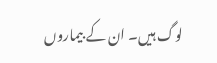لوگ ہیں۔ ان کے بیماروں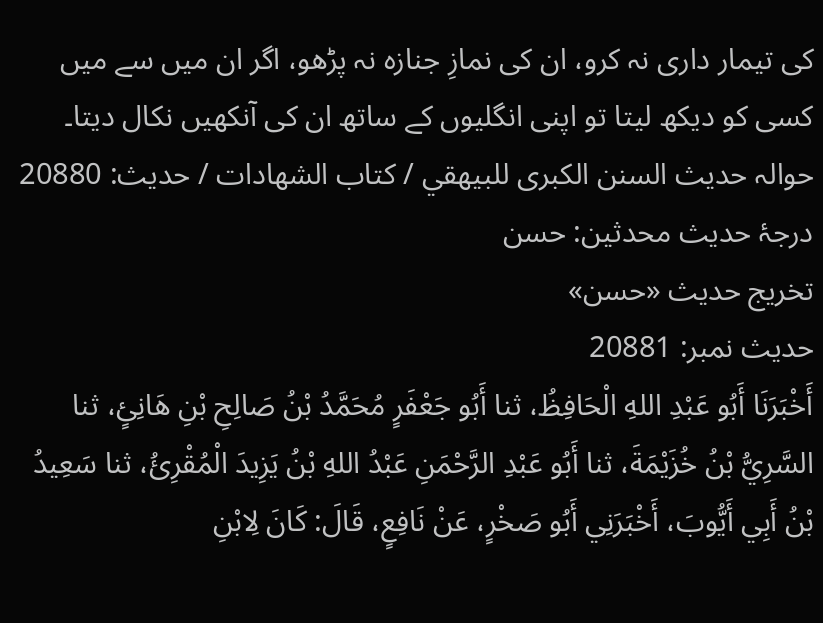کی تیمار داری نہ کرو، ان کی نمازِ جنازہ نہ پڑھو، اگر ان میں سے میں کسی کو دیکھ لیتا تو اپنی انگلیوں کے ساتھ ان کی آنکھیں نکال دیتا۔
حوالہ حدیث السنن الكبرى للبيهقي / كتاب الشهادات / حدیث: 20880
درجۂ حدیث محدثین: حسن
تخریج حدیث «حسن»
حدیث نمبر: 20881
أَخْبَرَنَا أَبُو عَبْدِ اللهِ الْحَافِظُ، ثنا أَبُو جَعْفَرٍ مُحَمَّدُ بْنُ صَالِحِ بْنِ هَانِئٍ، ثنا السَّرِيُّ بْنُ خُزَيْمَةَ، ثنا أَبُو عَبْدِ الرَّحْمَنِ عَبْدُ اللهِ بْنُ يَزِيدَ الْمُقْرِئُ، ثنا سَعِيدُ بْنُ أَبِي أَيُّوبَ، أَخْبَرَنِي أَبُو صَخْرٍ، عَنْ نَافِعٍ، قَالَ: كَانَ لِابْنِ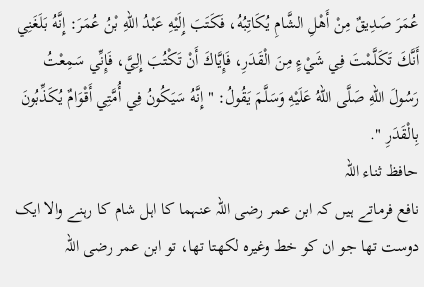عُمَرَ صَدِيقٌ مِنْ أَهْلِ الشَّامِ يُكَاتِبُهُ، فَكَتَبَ إِلَيْهِ عَبْدُ اللهِ بْنُ عُمَرَ: إِنَّهُ بَلَغَنِي أَنَّكَ تَكَلَّمْتَ فِي شَيْءٍ مِنَ الْقَدَرِ، فَإِيَّاكَ أَنْ تَكْتُبَ إِلِيَّ، فَإِنِّي سَمِعْتُ رَسُولَ اللهِ صَلَّى اللهُ عَلَيْهِ وَسَلَّمَ يَقُولُ: " إِنَّهُ سَيَكُونُ فِي أُمَّتِي أَقْوَامٌ يُكَذِّبُونَ بِالْقَدَرِ ".
حافظ ثناء اللہ
نافع فرماتے ہیں کہ ابن عمر رضی اللہ عنہما کا اہل شام کا رہنے والا ایک دوست تھا جو ان کو خط وغیرہ لکھتا تھا، تو ابن عمر رضی اللہ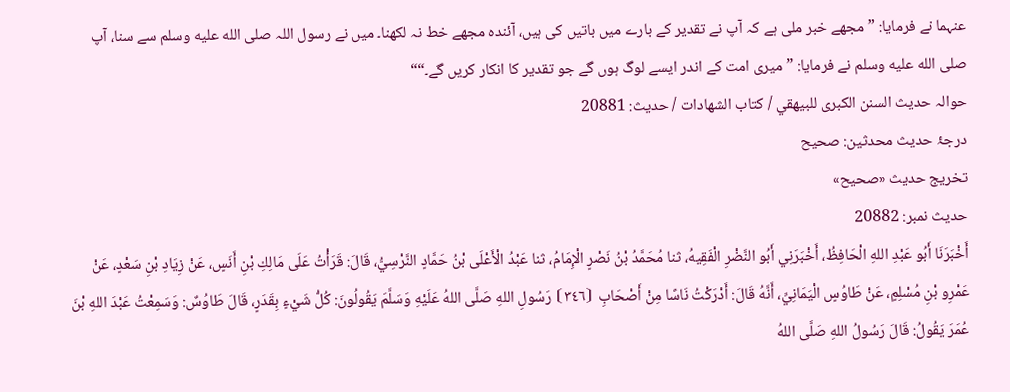عنہما نے فرمایا: ”مجھے خبر ملی ہے کہ آپ نے تقدیر کے بارے میں باتیں کی ہیں، آئندہ مجھے خط نہ لکھنا۔ میں نے رسول اللہ صلى الله عليه وسلم سے سنا، آپ صلى الله عليه وسلم نے فرمایا: ”میری امت کے اندر ایسے لوگ ہوں گے جو تقدیر کا انکار کریں گے۔““
حوالہ حدیث السنن الكبرى للبيهقي / كتاب الشهادات / حدیث: 20881
درجۂ حدیث محدثین: صحيح
تخریج حدیث «صحيح»
حدیث نمبر: 20882
أَخْبَرَنَا أَبُو عَبْدِ اللهِ الْحَافِظُ، أَخْبَرَنِي أَبُو النَّضْرِ الْفَقِيهُ، ثنا مُحَمَّدُ بْنُ نَصْرٍ الْإِمَامُ، ثنا عَبْدُ الْأَعْلَى بْنُ حَمَّادٍ النَّرْسِيُّ، قَالَ: قَرَأْتُ عَلَى مَالِكِ بْنِ أَنَسٍ، عَنْ زِيَادِ بْنِ سَعْدٍ، عَنْ عَمْرِو بْنِ مُسْلِمٍ، عَنْ طَاوُسٍ الْيَمَانِيِّ، أَنَّهُ قَالَ: أَدْرَكْتُ نَاسًا مِنْ أَصْحَابِ ⦗٣٤٦⦘ رَسُولِ اللهِ صَلَّى اللهُ عَلَيْهِ وَسَلَّمَ يَقُولُونَ: كُلُّ شَيْءٍ بِقَدَرٍ، قَالَ طَاوُسٌ: وَسَمِعْتُ عَبْدَ اللهِ بْنَ عُمَرَ يَقُولُ: قَالَ رَسُولُ اللهِ صَلَّى اللهُ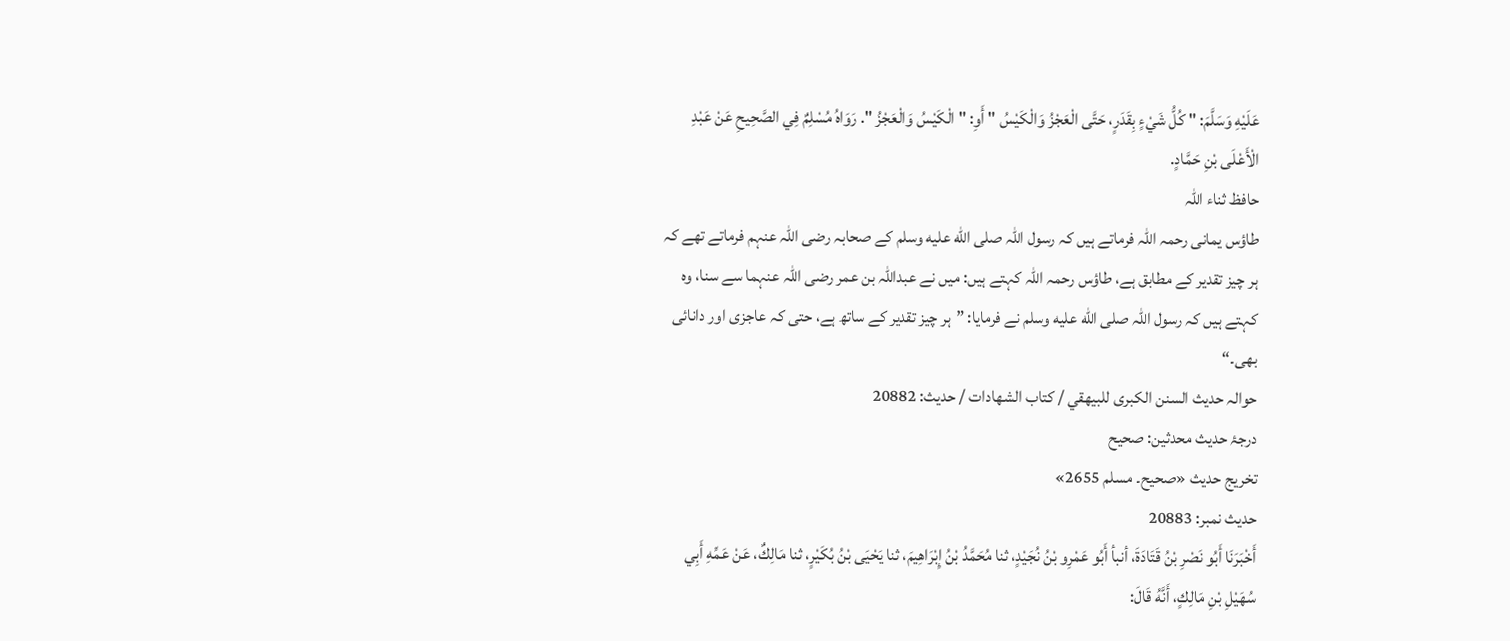عَلَيْهِ وَسَلَّمَ: " كُلُّ شَيْءٍ بِقَدَرٍ، حَتَّى الْعَجْزُ وَالْكَيْسُ " أَوِ: " الْكَيْسُ وَالْعَجْزُ ". رَوَاهُ مُسْلِمٌ فِي الصَّحِيحِ عَنْ عَبْدِ الْأَعْلَى بْنِ حَمَّادٍ.
حافظ ثناء اللہ
طاؤس یمانی رحمہ اللہ فرماتے ہیں کہ رسول اللہ صلى الله عليه وسلم کے صحابہ رضی اللہ عنہم فرماتے تھے کہ ہر چیز تقدیر کے مطابق ہے، طاؤس رحمہ اللہ کہتے ہیں: میں نے عبداللہ بن عمر رضی اللہ عنہما سے سنا، وہ کہتے ہیں کہ رسول اللہ صلى الله عليه وسلم نے فرمایا: ”ہر چیز تقدیر کے ساتھ ہے، حتی کہ عاجزی اور دانائی بھی۔“
حوالہ حدیث السنن الكبرى للبيهقي / كتاب الشهادات / حدیث: 20882
درجۂ حدیث محدثین: صحيح
تخریج حدیث «صحيح۔ مسلم 2655»
حدیث نمبر: 20883
أَخْبَرَنَا أَبُو نَصْرِ بْنُ قَتَادَةَ، أنبأ أَبُو عَمْرِو بْنُ نُجَيْدٍ، ثنا مُحَمَّدُ بْنُ إِبْرَاهِيمَ، ثنا يَحْيَى بْنُ بُكَيْرٍ، ثنا مَالِكٌ، عَنْ عَمِّهِ أَبِي سُهَيْلِ بْنِ مَالِكٍ، أَنَّهُ قَالَ: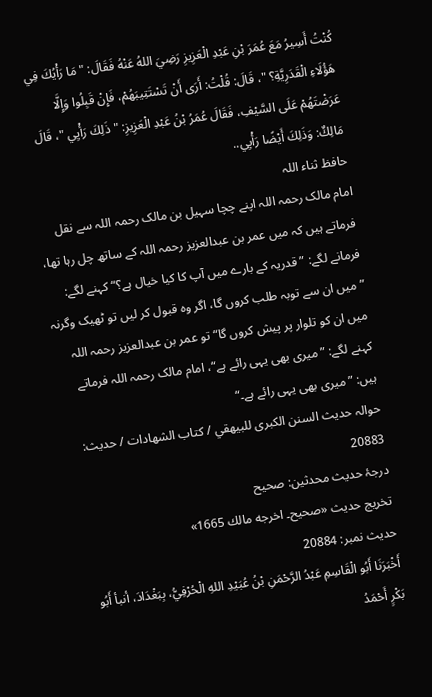كُنْتُ أَسِيرُ مَعَ عُمَرَ بْنِ عَبْدِ الْعَزِيزِ رَضِيَ اللهُ عَنْهُ فَقَالَ: " مَا رَأْيُكَ فِي هَؤُلَاءِ الْقَدَرِيَّةِ؟ "، قَالَ: قُلْتُ: أَرَى أَنْ تَسْتَتِيبَهُمْ، فَإِنْ قَبِلُوا وَإِلَّا عَرَضْتَهُمْ عَلَى السَّيْفِ، فَقَالَ عُمَرُ بْنُ عَبْدِ الْعَزِيزِ: " ذَلِكَ رَأْيِي "، قَالَ مَالِكٌ: وَذَلِكَ أَيْضًا رَأْيِي..
حافظ ثناء اللہ
امام مالک رحمہ اللہ اپنے چچا سہیل بن مالک رحمہ اللہ سے نقل فرماتے ہیں کہ میں عمر بن عبدالعزیز رحمہ اللہ کے ساتھ چل رہا تھا، فرمانے لگے: ”قدریہ کے بارے میں آپ کا کیا خیال ہے؟“ کہنے لگے: ”میں ان سے توبہ طلب کروں گا، اگر وہ قبول کر لیں تو ٹھیک وگرنہ میں ان کو تلوار پر پیش کروں گا“ تو عمر بن عبدالعزیز رحمہ اللہ کہنے لگے: ”میری بھی یہی رائے ہے“، امام مالک رحمہ اللہ فرماتے ہیں: ”میری بھی یہی رائے ہے۔“
حوالہ حدیث السنن الكبرى للبيهقي / كتاب الشهادات / حدیث: 20883
درجۂ حدیث محدثین: صحيح
تخریج حدیث «صحيح۔ اخرجه مالك 1665»
حدیث نمبر: 20884
أَخْبَرَنَا أَبُو الْقَاسِمِ عَبْدُ الرَّحْمَنِ بْنُ عُبَيْدِ اللهِ الْحُرْفِيُّ، بِبَغْدَادَ، أنبأ أَبُو بَكْرٍ أَحْمَدُ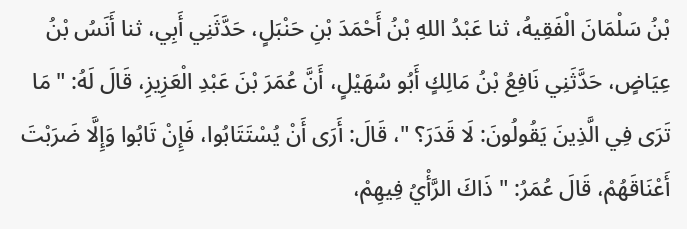بْنُ سَلْمَانَ الْفَقِيهُ، ثنا عَبْدُ اللهِ بْنُ أَحْمَدَ بْنِ حَنْبَلٍ، حَدَّثَنِي أَبِي، ثنا أَنَسُ بْنُ عِيَاضٍ، حَدَّثَنِي نَافِعُ بْنُ مَالِكٍ أَبُو سُهَيْلٍ، أَنَّ عُمَرَ بْنَ عَبْدِ الْعَزِيزِ، قَالَ لَهُ: " مَا تَرَى فِي الَّذِينَ يَقُولُونَ: لَا قَدَرَ؟ "، قَالَ: أَرَى أَنْ يُسْتَتَابُوا، فَإِنْ تَابُوا وَإِلَّا ضَرَبْتَ أَعْنَاقَهُمْ، قَالَ عُمَرُ: " ذَاكَ الرَّأْيُ فِيهِمْ،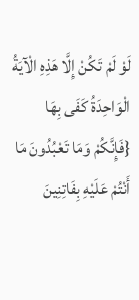لَوْ لَمْ تَكُنْ إِلَّا هَذِهِ الْآيَةُ الْوَاحِدَةُ كَفَى بِهَا {فَإِنَّكُمْ وَمَا تَعْبُدُونَ مَا أَنْتُمْ عَلَيْهِ بِفَاتِنِينَ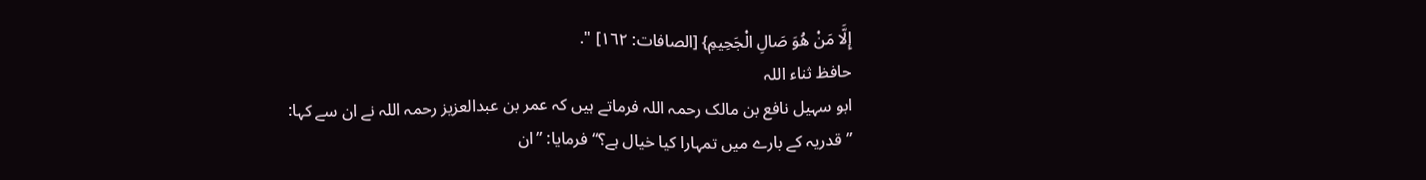إِلَّا مَنْ هُوَ صَالِ الْجَحِيمِ} [الصافات: ١٦٢] ".
حافظ ثناء اللہ
ابو سہیل نافع بن مالک رحمہ اللہ فرماتے ہیں کہ عمر بن عبدالعزیز رحمہ اللہ نے ان سے کہا: ”قدریہ کے بارے میں تمہارا کیا خیال ہے؟“ فرمایا: ”ان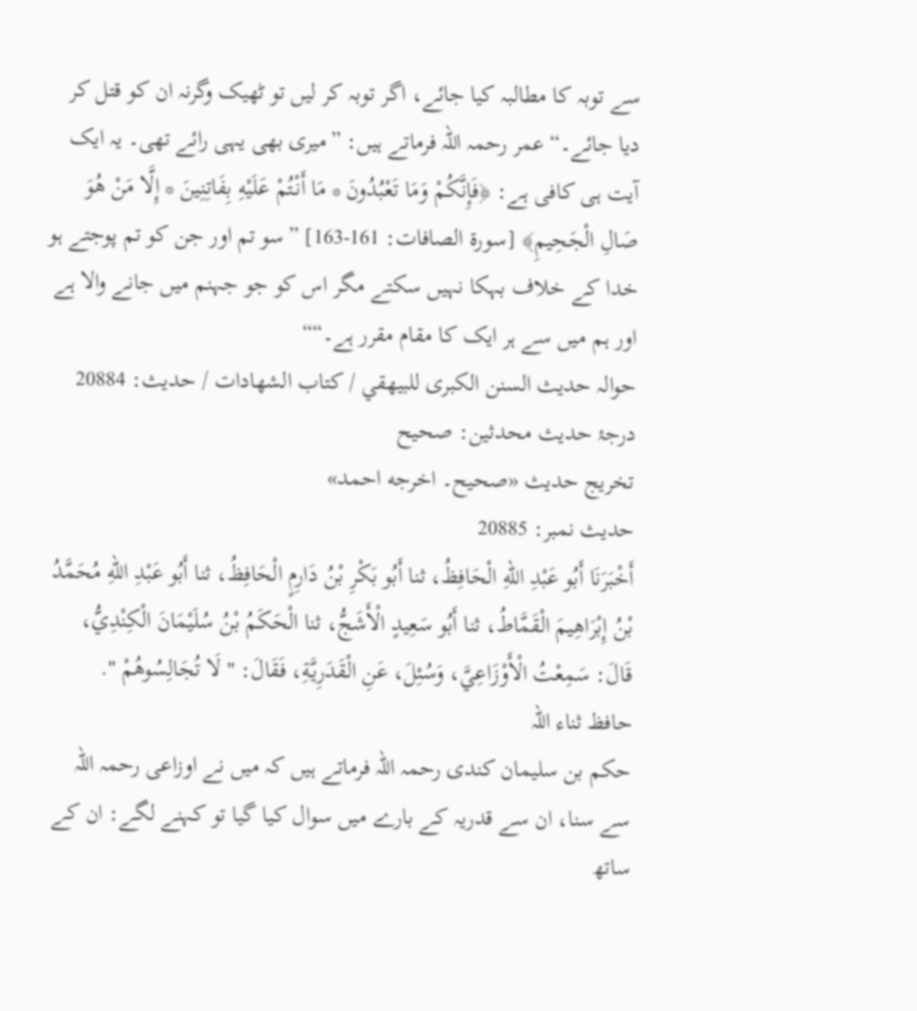سے توبہ کا مطالبہ کیا جائے، اگر توبہ کر لیں تو ٹھیک وگرنہ ان کو قتل کر دیا جائے۔“ عمر رحمہ اللہ فرماتے ہیں: ”میری بھی یہی رائے تھی۔ یہ ایک آیت ہی کافی ہے: ﴿فَإِنَّكُمْ وَمَا تَعْبُدُونَ * مَا أَنْتُمْ عَلَيْهِ بِفَاتِنِينَ * إِلَّا مَنْ هُوَ صَالِ الْجَحِيمِ﴾ [سورة الصافات: 161-163] ”سو تم اور جن کو تم پوجتے ہو خدا کے خلاف بہکا نہیں سکتے مگر اس کو جو جہنم میں جانے والا ہے اور ہم میں سے ہر ایک کا مقام مقرر ہے۔““
حوالہ حدیث السنن الكبرى للبيهقي / كتاب الشهادات / حدیث: 20884
درجۂ حدیث محدثین: صحيح
تخریج حدیث «صحيح۔ اخرجه احمد»
حدیث نمبر: 20885
أَخْبَرَنَا أَبُو عَبْدِ اللهِ الْحَافِظُ، ثنا أَبُو بَكْرِ بْنُ دَارِمٍ الْحَافِظُ، ثنا أَبُو عَبْدِ اللهِ مُحَمَّدُ بْنُ إِبْرَاهِيمَ الْقَمَّاطُ، ثنا أَبُو سَعِيدٍ الْأَشَجُّ، ثنا الْحَكَمُ بْنُ سُلَيْمَانَ الْكِنْدِيُّ، قَالَ: سَمِعْتُ الْأَوْزَاعِيَّ، وَسُئِلَ، عَنِ الْقَدَرِيَّةِ، فَقَالَ: " لَا تُجَالِسُوهُمْ ".
حافظ ثناء اللہ
حکم بن سلیمان کندی رحمہ اللہ فرماتے ہیں کہ میں نے اوزاعی رحمہ اللہ سے سنا، ان سے قدریہ کے بارے میں سوال کیا گیا تو کہنے لگے: ان کے ساتھ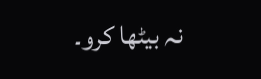نہ بیٹھا کرو۔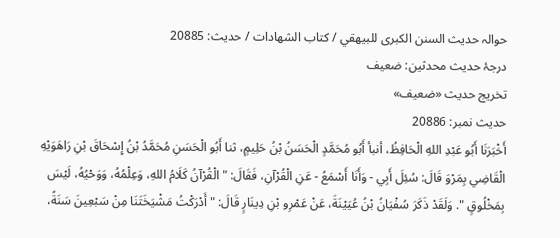حوالہ حدیث السنن الكبرى للبيهقي / كتاب الشهادات / حدیث: 20885
درجۂ حدیث محدثین: ضعيف
تخریج حدیث «ضعيف»
حدیث نمبر: 20886
أَخْبَرَنَا أَبُو عَبْدِ اللهِ الْحَافِظُ، أنبأ أَبُو مُحَمَّدٍ الْحَسَنُ بْنُ حَلِيمٍ، ثنا أَبُو الْحَسَنِ مُحَمَّدُ بْنُ إِسْحَاقَ بْنِ رَاهَوَيْهِ الْقَاضِي بِمَرْوَ قَالَ: سُئِلَ أَبِي - وَأَنَا أَسْمَعُ - عَنِ الْقُرْآنِ، فَقَالَ: " الْقُرْآنُ كَلَامُ اللهِ، وَعِلْمُهُ، وَوَحْيُهُ، لَيْسَ بِمَخْلُوقٍ ". وَلَقَدْ ذَكَرَ سُفْيَانُ بْنُ عُيَيْنَةَ، عَنْ عَمْرِو بْنِ دِينَارٍ قَالَ: " أَدْرَكْتُ مَشْيَخَتَنَا مِنْ سَبْعِينَ سَنَةً،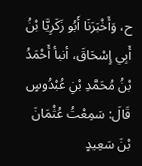ح، وَأَخْبَرَنَا أَبُو زَكَرِيَّا بْنُ أَبِي إِسْحَاقَ، أنبأ أَحْمَدُ بْنُ مُحَمَّدِ بْنِ عُبْدُوسٍ قَالَ: سَمِعْتُ عُثْمَانَ بْنَ سَعِيدٍ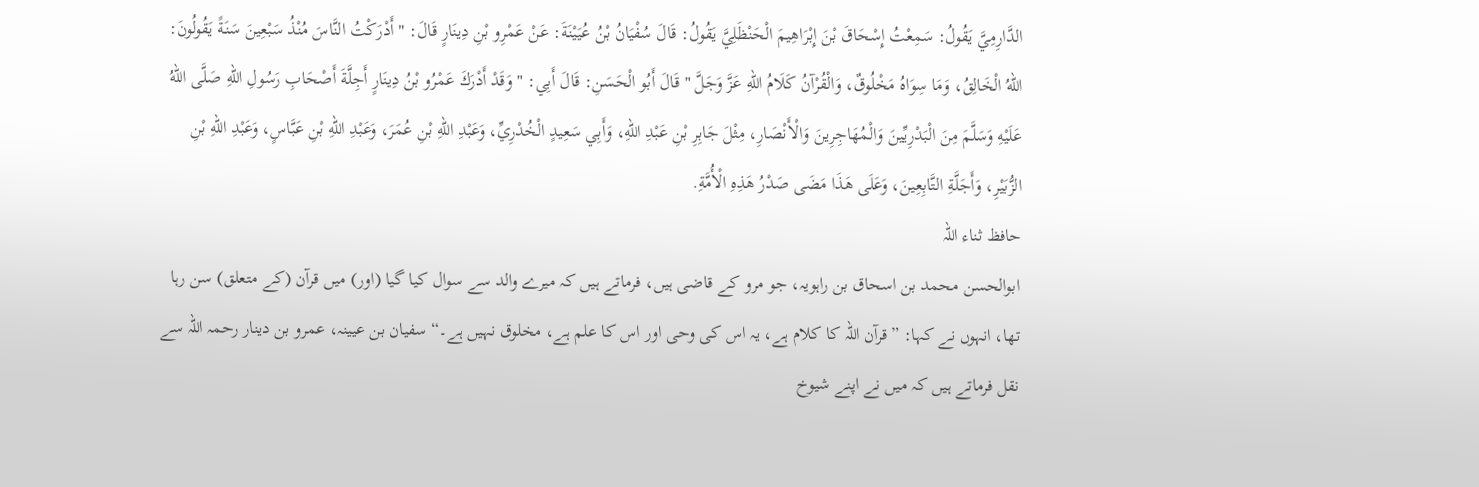الدَّارِمِيَّ يَقُولُ: سَمِعْتُ إِسْحَاقَ بْنَ إِبْرَاهِيمَ الْحَنْظَلِيَّ يَقُولُ: قَالَ سُفْيَانُ بْنُ عُيَيْنَةَ: عَنْ عَمْرِو بْنِ دِينَارٍ قَالَ: " أَدْرَكْتُ النَّاسَ مُنْذُ سَبْعِينَ سَنَةً يَقُولُونَ: اللهُ الْخَالِقُ، وَمَا سِوَاهُ مَخْلُوقٌ، وَالْقُرْآنُ كَلَامُ اللهِ عَزَّ وَجَلَّ " قَالَ أَبُو الْحَسَنِ: قَالَ أَبِي: " وَقَدْ أَدْرَكَ عَمْرُو بْنُ دِينَارٍ أَجِلَّةَ أَصْحَابِ رَسُولِ اللهِ صَلَّى اللهُ عَلَيْهِ وَسَلَّمَ مِنَ الْبَدْرِيِّينَ وَالْمُهَاجِرِينَ وَالْأَنْصَارِ، مِثْلَ جَابِرِ بْنِ عَبْدِ اللهِ، وَأَبِي سَعِيدٍ الْخُدْرِيِّ، وَعَبْدِ اللهِ بْنِ عُمَرَ، وَعَبْدِ اللهِ بْنِ عَبَّاسٍ، وَعَبْدِ اللهِ بْنِ الزُّبَيْرِ، وَأَجَلَّةِ التَّابِعِينَ، وَعَلَى هَذَا مَضَى صَدْرُ هَذِهِ الْأُمَّةِ.
حافظ ثناء اللہ
ابوالحسن محمد بن اسحاق بن راہویہ، جو مرو کے قاضی ہیں، فرماتے ہیں کہ میرے والد سے سوال کیا گیا (اور) میں قرآن (کے متعلق) سن رہا تھا، انہوں نے کہا: ”قرآن اللہ کا کلام ہے، یہ اس کی وحی اور اس کا علم ہے، مخلوق نہیں ہے۔“ سفیان بن عیینہ، عمرو بن دینار رحمہ اللہ سے نقل فرماتے ہیں کہ میں نے اپنے شیوخ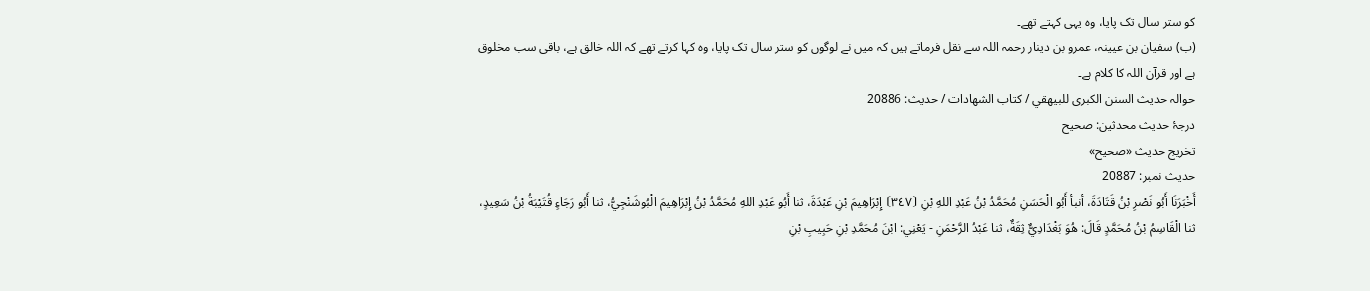کو ستر سال تک پایا، وہ یہی کہتے تھے۔
(ب) سفیان بن عیینہ، عمرو بن دینار رحمہ اللہ سے نقل فرماتے ہیں کہ میں نے لوگوں کو ستر سال تک پایا، وہ کہا کرتے تھے کہ اللہ خالق ہے، باقی سب مخلوق ہے اور قرآن اللہ کا کلام ہے۔
حوالہ حدیث السنن الكبرى للبيهقي / كتاب الشهادات / حدیث: 20886
درجۂ حدیث محدثین: صحيح
تخریج حدیث «صحيح»
حدیث نمبر: 20887
أَخْبَرَنَا أَبُو نَصْرِ بْنُ قَتَادَةَ، أنبأ أَبُو الْحَسَنِ مُحَمَّدُ بْنُ عَبْدِ اللهِ بْنِ ⦗٣٤٧⦘ إِبْرَاهِيمَ بْنِ عَبْدَةَ، ثنا أَبُو عَبْدِ اللهِ مُحَمَّدُ بْنُ إِبْرَاهِيمَ الْبُوشَنْجِيُّ، ثنا أَبُو رَجَاءٍ قُتَيْبَةُ بْنُ سَعِيدٍ، ثنا الْقَاسِمُ بْنُ مُحَمَّدٍ قَالَ: هُوَ بَغْدَادِيٌّ ثِقَةٌ، ثنا عَبْدُ الرَّحْمَنِ - يَعْنِي: ابْنَ مُحَمَّدِ بْنِ حَبِيبِ بْنِ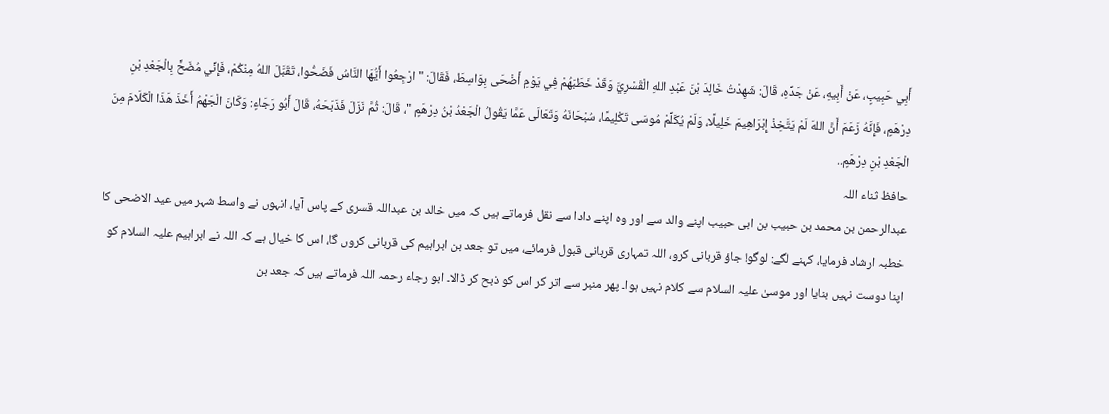أَبِي حَبِيبٍ، عَنْ أَبِيهِ، عَنْ جَدِّهِ، قَالَ: شَهِدْتُ خَالِدَ بْنَ عَبْدِ اللهِ الْقَسْرِيَّ وَقَدْ خَطَبَهُمْ فِي يَوْمِ أَضْحَى بِوَاسِطَ، فَقَالَ: " ارْجِعُوا أَيُّهَا النَّاسُ فَضَحُّوا، تَقَبَّلَ اللهُ مِنْكُمْ، فَإِنِّي مُضَحٍّ بِالْجَعْدِ بْنِ دِرْهَمٍ، فَإِنَّهُ زَعَمَ أَنَّ اللهَ لَمْ يَتَّخِذْ إِبْرَاهِيمَ خَلِيلًا، وَلَمْ يُكَلِّمْ مُوسَى تَكْلِيمًا، سُبْحَانَهُ وَتَعَالَى عَمَّا يَقُولُ الْجَعْدُ بْنُ دِرْهَمٍ "، قَالَ: ثُمَّ نَزَلَ فَذَبَحَهُ، قَالَ أَبُو رَجَاءٍ: وَكَانَ الْجَهْمُ أَخَذَ هَذَا الْكَلَامَ مِنَ الْجَعْدِ بْنِ دِرْهَمٍ..
حافظ ثناء اللہ
عبدالرحمن بن محمد بن حبیب بن ابی حبیب اپنے والد سے اور وہ اپنے دادا سے نقل فرماتے ہیں کہ میں خالد بن عبداللہ قسری کے پاس آیا، انہوں نے واسط شہر میں عید الاضحی کا خطبہ ارشاد فرمایا، کہنے لگے: لوگو! جاؤ قربانی کرو، اللہ تمہاری قربانی قبول فرمائے، میں تو جعد بن ابراہیم کی قربانی کروں گا، اس کا خیال ہے کہ اللہ نے ابراہیم علیہ السلام کو اپنا دوست نہیں بنایا اور موسیٰ علیہ السلام سے کلام نہیں ہوا۔ پھر منبر سے اتر کر اس کو ذبح کر ڈالا۔ ابو رجاء رحمہ اللہ فرماتے ہیں کہ جعد بن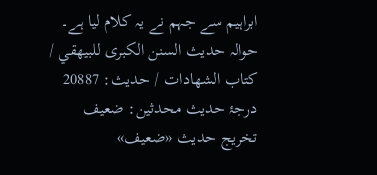ابراہیم سے جہم نے یہ کلام لیا ہے۔
حوالہ حدیث السنن الكبرى للبيهقي / كتاب الشهادات / حدیث: 20887
درجۂ حدیث محدثین: ضعيف
تخریج حدیث «ضعيف»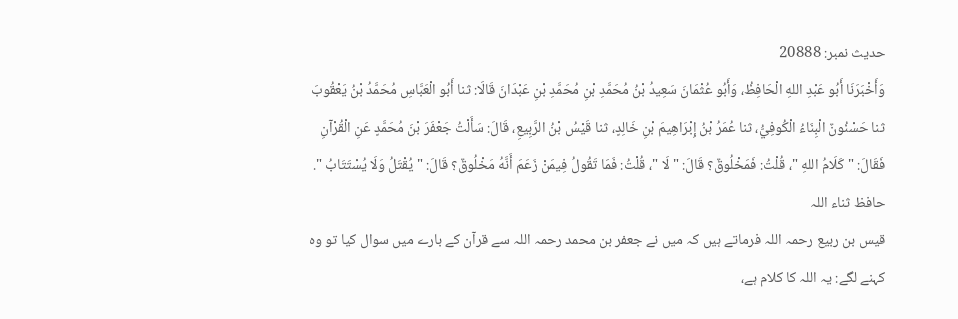حدیث نمبر: 20888
وَأَخْبَرَنَا أَبُو عَبْدِ اللهِ الْحَافِظُ، وَأَبُو عُثْمَانَ سَعِيدُ بْنُ مُحَمَّدِ بْنِ مُحَمَّدِ بْنِ عَبْدَانَ قَالَا: ثنا أَبُو الْعَبَّاسِ مُحَمَّدُ بْنُ يَعْقُوبَ ثنا حَسْنُونٌ الْبِنَاءُ الْكُوفِيُّ، ثنا عُمَرُ بْنُ إِبْرَاهِيمَ بْنِ خَالِدٍ، ثنا قَيْسُ بْنُ الرَّبِيعِ، قَالَ: سَأَلْتُ جَعْفَرَ بْنَ مُحَمَّدٍ عَنِ الْقُرْآنِ فَقَالَ: " كَلَامُ اللهِ "، قُلْتُ: فَمَخْلُوقٌ؟ قَالَ: " لَا "، قُلْتُ: فَمَا تَقُولُ فِيمَنْ زَعَمَ أَنَّهُ مَخْلُوقٌ؟ قَالَ: " يُقْتَلُ وَلَا يُسْتَتَابُ ".
حافظ ثناء اللہ
قیس بن ربیع رحمہ اللہ فرماتے ہیں کہ میں نے جعفر بن محمد رحمہ اللہ سے قرآن کے بارے میں سوال کیا تو وہ کہنے لگے: یہ اللہ کا کلام ہے،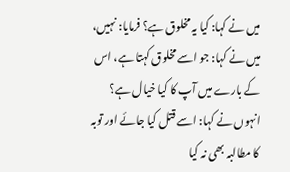میں نے کہا: کیا یہ مخلوق ہے؟ فرمایا: نہیں، میں نے کہا: جو اسے مخلوق کہتا ہے، اس کے بارے میں آپ کا کیا خیال ہے؟ انہوں نے کہا: اسے قتل کیا جائے اور توبہ کا مطالبہ بھی نہ کیا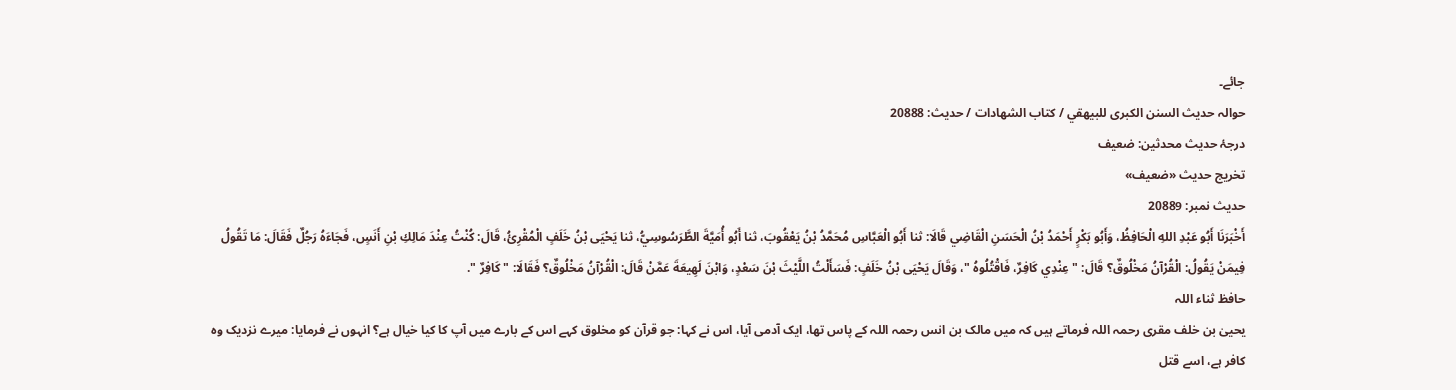جائے۔
حوالہ حدیث السنن الكبرى للبيهقي / كتاب الشهادات / حدیث: 20888
درجۂ حدیث محدثین: ضعيف
تخریج حدیث «ضعيف»
حدیث نمبر: 20889
أَخْبَرَنَا أَبُو عَبْدِ اللهِ الْحَافِظُ، وَأَبُو بَكْرٍ أَحْمَدُ بْنُ الْحَسَنِ الْقَاضِي قَالَا: ثنا أَبُو الْعَبَّاسِ مُحَمَّدُ بْنُ يَعْقُوبَ، ثنا أَبُو أُمَيَّةَ الطَّرَسُوسِيُّ، ثنا يَحْيَى بْنُ خَلَفٍ الْمُقْرِئُ، قَالَ: كُنْتُ عِنْدَ مَالِكِ بْنِ أَنَسٍ، فَجَاءَهُ رَجُلٌ فَقَالَ: مَا تَقُولُ فِيمَنْ يَقُولُ: الْقُرْآنُ مَخْلُوقٌ؟ قَالَ: " عِنْدِي كَافِرٌ، فَاقْتُلُوهُ "، وَقَالَ يَحْيَى بْنُ خَلَفٍ: فَسَأَلْتُ اللَّيْثَ بْنَ سَعْدٍ، وَابْنَ لَهِيعَةَ عَمَّنْ قَالَ: الْقُرْآنُ مَخْلُوقٌ؟ فَقَالَا: " كَافِرٌ ".
حافظ ثناء اللہ
یحییٰ بن خلف مقری رحمہ اللہ فرماتے ہیں کہ میں مالک بن انس رحمہ اللہ کے پاس تھا، ایک آدمی آیا، اس نے کہا: جو قرآن کو مخلوق کہے اس کے بارے میں آپ کا کیا خیال ہے؟ انہوں نے فرمایا: میرے نزدیک وہ کافر ہے، اسے قتل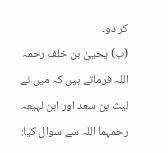کر دو۔
(ب) یحییٰ بن خلف رحمہ اللہ فرماتے ہیں کہ میں نے لیث بن سعد اور ابن لہیعہ رحمہما اللہ سے سوال کیا: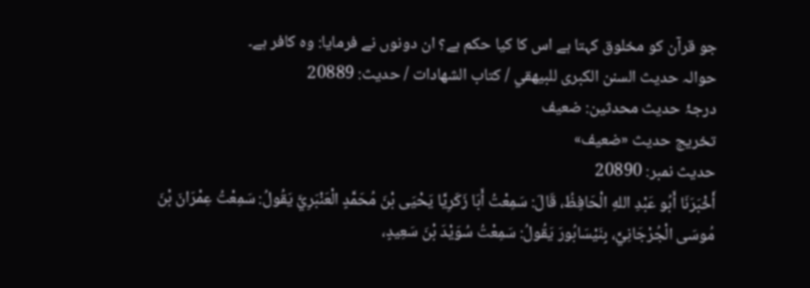جو قرآن کو مخلوق کہتا ہے اس کا کیا حکم ہے؟ ان دونوں نے فرمایا: وہ کافر ہے۔
حوالہ حدیث السنن الكبرى للبيهقي / كتاب الشهادات / حدیث: 20889
درجۂ حدیث محدثین: ضعيف
تخریج حدیث «ضعيف»
حدیث نمبر: 20890
أَخْبَرَنَا أَبُو عَبْدِ اللهِ الْحَافِظُ، قَالَ: سَمِعْتُ أَبَا زَكَرِيَّا يَحْيَى بْنَ مُحَمَّدٍ الْعَنْبَرِيَّ يَقُولُ: سَمِعْتُ عِمْرَانَ بْنَ مُوسَى الْجُرْجَانِيَّ، بِنَيْسَابُورَ يَقُولُ: سَمِعْتُ سُوَيْدَ بْنَ سَعِيدٍ،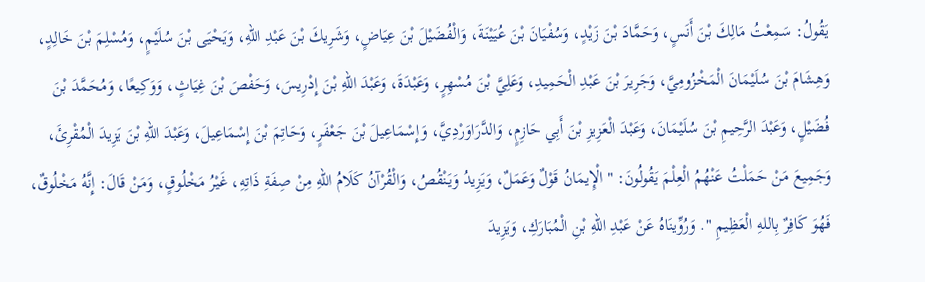يَقُولُ: سَمِعْتُ مَالِكَ بْنَ أَنَسٍ، وَحَمَّادَ بْنَ زَيْدٍ، وَسُفْيَانَ بْنَ عُيَيْنَةَ، وَالْفُضَيْلَ بْنَ عِيَاضٍ، وَشَرِيكَ بْنَ عَبْدِ اللهِ، وَيَحْيَى بْنَ سُلَيْمٍ، وَمُسْلِمَ بْنَ خَالِدٍ، وَهِشَامَ بْنَ سُلَيْمَانَ الْمَخْزُومِيَّ، وَجَرِيرَ بْنَ عَبْدِ الْحَمِيدِ، وَعَلِيَّ بْنَ مُسْهِرٍ، وَعَبْدَةَ، وَعَبْدَ اللهِ بْنَ إِدْرِيسَ، وَحَفْصَ بْنَ غِيَاثٍ، وَوَكِيعًا، وَمُحَمَّدَ بْنَ فُضَيْلٍ، وَعَبْدَ الرَّحِيمِ بْنَ سُلَيْمَانَ، وَعَبْدَ الْعَزِيزِ بْنَ أَبِي حَازِمٍ، وَالدَّرَاوَرْدِيَّ، وَإِسْمَاعِيلَ بْنَ جَعْفَرٍ، وَحَاتِمَ بْنَ إِسْمَاعِيلَ، وَعَبْدَ اللهِ بْنَ يَزِيدَ الْمُقْرِئَ، وَجَمِيعَ مَنْ حَمَلْتُ عَنْهُمُ الْعِلْمَ يَقُولُونَ: " الْإِيمَانُ قَوْلٌ وَعَمَلٌ، وَيَزِيدُ وَيَنْقُصُ، وَالْقُرْآنُ كَلَامُ اللهِ مِنْ صِفَةِ ذَاتِهِ، غَيْرُ مَخْلُوقٍ، وَمَنْ قَالَ: إِنَّهُ مَخْلُوقٌ، فَهُوَ كَافِرٌ بِاللهِ الْعَظِيمِ ". وَرُوِّينَاهُ عَنْ عَبْدِ اللهِ بْنِ الْمُبَارَكِ، وَيَزِيدَ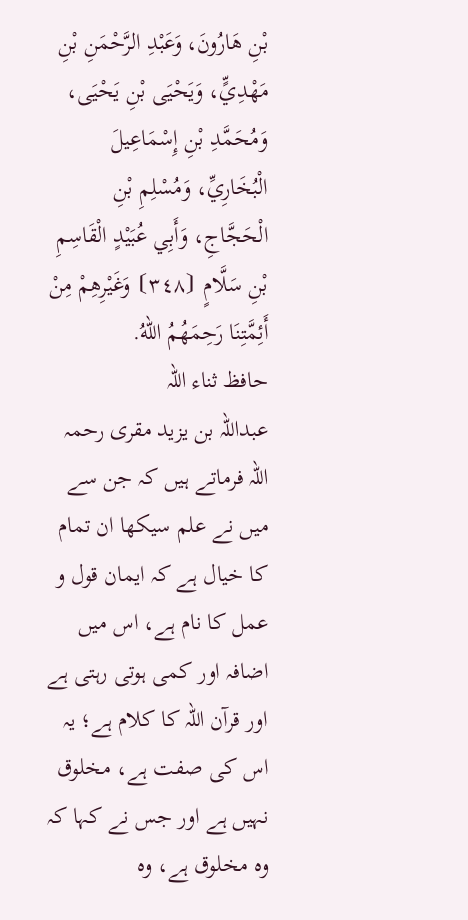بْنِ هَارُونَ، وَعَبْدِ الرَّحْمَنِ بْنِ مَهْدِيٍّ، وَيَحْيَى بْنِ يَحْيَى، وَمُحَمَّدِ بْنِ إِسْمَاعِيلَ الْبُخَارِيِّ، وَمُسْلِمِ بْنِ الْحَجَّاجِ، وَأَبِي عُبَيْدٍ الْقَاسِمِ بْنِ سَلَّامٍ ⦗٣٤٨⦘ وَغَيْرِهِمْ مِنْ أَئِمَّتِنَا رَحِمَهُمُ اللهُ.
حافظ ثناء اللہ
عبداللہ بن یزید مقری رحمہ اللہ فرماتے ہیں کہ جن سے میں نے علم سیکھا ان تمام کا خیال ہے کہ ایمان قول و عمل کا نام ہے، اس میں اضافہ اور کمی ہوتی رہتی ہے اور قرآن اللہ کا کلام ہے؛ یہ اس کی صفت ہے، مخلوق نہیں ہے اور جس نے کہا کہ وہ مخلوق ہے، وہ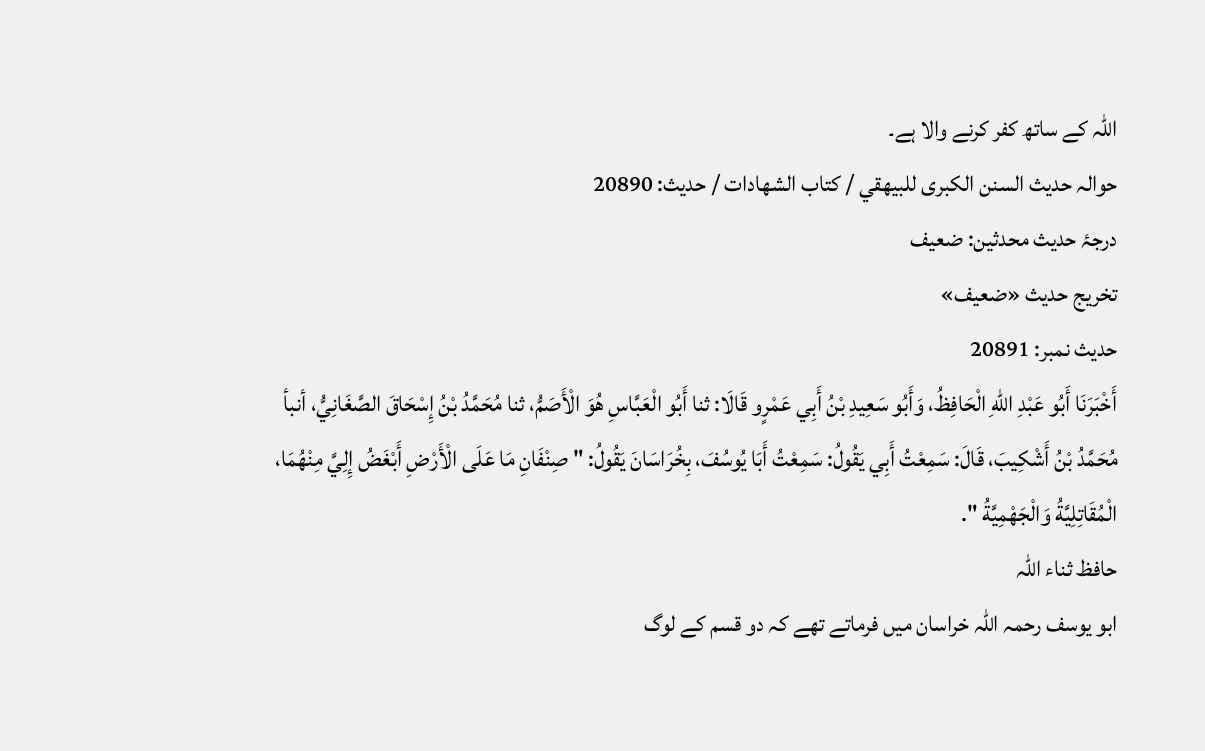اللہ کے ساتھ کفر کرنے والا ہے۔
حوالہ حدیث السنن الكبرى للبيهقي / كتاب الشهادات / حدیث: 20890
درجۂ حدیث محدثین: ضعيف
تخریج حدیث «ضعيف»
حدیث نمبر: 20891
أَخْبَرَنَا أَبُو عَبْدِ اللهِ الْحَافِظُ، وَأَبُو سَعِيدِ بْنُ أَبِي عَمْرٍو قَالَا: ثنا أَبُو الْعَبَّاسِ هُوَ الْأَصَمُّ، ثنا مُحَمَّدُ بْنُ إِسْحَاقَ الصَّغَانِيُّ، أنبأ مُحَمَّدُ بْنُ أَشْكِيبَ، قَالَ: سَمِعْتُ أَبِي يَقُولُ: سَمِعْتُ أَبَا يُوسُفَ، بِخُرَاسَانَ يَقُولُ: " صِنْفَانِ مَا عَلَى الْأَرْضِ أَبْغَضُ إِلِيَّ مِنْهُمَا، الْمُقَاتِلِيَّةُ وَالْجَهْمِيَّةُ ".
حافظ ثناء اللہ
ابو یوسف رحمہ اللہ خراسان میں فرماتے تھے کہ دو قسم کے لوگ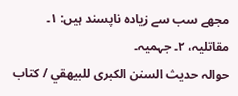مجھے سب سے زیادہ ناپسند ہیں: ۱۔ مقاتلیہ، ۲۔ جہمیہ۔
حوالہ حدیث السنن الكبرى للبيهقي / كتاب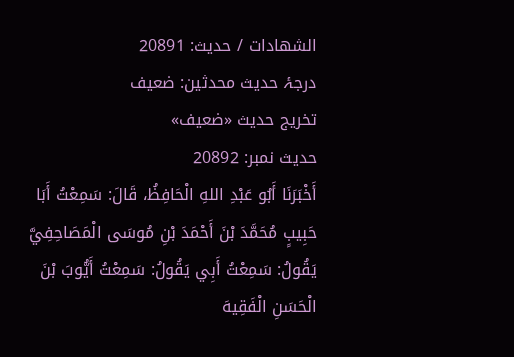الشهادات / حدیث: 20891
درجۂ حدیث محدثین: ضعيف
تخریج حدیث «ضعيف»
حدیث نمبر: 20892
أَخْبَرَنَا أَبُو عَبْدِ اللهِ الْحَافِظُ، قَالَ: سَمِعْتُ أَبَا حَبِيبٍ مُحَمَّدَ بْنَ أَحْمَدَ بْنِ مُوسَى الْمَصَاحِفِيَّ يَقُولُ: سَمِعْتُ أَبِي يَقُولُ: سَمِعْتُ أَيُّوبَ بْنَ الْحَسَنِ الْفَقِيهَ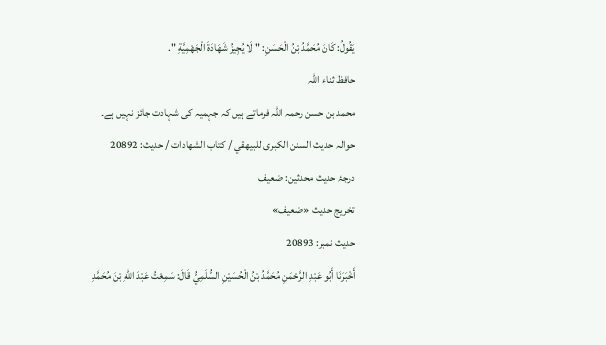يَقُولُ: كَانَ مُحَمَّدُ بْنُ الْحَسَنِ: " لَا يُجِيزُ شَهَادَةَ الْجَهْمِيَّةِ ".
حافظ ثناء اللہ
محمد بن حسن رحمہ اللہ فرماتے ہیں کہ جہمیہ کی شہادت جائز نہیں ہے۔
حوالہ حدیث السنن الكبرى للبيهقي / كتاب الشهادات / حدیث: 20892
درجۂ حدیث محدثین: ضعيف
تخریج حدیث «ضعيف»
حدیث نمبر: 20893
أَخْبَرَنَا أَبُو عَبْدِ الرَّحْمَنِ مُحَمَّدُ بْنُ الْحُسَيْنِ السُّلَمِيُّ قَالَ: سَمِعْتُ عَبْدَ اللهِ بْنَ مُحَمَّدِ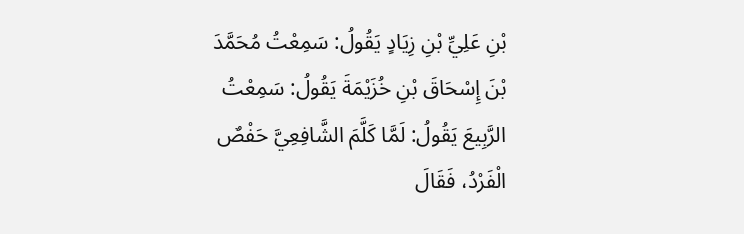بْنِ عَلِيِّ بْنِ زِيَادٍ يَقُولُ: سَمِعْتُ مُحَمَّدَ بْنَ إِسْحَاقَ بْنِ خُزَيْمَةَ يَقُولُ: سَمِعْتُ الرَّبِيعَ يَقُولُ: لَمَّا كَلَّمَ الشَّافِعِيَّ حَفْصٌ الْفَرْدُ، فَقَالَ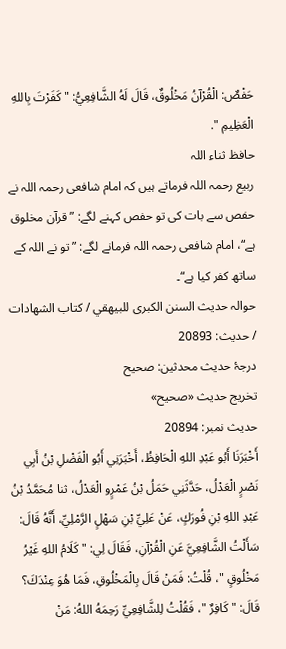حَفْصٌ: الْقُرْآنُ مَخْلُوقٌ، قَالَ لَهُ الشَّافِعِيُّ: " كَفَرْتَ بِاللهِ الْعَظِيمِ ".
حافظ ثناء اللہ
ربیع رحمہ اللہ فرماتے ہیں کہ امام شافعی رحمہ اللہ نے حفص سے بات کی تو حفص کہنے لگے: ”قرآن مخلوق ہے“، امام شافعی رحمہ اللہ فرمانے لگے: ”تو نے اللہ کے ساتھ کفر کیا ہے“۔
حوالہ حدیث السنن الكبرى للبيهقي / كتاب الشهادات / حدیث: 20893
درجۂ حدیث محدثین: صحيح
تخریج حدیث «صحيح»
حدیث نمبر: 20894
أَخْبَرَنَا أَبُو عَبْدِ اللهِ الْحَافِظُ، أَخْبَرَنِي أَبُو الْفَضْلِ بْنُ أَبِي نَصْرٍ الْعَدْلُ، حَدَّثَنِي حَمَلُ بْنُ عَمْرٍو الْعَدْلُ، ثنا مُحَمَّدُ بْنُ عَبْدِ اللهِ بْنِ فُورَكٍ، عَنْ عَلِيِّ بْنِ سَهْلٍ الرَّمْلِيِّ، أَنَّهُ قَالَ: سَأَلْتُ الشَّافِعِيَّ عَنِ الْقُرْآنِ، فَقَالَ لِي: " كَلَامُ اللهِ غَيْرُ مَخْلُوقٍ "، قُلْتُ: فَمَنْ قَالَ بِالْمَخْلُوقِ، فَمَا هُوَ عِنْدَكَ؟ قَالَ: " كَافِرٌ "، فَقُلْتُ لِلشَّافِعِيِّ رَحِمَهُ اللهُ: مَنْ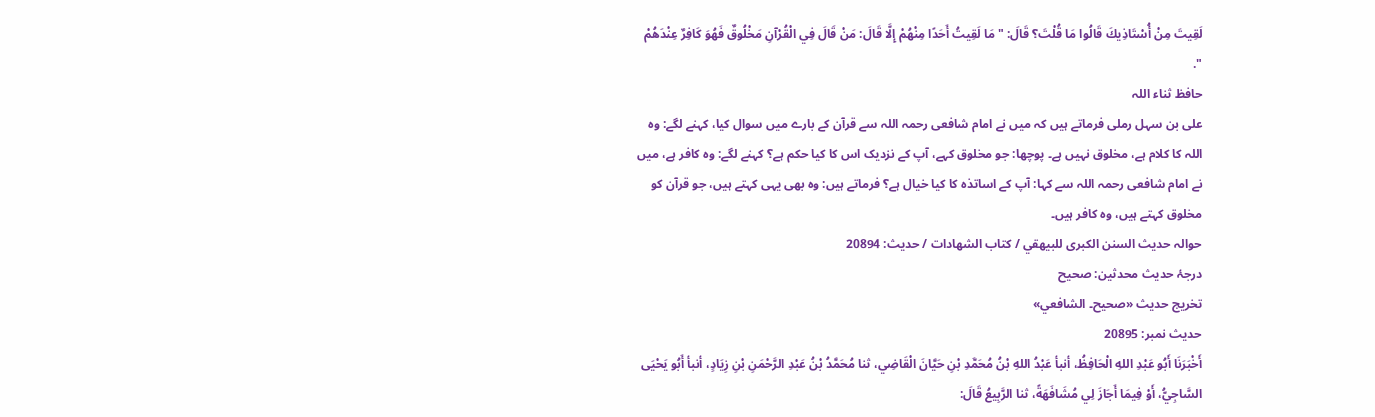لَقِيتَ مِنْ أُسْتَاذِيكَ قَالُوا مَا قُلْتَ؟ قَالَ: " مَا لَقِيتُ أَحَدًا مِنْهُمْ إِلَّا قَالَ: مَنْ قَالَ فِي الْقُرْآنِ مَخْلُوقٌ فَهُوَ كَافِرٌ عِنْدَهُمْ ".
حافظ ثناء اللہ
علی بن سہل رملی فرماتے ہیں کہ میں نے امام شافعی رحمہ اللہ سے قرآن کے بارے میں سوال کیا، کہنے لگے: وہ اللہ کا کلام ہے، مخلوق نہیں ہے۔ پوچھا: جو مخلوق کہے، آپ کے نزدیک اس کا کیا حکم ہے؟ کہنے لگے: وہ کافر ہے، میں نے امام شافعی رحمہ اللہ سے کہا: آپ کے اساتذہ کا کیا خیال ہے؟ فرماتے ہیں: وہ بھی یہی کہتے ہیں، جو قرآن کو مخلوق کہتے ہیں، وہ کافر ہیں۔
حوالہ حدیث السنن الكبرى للبيهقي / كتاب الشهادات / حدیث: 20894
درجۂ حدیث محدثین: صحيح
تخریج حدیث «صحيح۔ الشافعي»
حدیث نمبر: 20895
أَخْبَرَنَا أَبُو عَبْدِ اللهِ الْحَافِظُ، أنبأ عَبْدُ اللهِ بْنُ مُحَمَّدِ بْنِ حَيَّانَ الْقَاضِي، ثنا مُحَمَّدُ بْنُ عَبْدِ الرَّحْمَنِ بْنِ زِيَادٍ، أنبأ أَبُو يَحْيَى السَّاجِيُّ، أَوْ فِيمَا أَجَازَ لِي مُشَافَهَةً، ثنا الرَّبِيعُ قَالَ: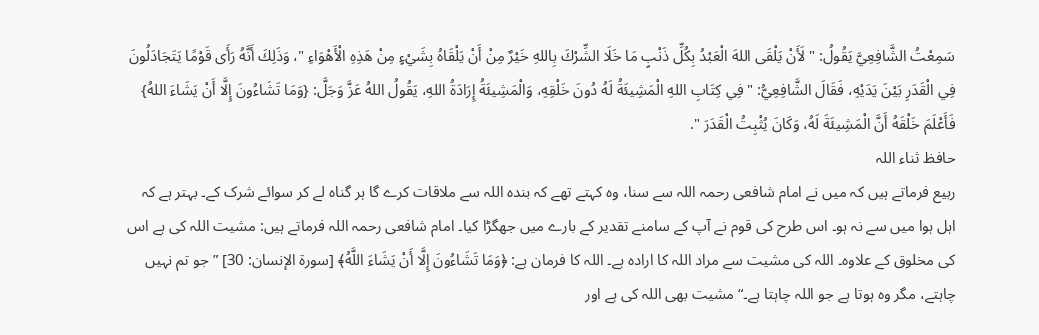سَمِعْتُ الشَّافِعِيَّ يَقُولُ: " لَأَنْ يَلْقَى اللهَ الْعَبْدُ بِكُلِّ ذَنْبٍ مَا خَلَا الشِّرْكَ بِاللهِ خَيْرٌ مِنْ أَنْ يَلْقَاهُ بِشَيْءٍ مِنْ هَذِهِ الْأَهْوَاءِ "، وَذَلِكَ أَنَّهُ رَأَى قَوْمًا يَتَجَادَلُونَ فِي الْقَدَرِ بَيْنَ يَدَيْهِ، فَقَالَ الشَّافِعِيُّ: " فِي كِتَابِ اللهِ الْمَشِيئَةُ لَهُ دُونَ خَلْقِهِ، وَالْمَشِيئَةُ إِرَادَةُ اللهِ، يَقُولُ اللهُ عَزَّ وَجَلَّ: {وَمَا تَشَاءُونَ إِلَّا أَنْ يَشَاءَ اللهُ} فَأَعْلَمَ خَلْقَهُ أَنَّ الْمَشِيئَةَ لَهُ، وَكَانَ يُثْبِتُ الْقَدَرَ ".
حافظ ثناء اللہ
ربیع فرماتے ہیں کہ میں نے امام شافعی رحمہ اللہ سے سنا، وہ کہتے تھے کہ بندہ اللہ سے ملاقات کرے گا ہر گناہ لے کر سوائے شرک کے۔ بہتر ہے کہ اہل ہوا میں سے نہ ہو۔ اس طرح کی قوم نے آپ کے سامنے تقدیر کے بارے میں جھگڑا کیا۔ امام شافعی رحمہ اللہ فرماتے ہیں: مشیت اللہ کی ہے اس کی مخلوق کے علاوہ۔ اللہ کی مشیت سے مراد اللہ کا ارادہ ہے۔ اللہ کا فرمان ہے: ﴿وَمَا تَشَاءُونَ إِلَّا أَنْ يَشَاءَ اللَّهُ﴾ [سورة الإنسان: 30] ”جو تم نہیں چاہتے، مگر وہ ہوتا ہے جو اللہ چاہتا ہے۔“ مشیت بھی اللہ کی ہے اور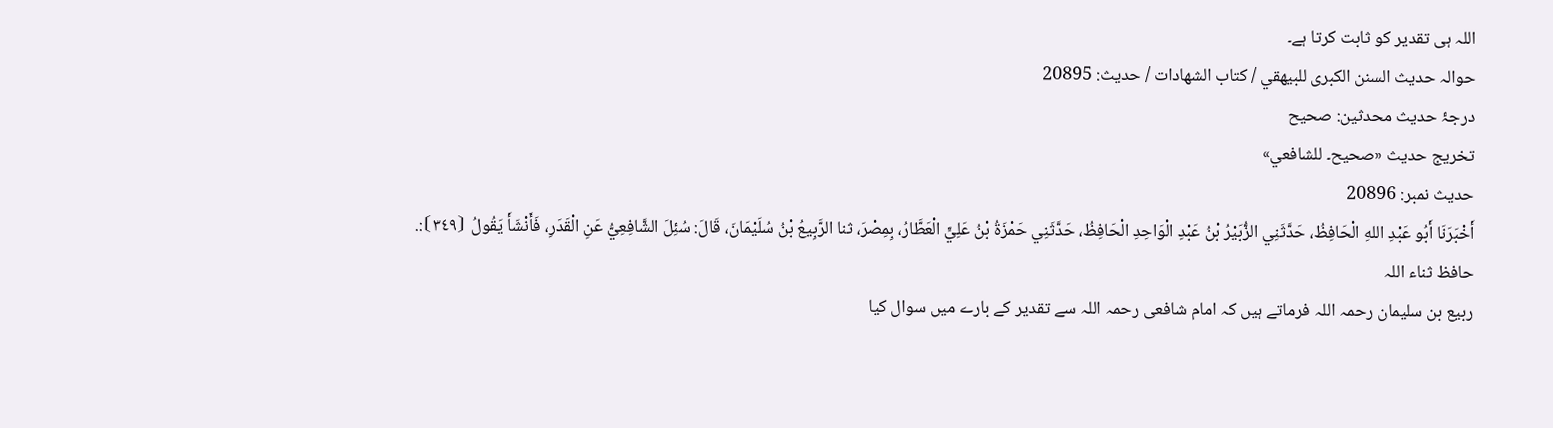اللہ ہی تقدیر کو ثابت کرتا ہے۔
حوالہ حدیث السنن الكبرى للبيهقي / كتاب الشهادات / حدیث: 20895
درجۂ حدیث محدثین: صحيح
تخریج حدیث «صحيح۔ للشافعي»
حدیث نمبر: 20896
أَخْبَرَنَا أَبُو عَبْدِ اللهِ الْحَافِظُ، حَدَّثَنِي الزُّبَيْرُ بْنُ عَبْدِ الْوَاحِدِ الْحَافِظُ، حَدَّثَنِي حَمْزَةُ بْنُ عَلِيٍّ الْعَطَّارُ، بِمِصْرَ، ثنا الرَّبِيعُ بْنُ سُلَيْمَانَ، قَالَ: سُئِلَ الشَّافِعِيُّ عَنِ الْقَدَرِ، فَأَنْشَأَ يَقُولُ ⦗٣٤٩⦘:.
حافظ ثناء اللہ
ربیع بن سلیمان رحمہ اللہ فرماتے ہیں کہ امام شافعی رحمہ اللہ سے تقدیر کے بارے میں سوال کیا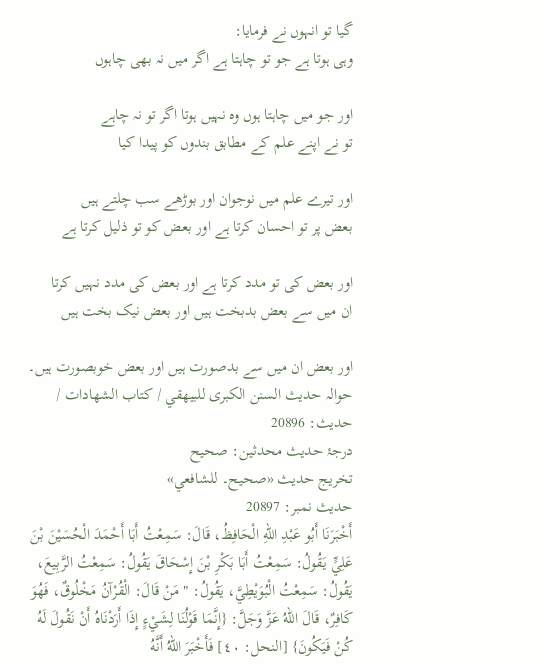گیا تو انہوں نے فرمایا:
وہی ہوتا ہے جو تو چاہتا ہے اگر میں نہ بھی چاہوں

اور جو میں چاہتا ہوں وہ نہیں ہوتا اگر تو نہ چاہے
تو نے اپنے علم کے مطابق بندوں کو پیدا کیا

اور تیرے علم میں نوجوان اور بوڑھے سب چلتے ہیں
بعض پر تو احسان کرتا ہے اور بعض کو تو ذلیل کرتا ہے

اور بعض کی تو مدد کرتا ہے اور بعض کی مدد نہیں کرتا
ان میں سے بعض بدبخت ہیں اور بعض نیک بخت ہیں

اور بعض ان میں سے بدصورت ہیں اور بعض خوبصورت ہیں۔
حوالہ حدیث السنن الكبرى للبيهقي / كتاب الشهادات / حدیث: 20896
درجۂ حدیث محدثین: صحيح
تخریج حدیث «صحيح۔ للشافعي»
حدیث نمبر: 20897
أَخْبَرَنَا أَبُو عَبْدِ اللهِ الْحَافِظُ، قَالَ: سَمِعْتُ أَبَا أَحْمَدَ الْحُسَيْنَ بْنَ عَلِيٍّ يَقُولُ: سَمِعْتُ أَبَا بَكْرِ بْنَ إِسْحَاقَ يَقُولُ: سَمِعْتُ الرَّبِيعَ، يَقُولُ: سَمِعْتُ الْبُوَيْطِيَّ، يَقُولُ: " مَنْ قَالَ: الْقُرْآنُ مَخْلُوقٌ، فَهُوَ كَافِرٌ، قَالَ اللهُ عَزَّ وَجَلَّ: {إِنَّمَا قَوْلُنَا لِشَيْءٍ إِذَا أَرَدْنَاهُ أَنْ نَقُولَ لَهُ كُنْ فَيَكُونَ} [النحل: ٤٠] فَأَخْبَرَ اللهُ أَنَّهُ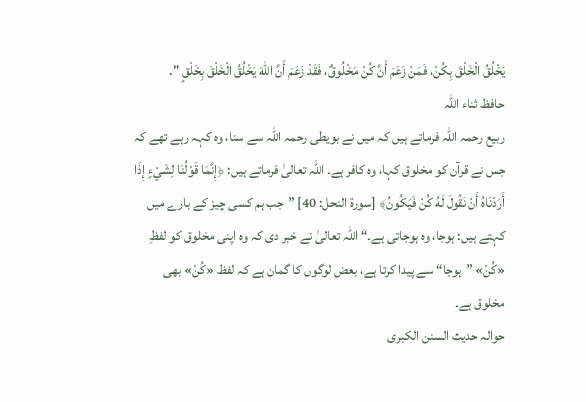يَخْلُقُ الْخَلْقَ بِكُنْ، فَمَنْ زَعَمَ أَنَّ كُنْ مَخْلُوقٌ، فَقَدْ زَعَمَ أَنَّ اللهَ يَخْلُقُ الْخَلْقَ بِخَلْقٍ ".
حافظ ثناء اللہ
ربیع رحمہ اللہ فرماتے ہیں کہ میں نے بویطی رحمہ اللہ سے سنا، وہ کہہ رہے تھے کہ جس نے قرآن کو مخلوق کہا، وہ کافر ہے۔ اللہ تعالیٰ فرماتے ہیں: ﴿إِنَّمَا قَوْلُنَا لِشَيْءٍ إِذَا أَرَدْنَاهُ أَنْ نَقُولَ لَهُ كُنْ فَيَكُونُ﴾ [سورة النحل: 40] ”جب ہم کسی چیز کے بارے میں کہتے ہیں: ہوجا، وہ ہوجاتی ہے۔“ اللہ تعالیٰ نے خبر دی کہ وہ اپنی مخلوق کو لفظِ «كُنْ» ”ہوجا“ سے پیدا کرتا ہے، بعض لوگوں کا گمان ہے کہ لفظ «كُنْ» بھی مخلوق ہے۔
حوالہ حدیث السنن الكبرى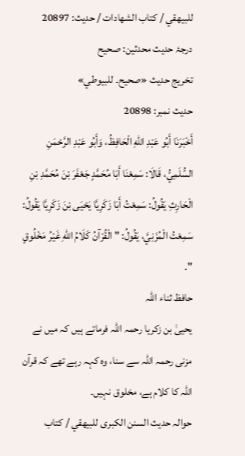للبيهقي / كتاب الشهادات / حدیث: 20897
درجۂ حدیث محدثین: صحيح
تخریج حدیث «صحيح۔ للبيوطي»
حدیث نمبر: 20898
أَخْبَرَنَا أَبُو عَبْدِ اللهِ الْحَافِظُ، وَأَبُو عَبْدِ الرَّحْمَنِ السُّلَمِيُّ، قَالَا: سَمِعْنَا أَبَا مُحَمَّدٍ جَعْفَرَ بْنَ مُحَمَّدِ بْنِ الْحَارِثِ يَقُولُ: سَمِعْتُ أَبَا زَكَرِيَّا يَحْيَى بْنَ زَكَرِيَّا يَقُولُ: سَمِعْتُ الْمُزَنِيَّ، يَقُولُ: " الْقُرْآنُ كَلَامُ اللهِ غَيْرُ مَخْلُوقٍ ".
حافظ ثناء اللہ
یحییٰ بن زکریا رحمہ اللہ فرماتے ہیں کہ میں نے مزنی رحمہ اللہ سے سنا، وہ کہہ رہے تھے کہ قرآن اللہ کا کلام ہے، مخلوق نہیں۔
حوالہ حدیث السنن الكبرى للبيهقي / كتاب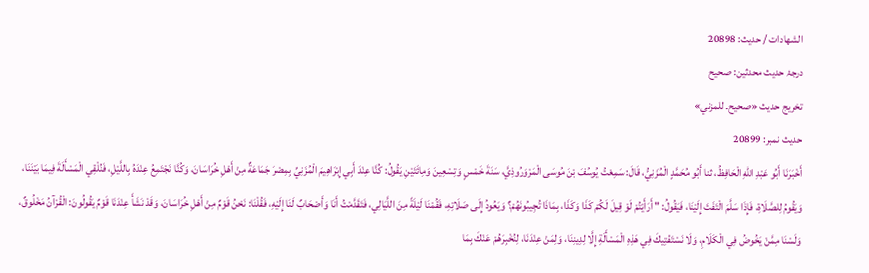الشهادات / حدیث: 20898
درجۂ حدیث محدثین: صحيح
تخریج حدیث «صحيح۔ للمزني»
حدیث نمبر: 20899
أَخْبَرَنَا أَبُو عَبْدِ اللهِ الْحَافِظُ، ثنا أَبُو مُحَمَّدٍ الْمُزَنِيُّ، قَالَ: سَمِعْتُ يُوسُفَ بْنَ مُوسَى الْمَرْوَرُوذِيَّ، سَنَةَ خَمْسٍ وَتِسْعِينَ وَمِائَتَيْنِ يَقُولُ: كُنَّا عِنْدَ أَبِي إِبْرَاهِيمَ الْمُزَنِيِّ بِمِصْرَ جَمَاعَةٌ مِنْ أَهْلِ خُرَاسَانَ، وَكُنَّا نَجْتَمِعُ عِنْدَهُ بِاللَّيْلِ، فَنُلْقِي الْمَسْأَلَةَ فِيمَا بَيْنَنَا، وَيَقُومُ لِلصَّلَاةِ، فَإِذَا سَلَّمَ الْتَفَتَ إِلَيْنَا، فَيَقُولُ: " أَرَأَيْتُمْ لَوْ قِيلَ لَكُمْ كَذَا وَكَذَا، بِمَاذَا تُجِيبُونَهُمْ؟ وَيَعُودُ إِلَى صَلَاتِهِ، فَقُمْنَا لَيْلَةً مِنَ اللَّيَالِي، فَتَقَدَّمْتُ أَنَا وَأَصْحَابٌ لَنَا إِلَيْهِ، فَقُلْنَا: نَحْنُ قَوْمٌ مِنْ أَهْلِ خُرَاسَانَ، وَقَدْ نَشَأَ عِنْدَنَا قَوْمٌ يَقُولُونَ: الْقُرْآنُ مَخْلُوقٌ، وَلَسْنَا مِمَّنْ يَخُوضُ فِي الْكَلَامِ، وَلَا نَسْتَفْتِيكَ فِي هَذِهِ الْمَسْأَلَةِ إِلَّا لِدِينِنَا، وَلِمَنْ عِنْدَنَا، لِنُخْبِرَهُمْ عَنْكَ بِمَا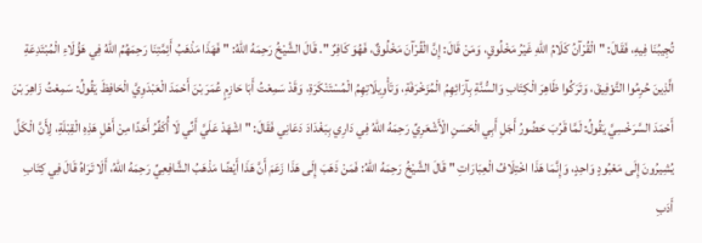تُجِيبُنَا فِيهِ، فَقَالَ: " الْقُرْآنُ كَلَامُ اللهِ غَيْرُ مَخْلُوقٍ، وَمَنْ قَالَ: إِنَّ الْقُرْآنَ مَخْلُوقٌ، فَهُوَ كَافِرٌ ". قَالَ الشَّيْخُ رَحِمَهُ اللهُ: " فَهَذَا مَذْهَبُ أَئِمَّتِنَا رَحِمَهُمُ اللهُ فِي هَؤُلَاءِ الْمُبْتَدِعَةِ الَّذِينَ حُرِمُوا التَّوْفِيقَ، وَتَرَكُوا ظَاهِرَ الْكِتَابِ وَالسُّنَّةِ بِآرَائِهِمُ الْمُزَخْرَفَةِ، وَتَأْوِيلَاتِهِمُ الْمُسْتَنْكَرَةِ، وَقَدْ سَمِعْتُ أَبَا حَازِمٍ عُمَرَ بْنَ أَحْمَدَ الْعَبْدَوِيَّ الْحَافِظَ يَقُولُ: سَمِعْتُ زَاهِرَ بْنَ أَحْمَدَ السَّرَخْسِيَّ يَقُولُ: لَمَّا قَرُبَ حَضُورُ أَجَلِ أَبِي الْحَسَنِ الْأَشْعَرِيِّ رَحِمَهُ اللهُ فِي دَارِي بِبَغْدَادَ دَعَانِي فَقَالَ: " اشْهَدْ عَلَيَّ أَنِّي لَا أُكَفِّرُ أَحَدًا مِنْ أَهْلِ هَذِهِ الْقِبْلَةِ، لِأَنَّ الْكَلَّ يُشِيرُونَ إِلَى مَعْبُودٍ وَاحِدٍ، وَإِنَّمَا هَذَا اخْتِلَافُ الْعِبَارَاتِ " قَالَ الشَّيْخُ رَحِمَهُ اللهُ: فَمَنْ ذَهَبَ إِلَى هَذَا زَعَمَ أَنَّ هَذَا أَيْضًا مَذْهَبُ الشَّافِعِيِّ رَحِمَهُ اللهُ، أَلَا تَرَاهُ قَالَ فِي كِتَابِ أَدَبِ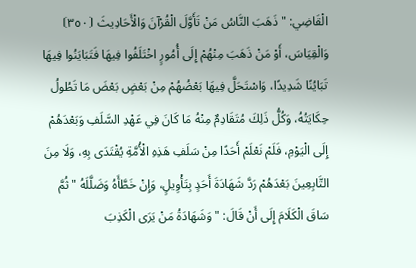الْقَاضِي: " ذَهَبَ النَّاسُ مَنْ تَأَوَّلَ الْقُرْآنَ وَالْأَحَادِيثَ ⦗٣٥٠⦘ وَالْقِيَاسَ، أَوْ مَنْ ذَهَبَ مِنْهُمْ إِلَى أُمُورٍ اخْتَلَفُوا فِيهَا فَتَبَايَنُوا فِيهَا تَبَايُنًا شَدِيدًا، وَاسْتَحَلَّ فِيهَا بَعْضُهُمْ مِنْ بَعْضٍ بَعْضَ مَا تَطُولُ حِكَايَتُهُ، وَكُلُّ ذَلِكَ مُتَقَادِمٌ مِنْهُ مَا كَانَ فِي عَهْدِ السَّلَفِ وَبَعْدَهُمْ إِلَى الْيَوْمِ، فَلَمْ نَعْلَمْ أَحَدًا مِنْ سَلَفِ هَذِهِ الْأُمَّةِ يُقْتَدَى بِهِ، وَلَا مِنَ التَّابِعِينَ بَعْدَهُمْ رَدَّ شَهَادَةَ أَحَدٍ بِتَأْوِيلٍ، وَإِنْ خَطَّأَهُ وَضَلَّلَهُ " ثُمَّ سَاقَ الْكَلَامَ إِلَى أَنْ قَالَ: " وَشَهَادَةُ مَنْ يَرَى الْكَذِبَ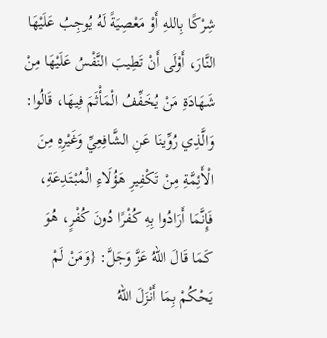شِرْكًا بِاللهِ أَوْ مَعْصِيَةً لَهُ يُوجِبُ عَلَيْهَا النَّارَ، أَوْلَى أَنْ تَطِيبَ النَّفْسُ عَلَيْهَا مِنْ شَهَادَةِ مَنْ يُخَفِّفُ الْمَأْثَمَ فِيهَا، قَالُوا: وَالَّذِي رُوِّينَا عَنِ الشَّافِعِيِّ وَغَيْرِهِ مِنَ الْأَئِمَّةِ مِنْ تَكْفِيرِ هَؤُلَاءِ الْمُبْتَدِعَةِ، فَإِنَّمَا أَرَادُوا بِهِ كُفْرًا دُونَ كُفْرٍ، هُوَ كَمَا قَالَ اللهُ عَزَّ وَجَلَّ: {وَمَنْ لَمْ يَحْكُمْ بِمَا أَنْزَلَ اللهُ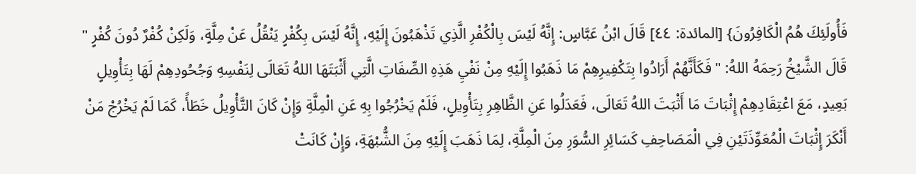فَأُولَئِكَ هُمُ الْكَافِرُونَ} [المائدة: ٤٤] قَالَ ابْنُ عَبَّاسٍ: إِنَّهُ لَيْسَ بِالْكُفْرِ الَّذِي تَذْهَبُونَ إِلَيْهِ، إِنَّهُ لَيْسَ بِكُفْرٍ يَنْقُلُ عَنْ مِلَّةٍ، وَلَكِنْ كُفْرٌ دُونَ كُفْرٍ " قَالَ الشَّيْخُ رَحِمَهُ اللهُ: " فَكَأَنَّهُمْ أَرَادُوا بِتَكْفِيرِهِمْ مَا ذَهَبُوا إِلَيْهِ مِنْ نَفْيِ هَذِهِ الصِّفَاتِ الَّتِي أَثْبَتَهَا اللهُ تَعَالَى لِنَفْسِهِ وَجُحُودِهِمْ لَهَا بِتَأْوِيلٍ بَعِيدٍ، مَعَ اعْتِقَادِهِمْ إِثْبَاتَ مَا أَثْبَتَ اللهُ تَعَالَى، فَعَدَلُوا عَنِ الظَّاهِرِ بِتَأْوِيلٍ، فَلَمْ يَخْرُجُوا بِهِ عَنِ الْمِلَّةِ وَإِنْ كَانَ التَّأْوِيلُ خَطَأً، كَمَا لَمْ يَخْرُجْ مَنْ أَنْكَرَ إِثْبَاتَ الْمُعَوِّذَتَيْنِ فِي الْمَصَاحِفِ كَسَائِرِ السُّوَرِ مِنَ الْمِلَّةِ، لِمَا ذَهَبَ إِلَيْهِ مِنَ الشُّبْهَةِ، وَإِنْ كَانَتْ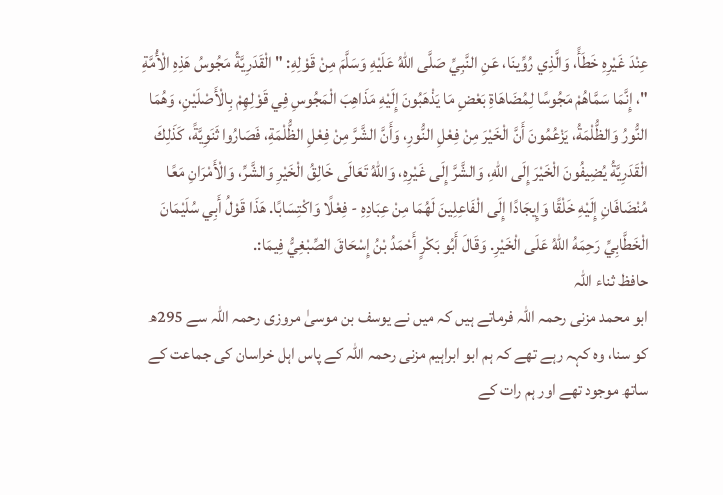عِنْدَ غَيْرِهِ خَطَأً، وَالَّذِي رُوِّينَا، عَنِ النَّبِيِّ صَلَّى اللهُ عَلَيْهِ وَسَلَّمَ مِنْ قَوْلِهِ: " الْقَدَرِيَّةُ مَجُوسُ هَذِهِ الْأُمَّةِ "، إِنَّمَا سَمَّاهُمْ مَجُوسًا لِمُضَاهَاةِ بَعْضِ مَا يَذْهَبُونَ إِلَيْهِ مَذَاهِبَ الْمَجُوسِ فِي قَوْلِهِمْ بِالْأَصْلَيْنِ، وَهُمَا النُّورُ وَالظُّلْمَةُ، يَزْعُمُونَ أَنَّ الْخَيْرَ مِنْ فِعْلِ النُّورِ، وَأَنَّ الشَّرَّ مِنْ فِعْلِ الظُّلْمَةِ، فَصَارُوا ثَنَوِيَّةً، كَذَلِكَ الْقَدَرِيَّةُ يُضِيفُونَ الْخَيْرَ إِلَى اللهِ، وَالشَّرَّ إِلَى غَيْرِهِ، وَاللهُ تَعَالَى خَالِقُ الْخَيْرِ وَالشَّرِّ، وَالْأَمْرَانِ مَعًا مُنْضَافَانِ إِلَيْهِ خَلْقًا وَإِيجَادًا إِلَى الْفَاعِلِينَ لَهُمَا مِنْ عِبَادِهِ - فِعْلًا وَاكْتِسَابًا. هَذَا قَوْلُ أَبِي سُلَيْمَانَ الْخَطَّابِيِّ رَحِمَهُ اللهُ عَلَى الْخَيْرِ. وَقَالَ أَبُو بَكْرٍ أَحْمَدُ بْنُ إِسْحَاقَ الصِّبْغِيُّ فِيمَا:.
حافظ ثناء اللہ
ابو محمد مزنی رحمہ اللہ فرماتے ہیں کہ میں نے یوسف بن موسیٰ مروزی رحمہ اللہ سے 295ھ کو سنا، وہ کہہ رہے تھے کہ ہم ابو ابراہیم مزنی رحمہ اللہ کے پاس اہل خراسان کی جماعت کے ساتھ موجود تھے اور ہم رات کے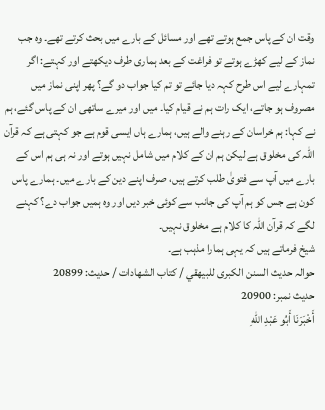وقت ان کے پاس جمع ہوتے تھے اور مسائل کے بارے میں بحث کرتے تھے۔ وہ جب نماز کے لیے کھڑے ہوتے تو فراغت کے بعد ہماری طرف دیکھتے اور کہتے: اگر تمہارے لیے اس طرح کہہ دیا جائے تو تم کیا جواب دو گے؟ پھر اپنی نماز میں مصروف ہو جاتے، ایک رات ہم نے قیام کیا۔ میں اور میرے ساتھی ان کے پاس گئے، ہم نے کہا: ہم خراسان کے رہنے والے ہیں، ہمارے ہاں ایسی قوم ہے جو کہتی ہے کہ قرآن اللہ کی مخلوق ہے لیکن ہم ان کے کلام میں شامل نہیں ہوتے اور نہ ہی ہم اس کے بارے میں آپ سے فتویٰ طلب کرتے ہیں، صرف اپنے دین کے بارے میں۔ ہمارے پاس کون ہے جس کو ہم آپ کی جانب سے کوئی خبر دیں اور وہ ہمیں جواب دے؟ کہنے لگے کہ قرآن اللہ کا کلام ہے مخلوق نہیں۔
شیخ فرماتے ہیں کہ یہی ہمارا مذہب ہے۔
حوالہ حدیث السنن الكبرى للبيهقي / كتاب الشهادات / حدیث: 20899
حدیث نمبر: 20900
أَخْبَرَنَا أَبُو عَبْدِ اللهِ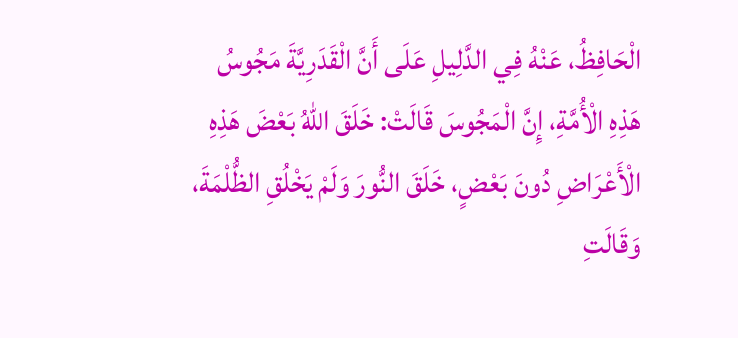الْحَافِظُ، عَنْهُ فِي الدَّلِيلِ عَلَى أَنَّ الْقَدَرِيَّةَ مَجُوسُ هَذِهِ الْأُمَّةِ، إِنَّ الْمَجُوسَ قَالَتْ: خَلَقَ اللهُ بَعْضَ هَذِهِ الْأَعْرَاضِ دُونَ بَعْضٍ، خَلَقَ النُّورَ وَلَمْ يَخْلُقِ الظُّلْمَةَ، وَقَالَتِ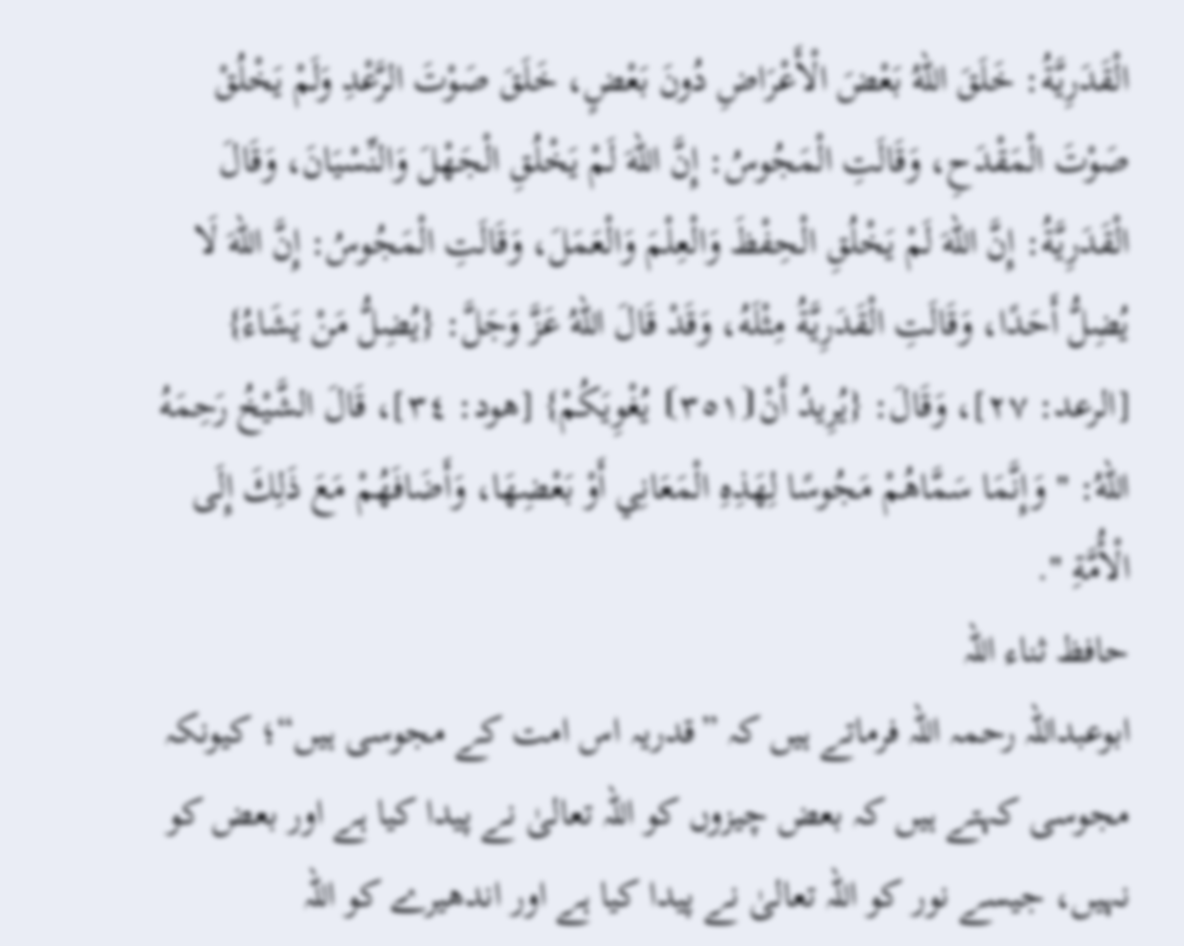الْقَدَرِيَّةُ: خَلَقَ اللهُ بَعْضَ الْأَعْرَاضِ دُونَ بَعْضٍ، خَلَقَ صَوْتَ الرَّعْدِ وَلَمْ يَخْلُقْ صَوْتَ الْمَقْدَحِ، وَقَالَتِ الْمَجُوسُ: إِنَّ اللهَ لَمْ يَخْلُقِ الْجَهْلَ وَالنِّسْيَانَ، وَقَالَ الْقَدَرِيَّةُ: إِنَّ اللهَ لَمْ يَخْلُقِ الْحِفْظَ وَالْعِلْمَ وَالْعَمَلَ، وَقَالَتِ الْمَجُوسُ: إِنَّ اللهَ لَا يُضِلُّ أَحَدًا، وَقَالَتِ الْقَدَرِيَّةُ مِثْلَهُ، وَقَدْ قَالَ اللهُ عَزَّ وَجَلَّ: {يُضِلُّ مَنْ يَشَاءُ} [الرعد: ٢٧]، وَقَالَ: {يُرِيدُ أَنْ⦗٣٥١⦘ يُغْوِيَكُمْ} [هود: ٣٤]، قَالَ الشَّيْخُ رَحِمَهُ اللهُ: " وَإِنَّمَا سَمَّاهُمْ مَجُوسًا لِهَذِهِ الْمَعَانِي أَوْ بَعْضِهَا، وَأَضَافَهُمْ مَعَ ذَلِكَ إِلَى الْأُمَّةِ ".
حافظ ثناء اللہ
ابوعبداللہ رحمہ اللہ فرماتے ہیں کہ ”قدریہ اس امت کے مجوسی ہیں“؛ کیونکہ مجوسی کہتے ہیں کہ بعض چیزوں کو اللہ تعالیٰ نے پیدا کیا ہے اور بعض کو نہیں، جیسے نور کو اللہ تعالیٰ نے پیدا کیا ہے اور اندھیرے کو اللہ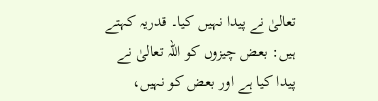تعالیٰ نے پیدا نہیں کیا۔ قدریہ کہتے ہیں: بعض چیزوں کو اللہ تعالیٰ نے پیدا کیا ہے اور بعض کو نہیں،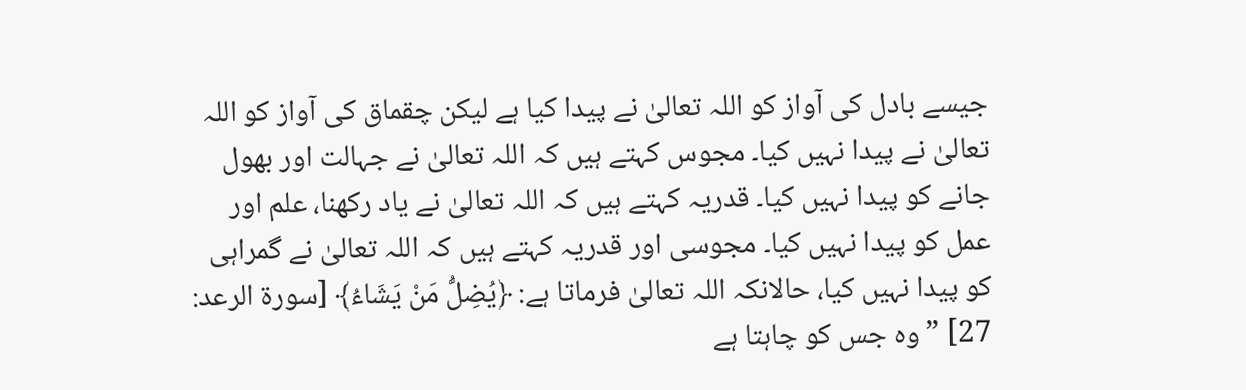جیسے بادل کی آواز کو اللہ تعالیٰ نے پیدا کیا ہے لیکن چقماق کی آواز کو اللہ تعالیٰ نے پیدا نہیں کیا۔ مجوس کہتے ہیں کہ اللہ تعالیٰ نے جہالت اور بھول جانے کو پیدا نہیں کیا۔ قدریہ کہتے ہیں کہ اللہ تعالیٰ نے یاد رکھنا، علم اور عمل کو پیدا نہیں کیا۔ مجوسی اور قدریہ کہتے ہیں کہ اللہ تعالیٰ نے گمراہی کو پیدا نہیں کیا، حالانکہ اللہ تعالیٰ فرماتا ہے: ﴿يُضِلُّ مَنْ يَشَاءُ﴾ [سورة الرعد: 27] ”وہ جس کو چاہتا ہے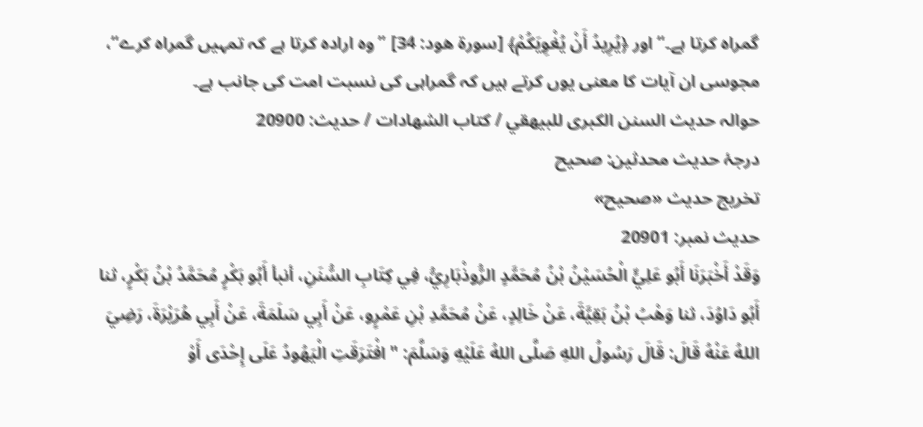گمراہ کرتا ہے۔“ اور ﴿يُرِيدُ أَنْ يُغْوِيَكُمْ﴾ [سورة هود: 34] ”وہ ارادہ کرتا ہے کہ تمہیں گمراہ کرے“، مجوسی ان آیات کا معنی یوں کرتے ہیں کہ گمراہی کی نسبت امت کی جانب ہے۔
حوالہ حدیث السنن الكبرى للبيهقي / كتاب الشهادات / حدیث: 20900
درجۂ حدیث محدثین: صحيح
تخریج حدیث «صحيح»
حدیث نمبر: 20901
وَقَدْ أَخْبَرَنَا أَبُو عَلِيٍّ الْحُسَيْنُ بْنُ مُحَمَّدٍ الرُّوذْبَارِيُّ، فِي كِتَابِ السُّنَنِ، أنبأ أَبُو بَكْرٍ مُحَمَّدُ بْنُ بَكْرٍ، ثنا أَبُو دَاوُدَ، ثنا وَهْبُ بْنُ بَقِيَّةَ، عَنْ خَالِدٍ، عَنْ مُحَمَّدِ بْنِ عَمْرٍو، عَنْ أَبِي سَلَمَةَ، عَنْ أَبِي هُرَيْرَةَ، رَضِيَ اللهُ عَنْهُ قَالَ: قَالَ رَسُولُ اللهِ صَلَّى اللهُ عَلَيْهِ وَسَلَّمَ: " افْتَرَقَتِ الْيَهُودُ عَلَى إِحْدَى أَوْ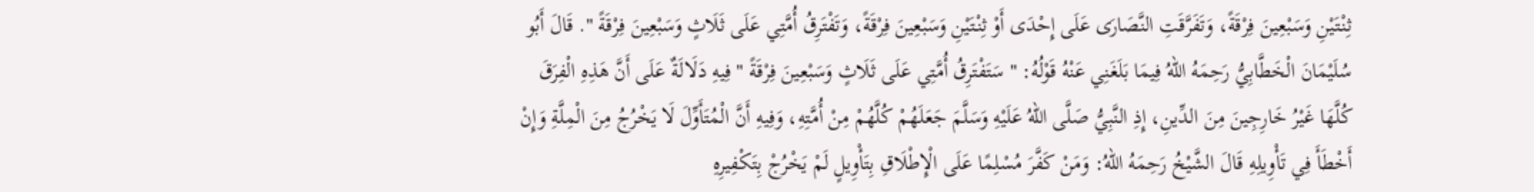ثِنْتَيْنِ وَسَبْعِينَ فِرْقَةً، وَتَفَرَّقَتِ النَّصَارَى عَلَى إِحْدَى أَوْ ثِنْتَيْنِ وَسَبْعِينَ فِرْقَةً، وَتَفْتَرِقُ أُمَّتِي عَلَى ثَلَاثٍ وَسَبْعِينَ فِرْقَةً ". قَالَ أَبُو سُلَيْمَانَ الْخَطَّابِيُّ رَحِمَهُ اللهُ فِيمَا بَلَغَنِي عَنْهُ قَوْلُهُ: " سَتَفْتَرِقُ أُمَّتِي عَلَى ثَلَاثٍ وَسَبْعِينَ فِرْقَةً " فِيهِ دَلَالَةٌ عَلَى أَنَّ هَذِهِ الْفِرَقَ كُلَّهَا غَيْرُ خَارِجِينَ مِنَ الدِّينِ، إِذِ النَّبِيُّ صَلَّى اللهُ عَلَيْهِ وَسَلَّمَ جَعَلَهُمْ كُلَّهُمْ مِنْ أُمَّتِهِ، وَفِيهِ أَنَّ الْمُتَأَوِّلَ لَا يَخْرُجُ مِنَ الْمِلَّةِ وَإِنْ أَخْطَأَ فِي تَأْوِيلِهِ قَالَ الشَّيْخُ رَحِمَهُ اللهُ: وَمَنْ كَفَّرَ مُسْلِمًا عَلَى الْإِطْلَاقِ بِتَأْوِيلٍ لَمْ يَخْرُجْ بِتَكْفِيرِهِ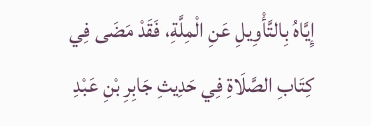إِيَّاهُ بِالتَّأْوِيلِ عَنِ الْمِلَّةِ، فَقَدْ مَضَى فِي كِتَابِ الصَّلَاةِ فِي حَدِيثِ جَابِرِ بْنِ عَبْدِ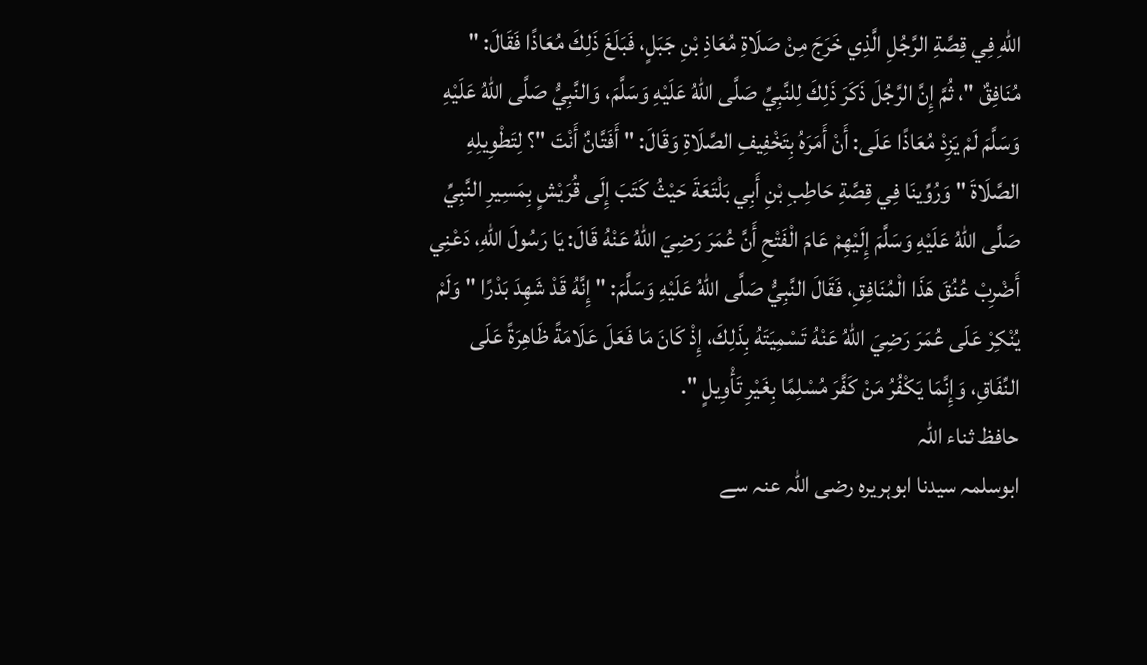اللهِ فِي قِصَّةِ الرَّجُلِ الَّذِي خَرَجَ مِنْ صَلَاةِ مُعَاذِ بْنِ جَبَلٍ، فَبَلَغَ ذَلِكَ مُعَاذًا فَقَالَ: " مُنَافِقٌ "، ثُمَّ إِنَّ الرَّجُلَ ذَكَرَ ذَلِكَ لِلنَّبِيِّ صَلَّى اللهُ عَلَيْهِ وَسَلَّمَ، وَالنَّبِيُّ صَلَّى اللهُ عَلَيْهِ وَسَلَّمَ لَمْ يَزِدْ مُعَاذًا عَلَى: أَنْ أَمَرَهُ بِتَخْفِيفِ الصَّلَاةِ وَقَالَ: " أَفَتَّانٌ أَنْتَ "؟ لِتَطْوِيلِهِ الصَّلَاةَ " وَرُوِّينَا فِي قِصَّةِ حَاطِبِ بْنِ أَبِي بَلْتَعَةَ حَيْثُ كَتَبَ إِلَى قُرَيْشٍ بِمَسِيرِ النَّبِيِّ صَلَّى اللهُ عَلَيْهِ وَسَلَّمَ إِلَيْهِمْ عَامَ الْفَتْحِ أَنَّ عُمَرَ رَضِيَ اللهُ عَنْهُ قَالَ: يَا رَسُولَ اللهِ، دَعْنِي أَضْرِبْ عُنُقَ هَذَا الْمُنَافِقِ، فَقَالَ النَّبِيُّ صَلَّى اللهُ عَلَيْهِ وَسَلَّمَ: " إِنَّهُ قَدْ شَهِدَ بَدْرًا " وَلَمْ يُنْكِرْ عَلَى عُمَرَ رَضِيَ اللهُ عَنْهُ تَسْمِيَتَهُ بِذَلِكَ، إِذْ كَانَ مَا فَعَلَ عَلَامَةً ظَاهِرَةً عَلَى النِّفَاقِ، وَإِنَّمَا يَكْفُرُ مَنْ كَفَّرَ مُسْلِمًا بِغَيْرِ تَأْوِيلٍ ".
حافظ ثناء اللہ
ابوسلمہ سیدنا ابوہریرہ رضی اللہ عنہ سے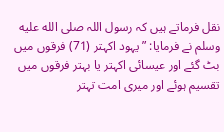نقل فرماتے ہیں کہ رسول اللہ صلى الله عليه وسلم نے فرمایا: ”یہود اکہتر (71) فرقوں میں بٹ گئے اور عیسائی اکہتر یا بہتر فرقوں میں تقسیم ہوئے اور میری امت تہتر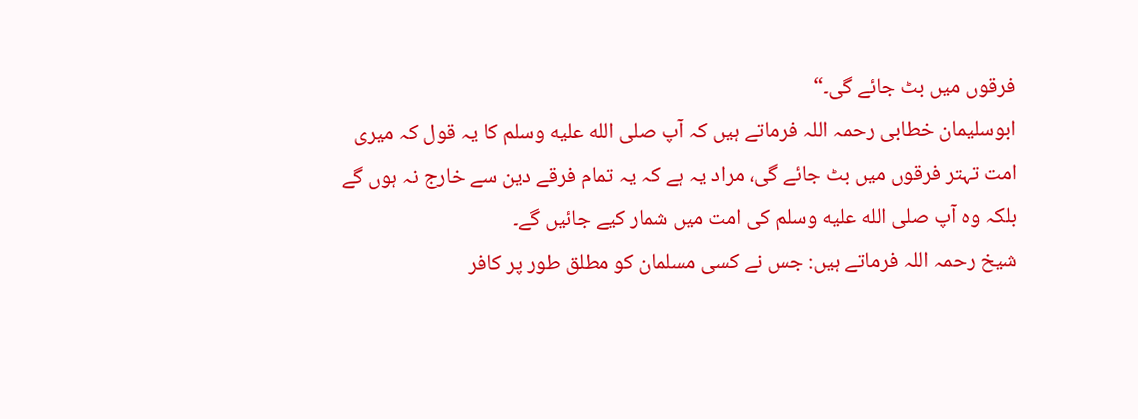فرقوں میں بٹ جائے گی۔“
ابوسلیمان خطابی رحمہ اللہ فرماتے ہیں کہ آپ صلى الله عليه وسلم کا یہ قول کہ میری امت تہتر فرقوں میں بٹ جائے گی، مراد یہ ہے کہ یہ تمام فرقے دین سے خارج نہ ہوں گے بلکہ وہ آپ صلى الله عليه وسلم کی امت میں شمار کیے جائیں گے۔
شیخ رحمہ اللہ فرماتے ہیں: جس نے کسی مسلمان کو مطلق طور پر کافر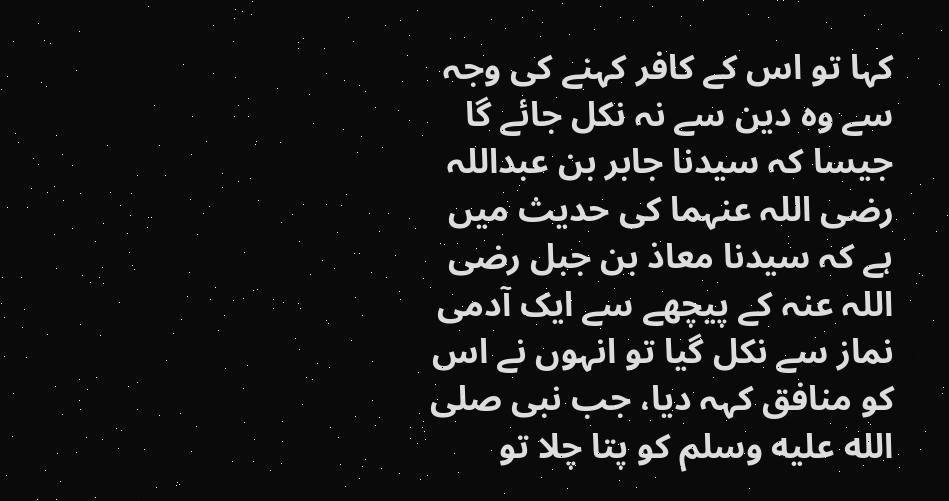کہا تو اس کے کافر کہنے کی وجہ سے وہ دین سے نہ نکل جائے گا جیسا کہ سیدنا جابر بن عبداللہ رضی اللہ عنہما کی حدیث میں ہے کہ سیدنا معاذ بن جبل رضی اللہ عنہ کے پیچھے سے ایک آدمی نماز سے نکل گیا تو انہوں نے اس کو منافق کہہ دیا، جب نبی صلى الله عليه وسلم کو پتا چلا تو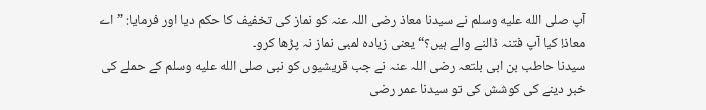آپ صلى الله عليه وسلم نے سیدنا معاذ رضی اللہ عنہ کو نماز کی تخفیف کا حکم دیا اور فرمایا: ”اے معاذ! کیا آپ فتنہ ڈالنے والے ہیں؟“ یعنی زیادہ لمبی نماز نہ پڑھا کرو۔
سیدنا حاطب بن ابی بلتعہ رضی اللہ عنہ نے جب قریشیوں کو نبی صلى الله عليه وسلم کے حملے کی خبر دینے کی کوشش کی تو سیدنا عمر رضی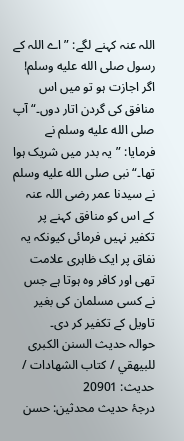اللہ عنہ کہنے لگے: ”اے اللہ کے رسول صلى الله عليه وسلم! اگر اجازت ہو تو میں اس منافق کی گردن اتار دوں۔“ آپ صلى الله عليه وسلم نے فرمایا: ”یہ بدر میں شریک ہوا تھا۔“ نبی صلى الله عليه وسلم نے سیدنا عمر رضی اللہ عنہ کے اس کو منافق کہنے پر تکفیر نہیں فرمائی کیونکہ یہ نفاق پر ایک ظاہری علامت تھی اور کافر وہ ہوتا ہے جس نے کسی مسلمان کی بغیر تاویل کے تکفیر کر دی۔
حوالہ حدیث السنن الكبرى للبيهقي / كتاب الشهادات / حدیث: 20901
درجۂ حدیث محدثین: حسن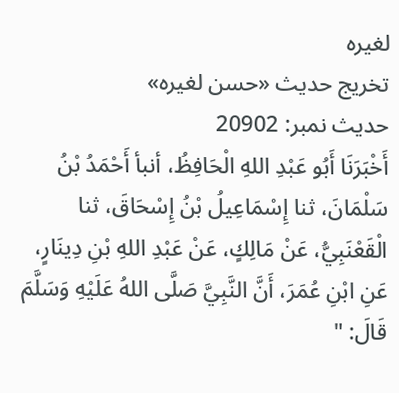لغيره
تخریج حدیث «حسن لغيره»
حدیث نمبر: 20902
أَخْبَرَنَا أَبُو عَبْدِ اللهِ الْحَافِظُ، أنبأ أَحْمَدُ بْنُ سَلْمَانَ، ثنا إِسْمَاعِيلُ بْنُ إِسْحَاقَ، ثنا الْقَعْنَبِيُّ، عَنْ مَالِكٍ، عَنْ عَبْدِ اللهِ بْنِ دِينَارٍ، عَنِ ابْنِ عُمَرَ، أَنَّ النَّبِيَّ صَلَّى اللهُ عَلَيْهِ وَسَلَّمَ قَالَ: "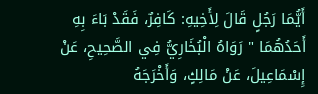أَيُّمَا رَجُلٍ قَالَ لِأَخِيهِ: كَافِرٌ، فَقَدْ بَاءَ بِهِ أَحَدُهُمَا " رَوَاهُ الْبُخَارِيُّ فِي الصَّحِيحِ، عَنْ إِسْمَاعِيلَ، عَنْ مَالِكٍ، وَأَخْرَجَهُ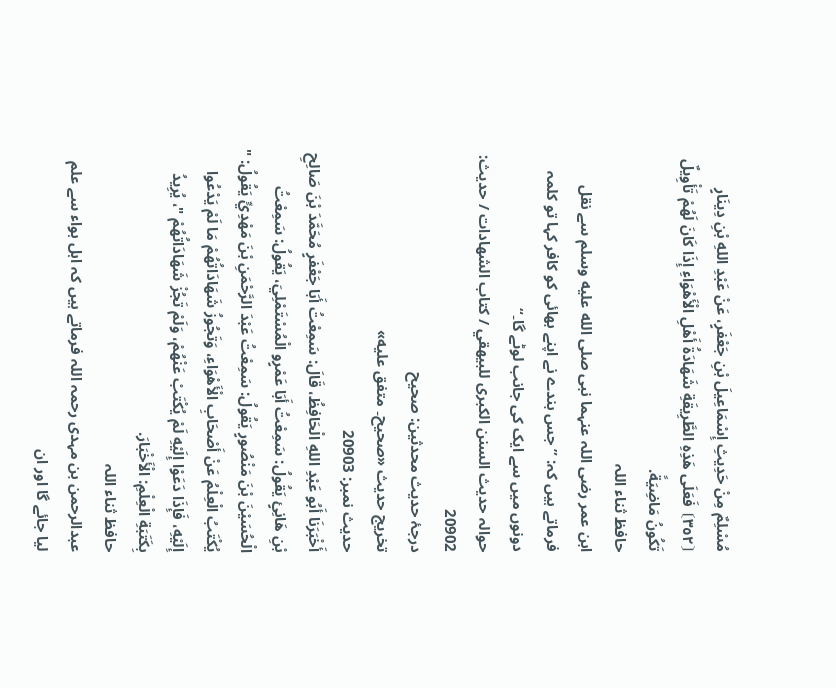مُسْلِمٌ مِنْ حَدِيثِ إِسْمَاعِيلَ بْنِ جَعْفَرٍ، عَنْ عَبْدِ اللهِ بْنِ دِينَارٍ ⦗٣٥٢⦘ فَعَلَى هَذِهِ الطَّرِيقَةِ شَهَادَةُ أَهْلِ الْأَهْوَاءِ إِذَا كَانَ لَهُمْ تَأْوِيلٌ تَكُونُ مَاضِيَةً.
حافظ ثناء اللہ
ابن عمر رضی اللہ عنہما نبی صلى الله عليه وسلم سے نقل فرماتے ہیں کہ: ”جس بندے نے اپنے بھائی کو کافر کہا تو کلمہ دونوں میں سے ایک کی جانب لوٹے گا۔“
حوالہ حدیث السنن الكبرى للبيهقي / كتاب الشهادات / حدیث: 20902
درجۂ حدیث محدثین: صحيح
تخریج حدیث «صحيح۔ متفق عليه»
حدیث نمبر: 20903
أَخْبَرَنَا أَبُو عَبْدِ اللهِ الْحَافِظُ، قَالَ: سَمِعْتُ أَبَا جَعْفَرٍ مُحَمَّدَ بْنَ صَالِحِ بْنِ هَانِئٍ يَقُولُ: سَمِعْتُ أَبَا عَمْرٍو الْمُسْتَمْلِيَ، يَقُولُ: سَمِعْتُ الْحُسَيْنَ بْنَ مَنْصُورٍ يَقُولُ: سَمِعْتُ عَبْدَ الرَّحْمَنِ بْنَ مَهْدِيٍّ يَقُولُ: " يُكْتَبُ الْعِلْمُ عَنْ أَصْحَابِ الْأَهْوَاءِ، وَتَجُوزُ شَهَادَاتُهُمْ مَا لَمْ يَدْعُوا إِلَيْهِ، فَإِذَا دَعَوْا إِلَيْهِ لَمْ يُكْتَبْ عَنْهُمْ، وَلَمْ تَجُزْ شَهَادَاتُهُمْ "، يُرِيدُ بِكَتَبَةِ الْعِلْمِ: الْأَخْبَارَ.
حافظ ثناء اللہ
عبدالرحمن بن مہدی رحمہ اللہ فرماتے ہیں کہ اہل ہواء سے علم لیا جائے گا اور ان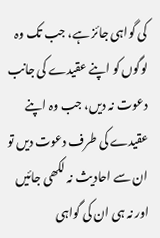کی گواہی جائز ہے، جب تک وہ لوگوں کو اپنے عقیدے کی جانب دعوت نہ دیں، جب وہ اپنے عقیدے کی طرف دعوت دیں تو ان سے احادیث نہ لکھی جائیں اور نہ ہی ان کی گواہی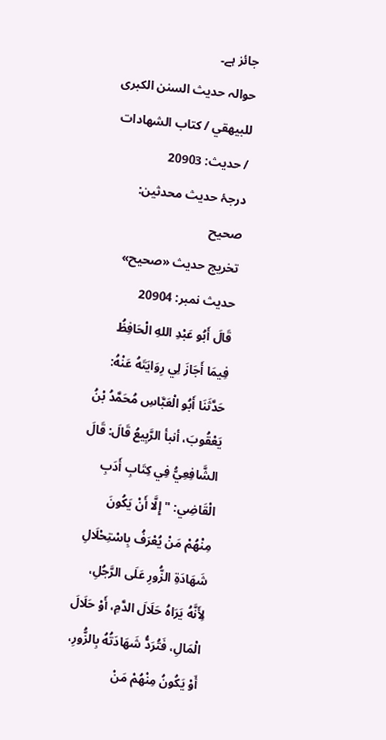جائز ہے۔
حوالہ حدیث السنن الكبرى للبيهقي / كتاب الشهادات / حدیث: 20903
درجۂ حدیث محدثین: صحيح
تخریج حدیث «صحيح»
حدیث نمبر: 20904
قَالَ أَبُو عَبْدِ اللهِ الْحَافِظُ فِيمَا أَجَازَ لِي رِوَايَتَهُ عَنْهُ: حَدَّثَنَا أَبُو الْعَبَّاسِ مُحَمَّدُ بْنُ يَعْقُوبَ، أنبأ الرَّبِيعُ قَالَ: قَالَ الشَّافِعِيُّ فِي كِتَابِ أَدَبِ الْقَاضِي: " إِلَّا أَنْ يَكُونَ مِنْهُمْ مَنْ يُعْرَفُ بِاسْتِحْلَالِ شَهَادَةِ الزُّورِ عَلَى الرَّجُلِ، لِأَنَّهُ يَرَاهُ حَلَالَ الدَّمِ، أَوْ حَلَالَ الْمَالِ، فَتُرَدُّ شَهَادَتُهُ بِالزُّورِ، أَوْ يَكُونُ مِنْهُمْ مَنْ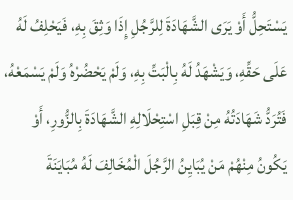يَسْتَحِلُّ أَوْ يَرَى الشَّهَادَةَ لِلرَّجُلِ إِذَا وَثِقَ بِهِ، فَيَحْلِفُ لَهُ عَلَى حَقِّهِ، وَيَشْهَدُ لَهُ بِالْبَتِّ بِهِ، وَلَمْ يَحْضُرْهُ وَلَمْ يَسْمَعْهُ، فَتُرَدُّ شَهَادَتُهُ مِنْ قِبَلِ اسْتِحْلَالِهِ الشَّهَادَةَ بِالزُّورِ، أَوْ يَكُونُ مِنْهُمْ مَنْ يُبَايِنُ الرَّجُلَ الْمُخَالِفَ لَهُ مُبَايَنَةَ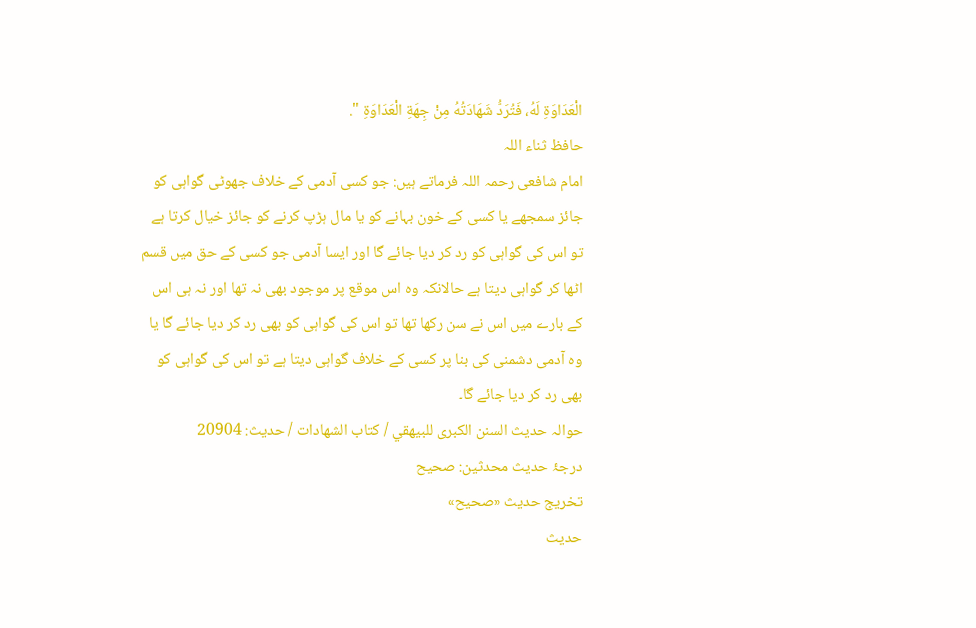الْعَدَاوَةِ لَهُ، فَتُرَدُّ شَهَادَتُهُ مِنْ جِهَةِ الْعَدَاوَةِ ".
حافظ ثناء اللہ
امام شافعی رحمہ اللہ فرماتے ہیں: جو کسی آدمی کے خلاف جھوٹی گواہی کو جائز سمجھے یا کسی کے خون بہانے کو یا مال ہڑپ کرنے کو جائز خیال کرتا ہے تو اس کی گواہی کو رد کر دیا جائے گا اور ایسا آدمی جو کسی کے حق میں قسم اٹھا کر گواہی دیتا ہے حالانکہ وہ اس موقع پر موجود بھی نہ تھا اور نہ ہی اس کے بارے میں اس نے سن رکھا تھا تو اس کی گواہی کو بھی رد کر دیا جائے گا یا وہ آدمی دشمنی کی بنا پر کسی کے خلاف گواہی دیتا ہے تو اس کی گواہی کو بھی رد کر دیا جائے گا۔
حوالہ حدیث السنن الكبرى للبيهقي / كتاب الشهادات / حدیث: 20904
درجۂ حدیث محدثین: صحيح
تخریج حدیث «صحيح»
حدیث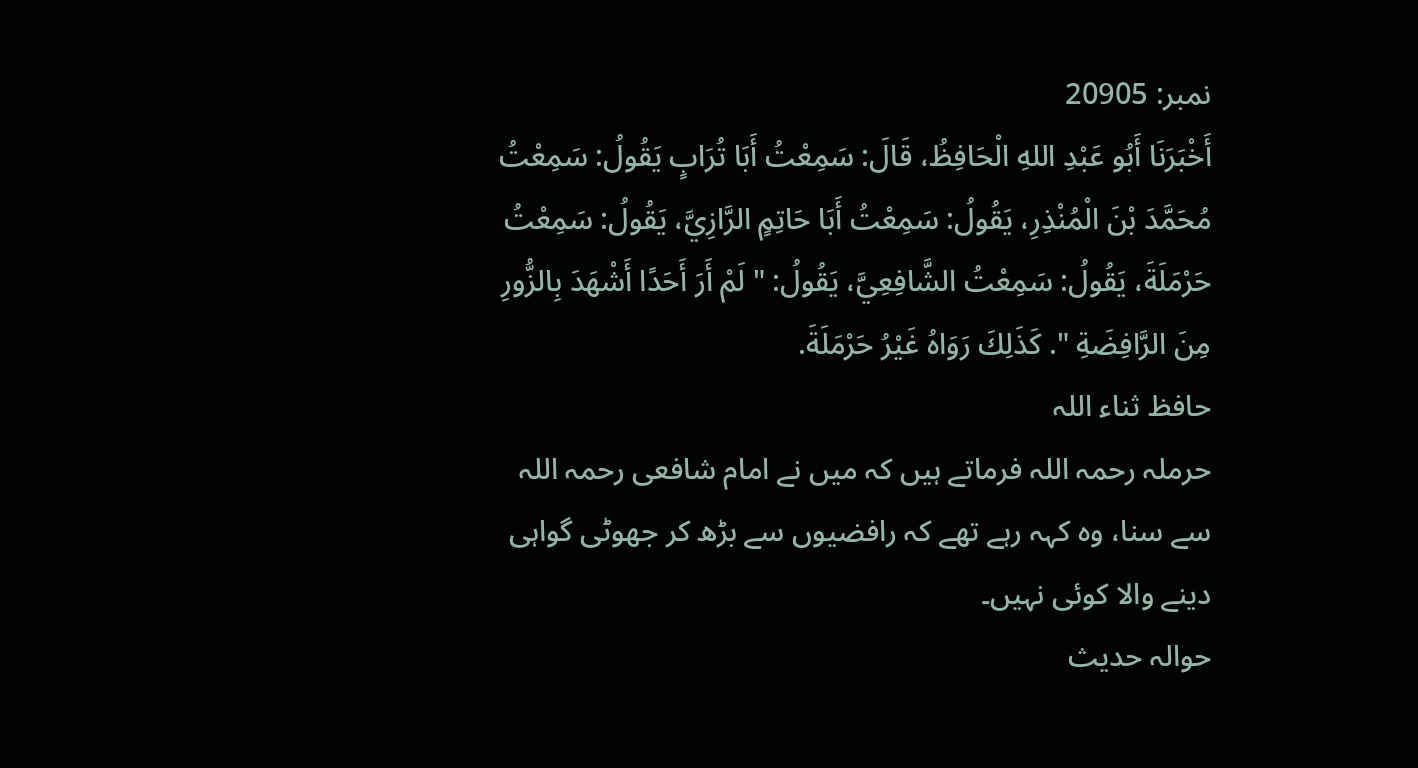نمبر: 20905
أَخْبَرَنَا أَبُو عَبْدِ اللهِ الْحَافِظُ، قَالَ: سَمِعْتُ أَبَا تُرَابٍ يَقُولُ: سَمِعْتُ مُحَمَّدَ بْنَ الْمُنْذِرِ، يَقُولُ: سَمِعْتُ أَبَا حَاتِمٍ الرَّازِيَّ، يَقُولُ: سَمِعْتُ حَرْمَلَةَ، يَقُولُ: سَمِعْتُ الشَّافِعِيَّ، يَقُولُ: " لَمْ أَرَ أَحَدًا أَشْهَدَ بِالزُّورِ مِنَ الرَّافِضَةِ ". كَذَلِكَ رَوَاهُ غَيْرُ حَرْمَلَةَ.
حافظ ثناء اللہ
حرملہ رحمہ اللہ فرماتے ہیں کہ میں نے امام شافعی رحمہ اللہ سے سنا، وہ کہہ رہے تھے کہ رافضیوں سے بڑھ کر جھوٹی گواہی دینے والا کوئی نہیں۔
حوالہ حدیث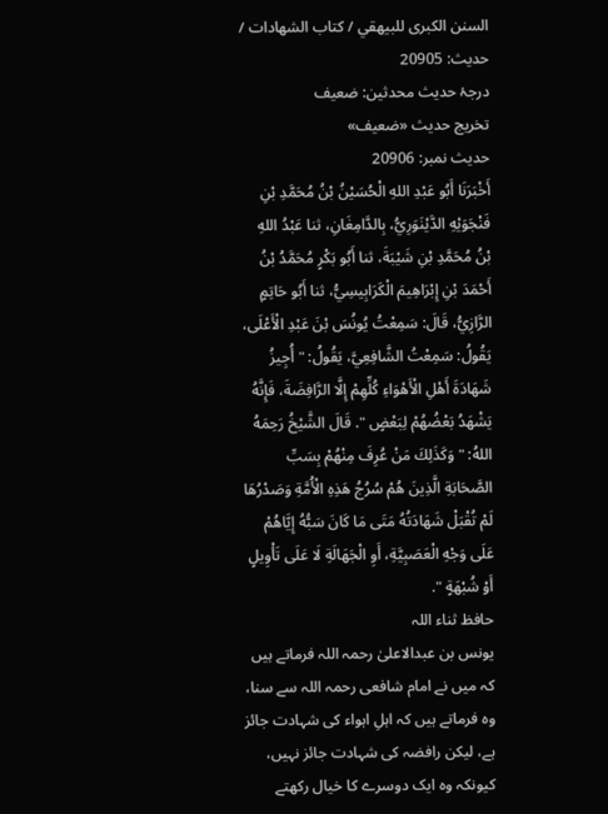السنن الكبرى للبيهقي / كتاب الشهادات / حدیث: 20905
درجۂ حدیث محدثین: ضعيف
تخریج حدیث «ضعيف»
حدیث نمبر: 20906
أَخْبَرَنَا أَبُو عَبْدِ اللهِ الْحُسَيْنُ بْنُ مُحَمَّدِ بْنِ فَنْجَوَيْهِ الدَّيْنَوَرِيُّ، بِالدَّامِغَانِ، ثنا عَبْدُ اللهِ بْنُ مُحَمَّدِ بْنِ شَيْبَةَ، ثنا أَبُو بَكْرٍ مُحَمَّدُ بْنُ أَحْمَدَ بْنِ إِبْرَاهِيمَ الْكَرَابِيسِيُّ، ثنا أَبُو حَاتِمٍ الرَّازِيُّ، قَالَ: سَمِعْتُ يُونُسَ بْنَ عَبْدِ الْأَعْلَى، يَقُولُ: سَمِعْتُ الشَّافِعِيَّ، يَقُولُ: " أُجِيزُ شَهَادَةَ أَهْلِ الْأَهْوَاءِ كُلِّهِمْ إِلَّا الرَّافِضَةَ، فَإِنَّهُ يَشْهَدُ بَعْضُهُمْ لِبَعْضٍ ". قَالَ الشَّيْخُ رَحِمَهُ اللهُ: " وَكَذَلِكَ مَنْ عُرِفَ مِنْهُمْ بِسَبِّ الصَّحَابَةِ الَّذِينَ هُمْ سُرُجُ هَذِهِ الْأُمَّةِ وَصَدْرُهَا لَمْ تُقْبَلْ شَهَادَتُهُ مَتَى مَا كَانَ سَبُّهُ إِيَّاهُمْ عَلَى وَجْهِ الْعَصَبِيَّةِ، أَوِ الْجَهَالَةِ لَا عَلَى تَأْوِيلٍ أَوْ شُبْهَةٍ ".
حافظ ثناء اللہ
یونس بن عبدالاعلیٰ رحمہ اللہ فرماتے ہیں کہ میں نے امام شافعی رحمہ اللہ سے سنا، وہ فرماتے ہیں کہ اہلِ اہواء کی شہادت جائز ہے، لیکن رافضہ کی شہادت جائز نہیں، کیونکہ وہ ایک دوسرے کا خیال رکھتے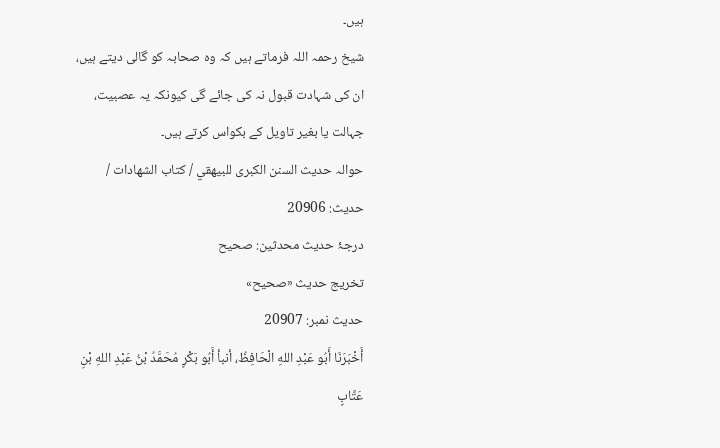ہیں۔
شیخ رحمہ اللہ فرماتے ہیں کہ وہ صحابہ کو گالی دیتے ہیں، ان کی شہادت قبول نہ کی جائے گی کیونکہ یہ عصبیت، جہالت یا بغیر تاویل کے بکواس کرتے ہیں۔
حوالہ حدیث السنن الكبرى للبيهقي / كتاب الشهادات / حدیث: 20906
درجۂ حدیث محدثین: صحيح
تخریج حدیث «صحيح»
حدیث نمبر: 20907
أَخْبَرَنَا أَبُو عَبْدِ اللهِ الْحَافِظُ، أنبأ أَبُو بَكْرٍ مُحَمَّدُ بْنُ عَبْدِ اللهِ بْنِ عَتَّابٍ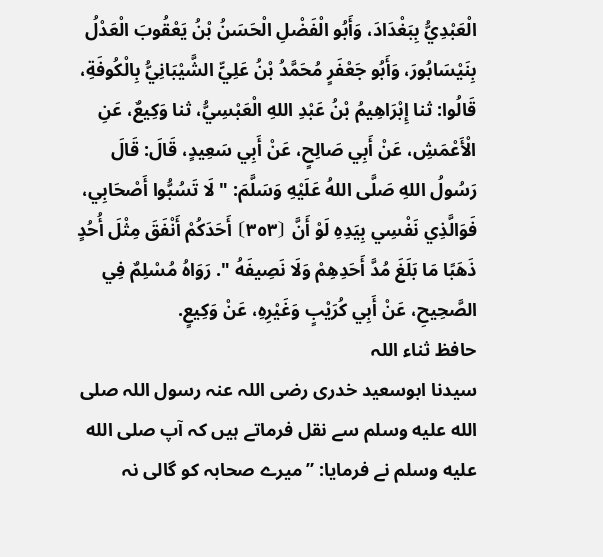الْعَبْدِيُّ بِبَغْدَادَ، وَأَبُو الْفَضْلِ الْحَسَنُ بْنُ يَعْقُوبَ الْعَدْلُ بِنَيْسَابُورَ، وَأَبُو جَعْفَرٍ مُحَمَّدُ بْنُ عَلِيٍّ الشَّيْبَانِيُّ بِالْكُوفَةِ، قَالُوا: ثنا إِبْرَاهِيمُ بْنُ عَبْدِ اللهِ الْعَبْسِيُّ، ثنا وَكِيعٌ، عَنِ الْأَعْمَشِ، عَنْ أَبِي صَالِحٍ، عَنْ أَبِي سَعِيدٍ، قَالَ: قَالَ رَسُولُ اللهِ صَلَّى اللهُ عَلَيْهِ وَسَلَّمَ: " لَا تَسُبُّوا أَصْحَابِي، فَوَالَّذِي نَفْسِي بِيَدِهِ لَوْ أَنَّ ⦗٣٥٣⦘ أَحَدَكُمْ أَنْفَقَ مِثْلَ أُحُدٍ ذَهَبًا مَا بَلَغَ مُدَّ أَحَدِهِمْ وَلَا نَصِيفَهُ ". رَوَاهُ مُسْلِمٌ فِي الصَّحِيحِ، عَنْ أَبِي كُرَيْبٍ وَغَيْرِهِ، عَنْ وَكِيعٍ.
حافظ ثناء اللہ
سیدنا ابوسعید خدری رضی اللہ عنہ رسول اللہ صلى الله عليه وسلم سے نقل فرماتے ہیں کہ آپ صلى الله عليه وسلم نے فرمایا: ”میرے صحابہ کو گالی نہ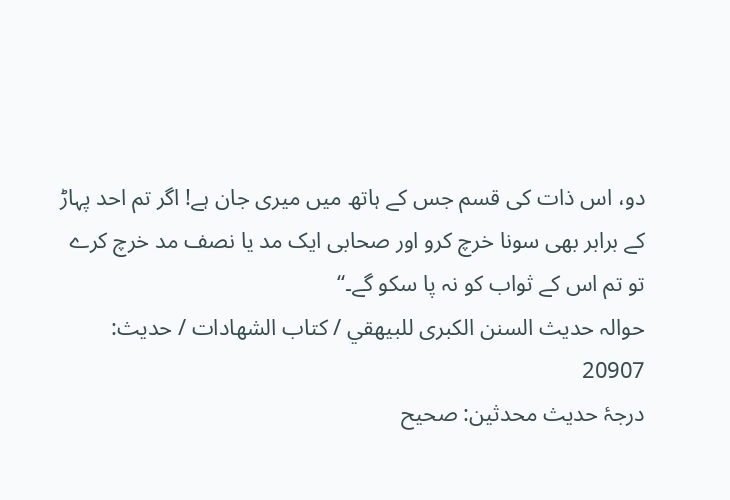دو، اس ذات کی قسم جس کے ہاتھ میں میری جان ہے! اگر تم احد پہاڑ کے برابر بھی سونا خرچ کرو اور صحابی ایک مد یا نصف مد خرچ کرے تو تم اس کے ثواب کو نہ پا سکو گے۔“
حوالہ حدیث السنن الكبرى للبيهقي / كتاب الشهادات / حدیث: 20907
درجۂ حدیث محدثین: صحيح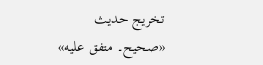تخریج حدیث «صحيح۔ متفق عليه»